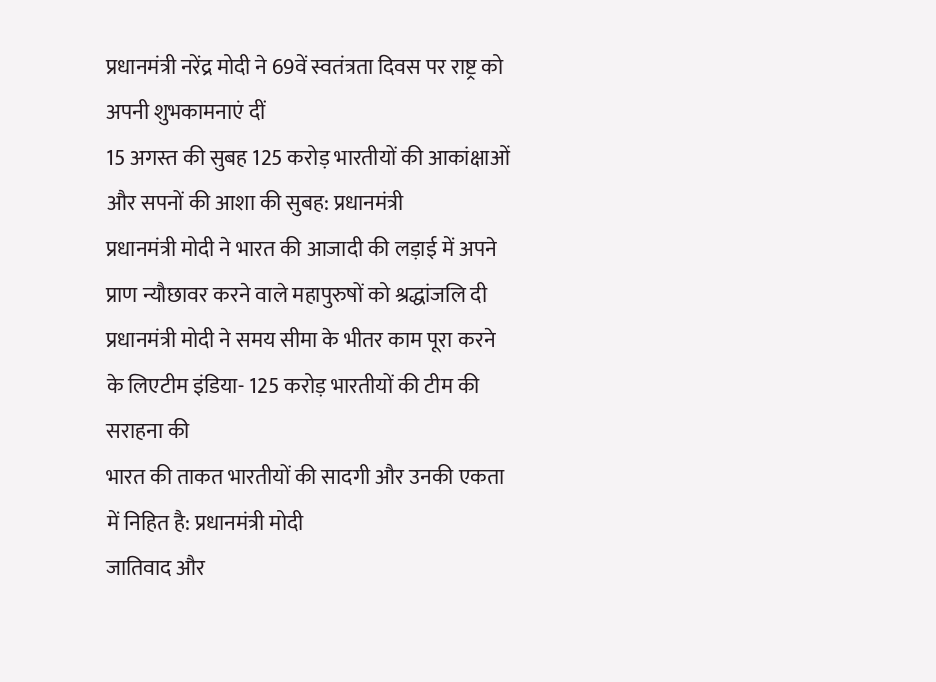प्रधानमंत्री नरेंद्र मोदी ने 69वें स्वतंत्रता दिवस पर राष्ट्र को अपनी शुभकामनाएं दीं
15 अगस्त की सुबह 125 करोड़ भारतीयों की आकांक्षाओं और सपनों की आशा की सुबह: प्रधानमंत्री
प्रधानमंत्री मोदी ने भारत की आजादी की लड़ाई में अपने प्राण न्यौछावर करने वाले महापुरुषों को श्रद्धांजलि दी
प्रधानमंत्री मोदी ने समय सीमा के भीतर काम पूरा करने के लिएटीम इंडिया- 125 करोड़ भारतीयों की टीम की सराहना की
भारत की ताकत भारतीयों की सादगी और उनकी एकता में निहित है: प्रधानमंत्री मोदी
जातिवाद और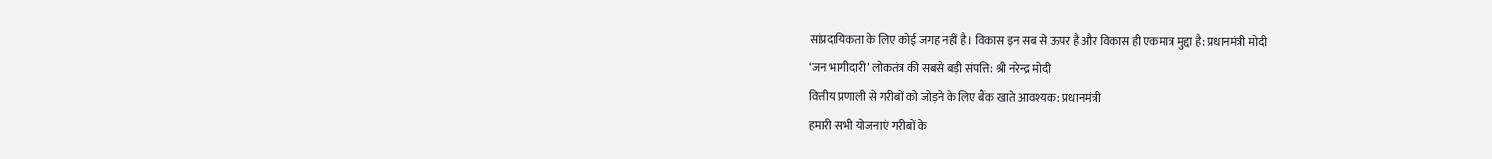सांप्रदायिकता के लिए कोई जगह नहीं है। विकास इन सब से ऊपर है और विकास ही एकमात्र मुद्दा है: प्रधानमंत्री मोदी
‘जन भागीदारी’ लोकतंत्र की सबसे बड़ी संपत्ति: श्री नरेन्द्र मोदी
वित्तीय प्रणाली से गरीबों को जोड़ने के लिए बैंक खाते आवश्यक: प्रधानमंत्री
हमारी सभी योजनाएं गरीबों के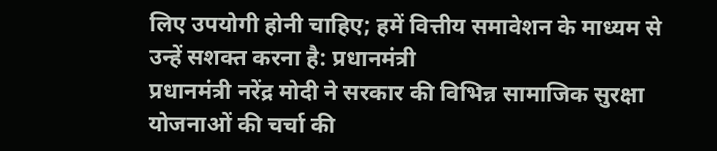लिए उपयोगी होनी चाहिए; हमें वित्तीय समावेशन के माध्यम से उन्हें सशक्त करना है: प्रधानमंत्री
प्रधानमंत्री नरेंद्र मोदी ने सरकार की विभिन्न सामाजिक सुरक्षा योजनाओं की चर्चा की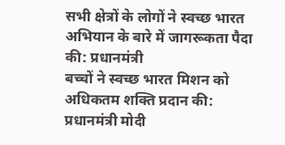सभी क्षेत्रों के लोगों ने स्वच्छ भारत अभियान के बारे में जागरूकता पैदा की: प्रधानमंत्री
बच्चों ने स्वच्छ भारत मिशन को अधिकतम शक्ति प्रदान की: प्रधानमंत्री मोदी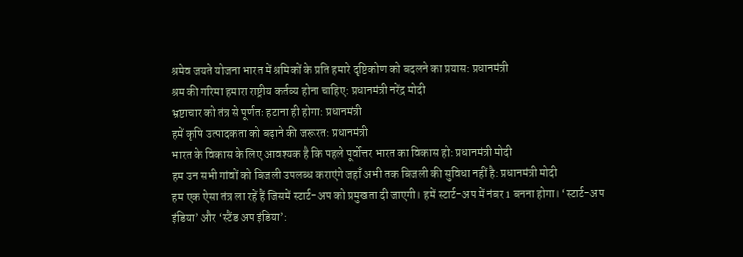श्रमेव जयते योजना भारत में श्रमिकों के प्रति हमारे दृष्टिकोण को बदलने का प्रयास: प्रधानमंत्री
श्रम की गरिमा हमारा राष्ट्रीय कर्तव्य होना चाहिए: प्रधानमंत्री नरेंद्र मोदी
भ्रष्टाचार को तंत्र से पूर्णतः हटाना ही होगा: प्रधानमंत्री
हमें कृषि उत्पादकता को बढ़ाने की जरूरत: प्रधानमंत्री
भारत के विकास के लिए आवश्यक है कि पहले पूर्वोत्तर भारत का विकास हो: प्रधानमंत्री मोदी
हम उन सभी गांवों को बिजली उपलब्ध कराएंगे जहाँ अभी तक बिजली की सुविधा नहीं है: प्रधानमंत्री मोदी
हम एक ऐसा तंत्र ला रहें हैं जिसमें स्टार्ट-अप को प्रमुखता दी जाएगी। हमें स्टार्ट-अप में नंबर 1 बनना होगा। ‘स्टार्ट-अप इंडिया’ और ‘स्टैंड अप इंडिया’: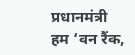प्रधानमंत्री
हम ‘वन रैंक,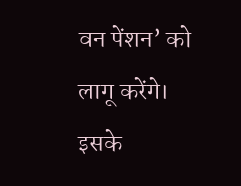वन पेंशन’ को लागू करेंगे। इसके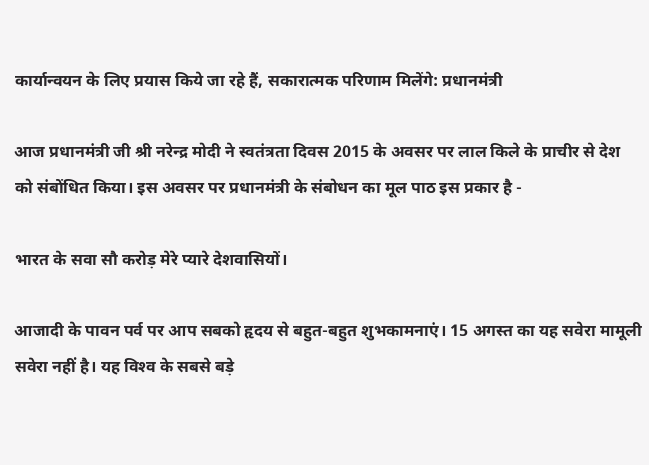कार्यान्वयन के लिए प्रयास किये जा रहे हैं, सकारात्मक परिणाम मिलेंगे: प्रधानमंत्री

आज प्रधानमंत्री जी श्री नरेन्‍द्र मोदी ने स्‍वतंत्रता दिवस 2015 के अवसर पर लाल किले के प्राचीर से देश को संबोंधित किया। इस अवसर पर प्रधानमंत्री के संबोधन का मूल पाठ इस प्रकार है -

भारत के सवा सौ करोड़ मेरे प्‍यारे देशवासियों।

आजादी के पावन पर्व पर आप सबको हृदय से बहुत-बहुत शुभकामनाएं। 15 अगस्‍त का यह सवेरा मामूली सवेरा नहीं है। यह विश्‍व के सबसे बड़े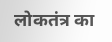लोकतंत्र का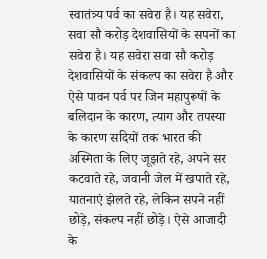स्‍वातंत्र्य पर्व का सवेरा है। यह सवेरा, सवा सौ करोड़ देशवासियों के सपनों का सवेरा है। यह सवेरा सवा सौ करोड़ देशवासियों के संकल्‍प का सवेरा है और ऐसे पावन पर्व पर जिन महापुरूषों के बलिदान के कारण, त्‍याग और तपस्‍या के कारण सदियों तक भारत की अस्मिता के लिए जूझते रहे, अपने सर कटवाते रहे, जवानी जेल में खपाते रहे, यातनाएं झेलते रहे, लेकिन सपने नहीं छोड़े, संकल्‍प नहीं छोड़े। ऐसे आजादी के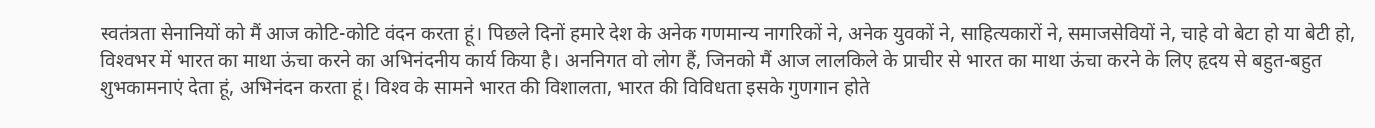स्‍वतंत्रता सेनानियों को मैं आज कोटि-कोटि वंदन करता हूं। पिछले दिनों हमारे देश के अनेक गणमान्‍य नागरिकों ने, अनेक युवकों ने, साहित्‍यकारों ने, समाजसेवियों ने, चाहे वो बेटा हो या बेटी हो, विश्‍वभर में भारत का माथा ऊंचा करने का अभिनंदनीय कार्य किया है। अननिगत वो लोग हैं, जिनको मैं आज लालकिले के प्राचीर से भारत का माथा ऊंचा करने के लिए हृदय से बहुत-बहुत शुभकामनाएं देता हूं, अभिनंदन करता हूं। विश्‍व के सामने भारत की विशालता, भारत की विविधता इसके गुणगान होते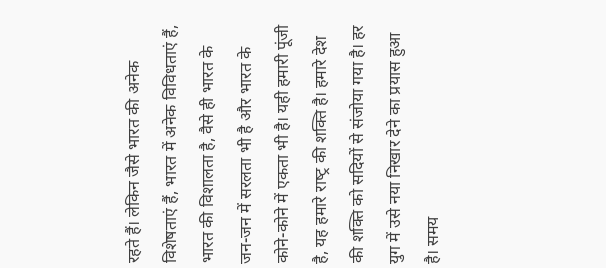रहते हैं। लेकिन जैसे भारत की अनेक विशेषताएं हैं, भारत में अनेक विविधताएं हैं, भारत की विशालता है, वैसे ही भारत के जन-जन में सरलता भी है और भारत के कोने-कोने में एकता भी है। यही हमारी पूंजी है, यह हमारे राष्‍ट्र की शक्ति है। हमारे देश की शक्ति को सदियों से संजोया गया है। हर युग में उसे नया निखार देने का प्रयास हुआ है। समय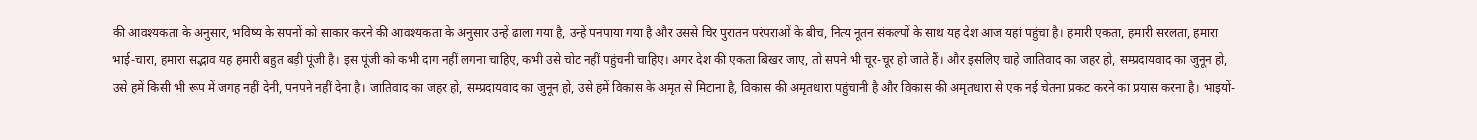की आवश्‍यकता के अनुसार, भविष्‍य के सपनों को साकार करने की आवश्‍यकता के अनुसार उन्‍हें ढाला गया है, उन्‍हें पनपाया गया है और उससे चिर पुरातन परंपराओं के बीच, नित्‍य नूतन संकल्‍पों के साथ यह देश आज यहां पहुंचा है। हमारी एकता, हमारी सरलता, हमारा भाई-चारा, हमारा सद्भाव यह हमारी बहुत बड़ी पूंजी है। इस पूंजी को कभी दाग नहीं लगना चाहिए, कभी उसे चोट नहीं पहुंचनी चाहिए। अगर देश की एकता बिखर जाए, तो सपने भी चूर-चूर हो जाते हैं। और इसलिए चाहे जातिवाद का जहर हो, सम्‍प्रदायवाद का जुनून हो, उसे हमें किसी भी रूप में जगह नहीं देनी, पनपने नहीं देना है। जातिवाद का जहर हो, सम्‍प्रदायवाद का जुनून हो, उसे हमें विकास के अमृत से मिटाना है, विकास की अमृतधारा पहुंचानी है और विकास की अमृतधारा से एक नई चेतना प्रकट करने का प्रयास करना है। भाइयों-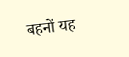बहनों यह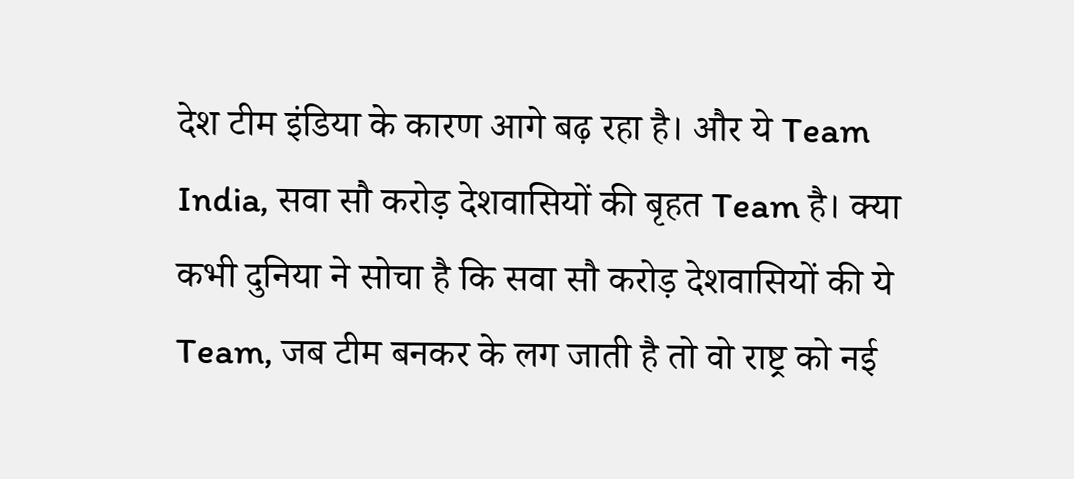देश टीम इंडिया के कारण आगे बढ़ रहा है। और ये Team India, सवा सौ करोड़ देशवासियों की बृहत Team है। क्या कभी दुनिया ने सोचा है कि सवा सौ करोड़ देशवासियों की ये Team, जब टीम बनकर के लग जाती है तो वो राष्ट्र को नई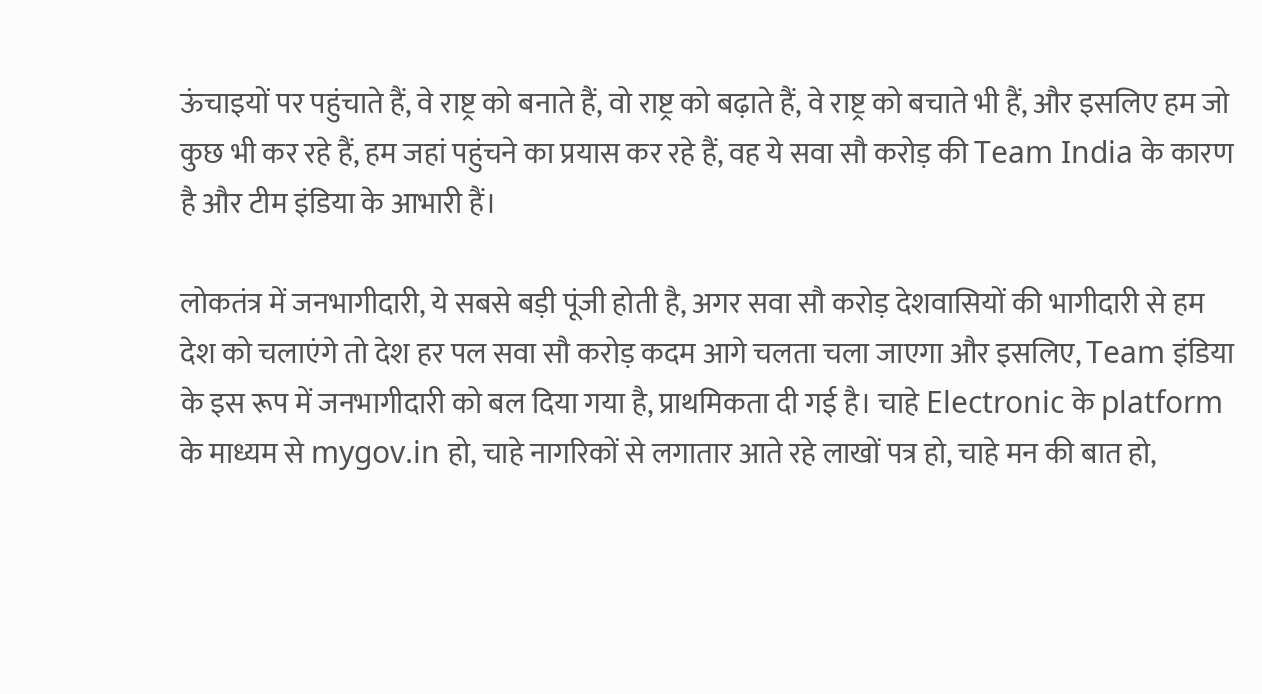ऊंचाइयों पर पहुंचाते हैं, वे राष्ट्र को बनाते हैं, वो राष्ट्र को बढ़ाते हैं, वे राष्ट्र को बचाते भी हैं, और इसलिए हम जो कुछ भी कर रहे हैं, हम जहां पहुंचने का प्रयास कर रहे हैं, वह ये सवा सौ करोड़ की Team India के कारण है और टीम इंडिया के आभारी हैं।

लोकतंत्र में जनभागीदारी, ये सबसे बड़ी पूंजी होती है, अगर सवा सौ करोड़ देशवासियों की भागीदारी से हम देश को चलाएंगे तो देश हर पल सवा सौ करोड़ कदम आगे चलता चला जाएगा और इसलिए, Team इंडिया के इस रूप में जनभागीदारी को बल दिया गया है, प्राथमिकता दी गई है। चाहे Electronic के platform के माध्यम से mygov.in हो, चाहे नागरिकों से लगातार आते रहे लाखों पत्र हो, चाहे मन की बात हो,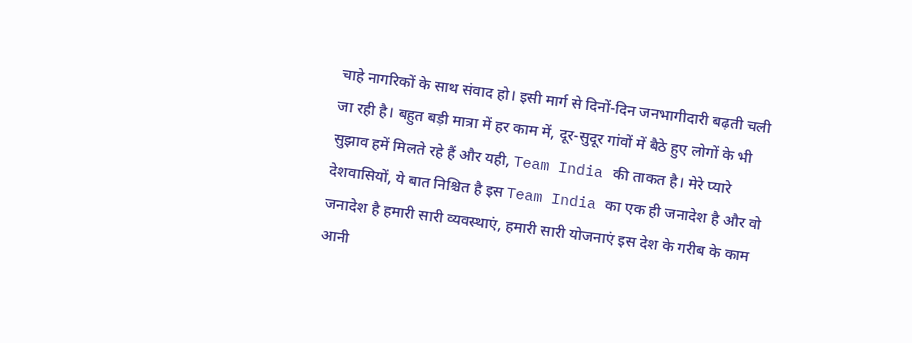चाहे नागरिकों के साथ संवाद हो। इसी मार्ग से दिनों-दिन जनभागीदारी बढ़ती चली जा रही है। बहुत बड़ी मात्रा में हर काम में, दूर-सुदूर गांवों में बैठे हुए लोगों के भी सुझाव हमें मिलते रहे हैं और यही, Team India की ताकत है। मेरे प्यारे देशवासियों, ये बात निश्चित है इस Team India का एक ही जनादेश है और वो जनादेश है हमारी सारी व्यवस्थाएं, हमारी सारी योजनाएं इस देश के गरीब के काम आनी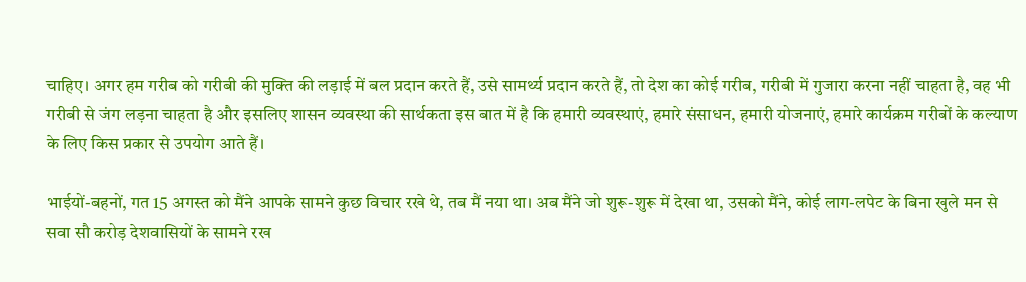चाहिए। अगर हम गरीब को गरीबी की मुक्ति की लड़ाई में बल प्रदान करते हैं, उसे सामर्थ्य प्रदान करते हैं, तो देश का कोई गरीब, गरीबी में गुजारा करना नहीं चाहता है, वह भी गरीबी से जंग लड़ना चाहता है और इसलिए शासन व्यवस्था की सार्थकता इस बात में है कि हमारी व्यवस्थाएं, हमारे संसाधन, हमारी योजनाएं, हमारे कार्यक्रम गरीबों के कल्याण के लिए किस प्रकार से उपयोग आते हैं।

भाईयों-बहनों, गत 15 अगस्त को मैंने आपके सामने कुछ विचार रखे थे, तब मैं नया था। अब मैंने जो शुरू-शुरू में देखा था, उसको मैंने, कोई लाग-लपेट के बिना खुले मन से सवा सौ करोड़ देशवासियों के सामने रख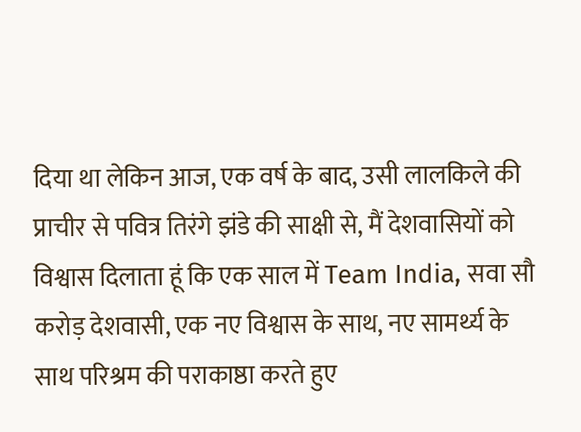दिया था लेकिन आज, एक वर्ष के बाद, उसी लालकिले की प्राचीर से पवित्र तिरंगे झंडे की साक्षी से, मैं देशवासियों को विश्वास दिलाता हूं कि एक साल में Team India, सवा सौ करोड़ देशवासी, एक नए विश्वास के साथ, नए सामर्थ्य के साथ परिश्रम की पराकाष्ठा करते हुए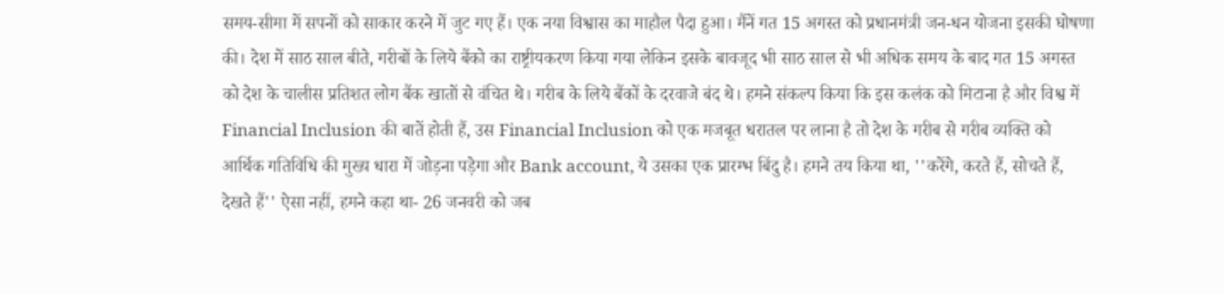समय-सीमा में सपनों को साकार करने में जुट गए हैं। एक नया विश्वास का माहौल पैदा हुआ। मैंनें गत 15 अगस्त को प्रधानमंत्री जन-धन योजना इसकी घोषणा की। देश में साठ साल बीते, गरीबों के लिये बैंको का राष्ट्रीयकरण किया गया लेकिन इसके बावजूद भी साठ साल से भी अधिक समय के बाद गत 15 अगस्त को देश के चालीस प्रतिशत लोग बैंक खातों से वंचित थे। गरीब के लिये बैंकों के दरवाजे बंद थे। हमने संकल्प किया कि इस कलंक को मिटाना है और विश्व में Financial Inclusion की बातें होती हैं, उस Financial Inclusion को एक मजबूत धरातल पर लाना है तो देश के गरीब से गरीब व्यक्ति को आर्थिक गतिविधि की मुख्य धारा में जोड़ना पड़ेगा और Bank account, ये उसका एक प्रारम्भ बिंदु है। हमने तय किया था, ''करेंगे, करते हैं, सोचते हैं, देखते हैं'' ऐसा नहीं, हमने कहा था- 26 जनवरी को जब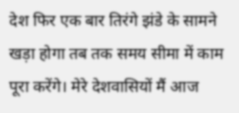देश फिर एक बार तिरंगे झंडे के सामने खड़ा होगा तब तक समय सीमा में काम पूरा करेंगे। मेरे देशवासियों मैं आज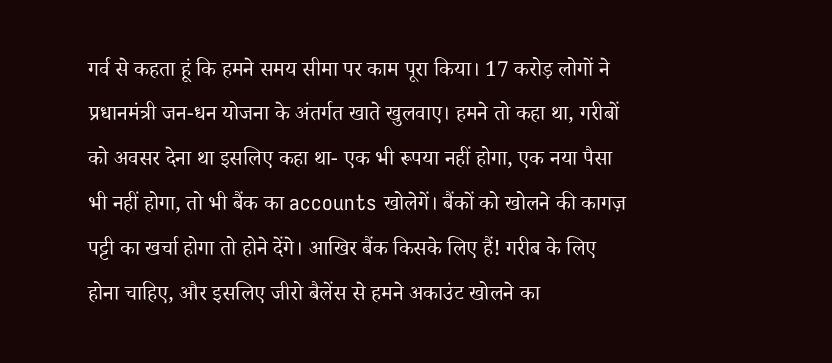गर्व से कहता हूं कि हमने समय सीमा पर काम पूरा किया। 17 करोड़ लोगों ने प्रधानमंत्री जन-धन योजना के अंतर्गत खाते खुलवाए। हमने तो कहा था, गरीबों को अवसर देना था इसलिए कहा था- एक भी रूपया नहीं होगा, एक नया पैसा भी नहीं होगा, तो भी बैंक का accounts खोलेगें। बैंकों को खोलने की कागज़ पट्टी का खर्चा होगा तो होने देंगे। आखिर बैंक किसके लिए हैं! गरीब के लिए होना चाहिए, और इसलिए जीरो बैलेंस से हमने अकाउंट खोलने का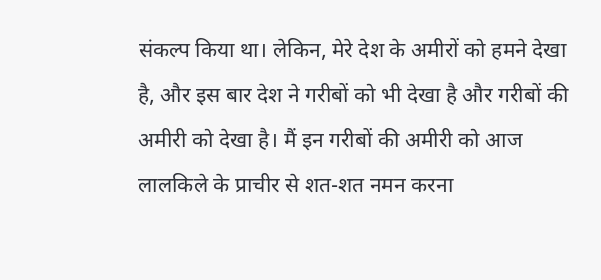संकल्‍प किया था। लेकिन, मेरे देश के अमीरों को हमने देखा है, और इस बार देश ने गरीबों को भी देखा है और गरीबों की अमीरी को देखा है। मैं इन गरीबों की अमीरी को आज लालकिले के प्राचीर से शत-शत नमन करना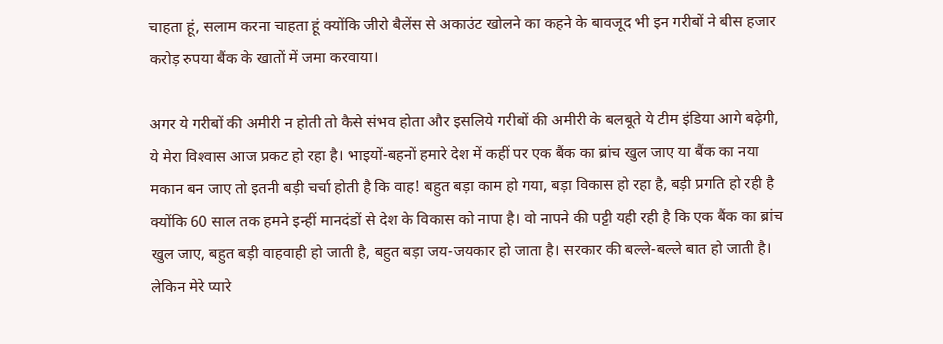चाहता हूं, सलाम करना चाहता हूं क्योंकि जीरो बैलेंस से अकाउंट खोलने का कहने के बावजूद भी इन गरीबों ने बीस हजार करोड़ रुपया बैंक के खातों में जमा करवाया।

अगर ये गरीबों की अमीरी न होती तो कैसे संभव होता और इसलिये गरीबों की अमीरी के बलबूते ये टीम इंडिया आगे बढ़ेगी, ये मेरा विश्‍वास आज प्रकट हो रहा है। भाइयों-बहनों हमारे देश में कहीं पर एक बैंक का ब्रांच खुल जाए या बैंक का नया मकान बन जाए तो इतनी बड़ी चर्चा होती है कि वाह! बहुत बड़ा काम हो गया, बड़ा विकास हो रहा है, बड़ी प्रगति हो रही है क्‍योंकि 60 साल तक हमने इन्‍हीं मानदंडों से देश के विकास को नापा है। वो नापने की पट्टी यही रही है कि एक बैंक का ब्रांच खुल जाए, बहुत बड़ी वाहवाही हो जाती है, बहुत बड़ा जय-जयकार हो जाता है। सरकार की बल्‍ले-बल्‍ले बात हो जाती है। लेकिन मेरे प्‍यारे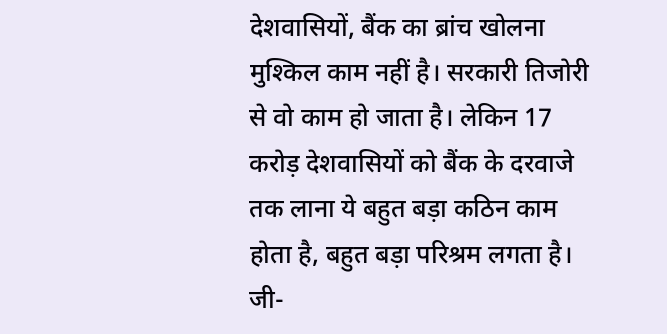देशवासियों, बैंक का ब्रांच खोलना मुश्‍किल काम नहीं है। सरकारी तिजोरी से वो काम हो जाता है। लेकिन 17 करोड़ देशवासियों को बैंक के दरवाजे तक लाना ये बहुत बड़ा कठिन काम होता है, बहुत बड़ा परिश्रम लगता है। जी-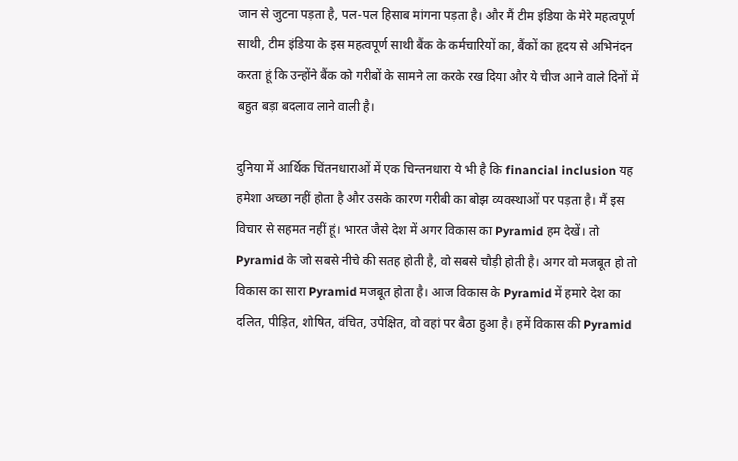जान से जुटना पड़ता है, पल-पल हिसाब मांगना पड़ता है। और मैं टीम इंडिया के मेरे महत्‍वपूर्ण साथी, टीम इंडिया के इस महत्‍वपूर्ण साथी बैंक के कर्मचारियों का, बैंकों का हृदय से अभिनंदन करता हूं कि उन्‍होंने बैंक को गरीबों के सामने ला करके रख दिया और ये चीज आने वाले दिनों में बहुत बड़ा बदलाव लाने वाली है।

दुनिया में आर्थिक चिंतनधाराओं में एक चिन्‍तनधारा ये भी है कि financial inclusion यह हमेशा अच्‍छा नहीं होता है और उसके कारण गरीबी का बोझ व्‍यवस्‍थाओं पर पड़ता है। मैं इस विचार से सहमत नहीं हूं। भारत जैसे देश में अगर विकास का Pyramid हम देखें। तो Pyramid के जो सबसे नीचे की सतह होती है, वो सबसे चौड़ी होती है। अगर वो मजबूत हो तो विकास का सारा Pyramid मजबूत होता है। आज विकास के Pyramid में हमारे देश का दलित, पीड़ित, शोषित, वंचित, उपेक्षित, वो वहां पर बैठा हुआ है। हमें विकास की Pyramid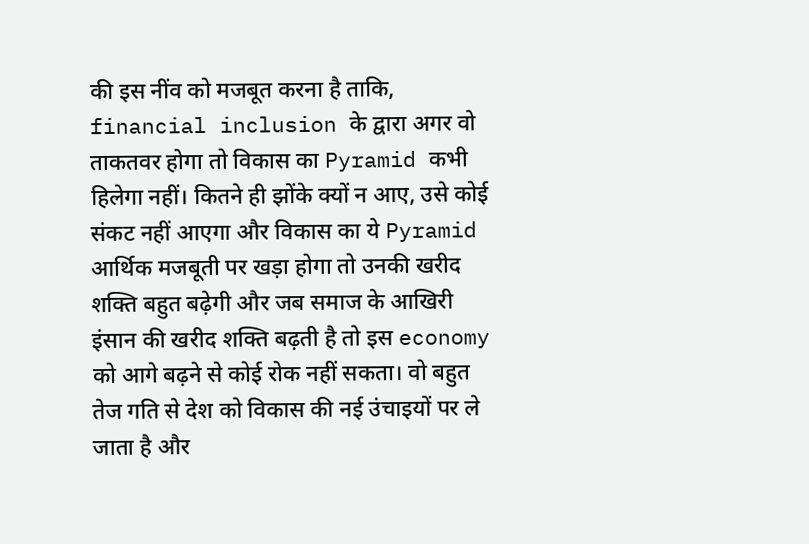की इस नींव को मजबूत करना है ताकि, financial inclusion के द्वारा अगर वो ताकतवर होगा तो विकास का Pyramid कभी हिलेगा नहीं। कितने ही झोंके क्‍यों न आए, उसे कोई संकट नहीं आएगा और विकास का ये Pyramid आर्थिक मजबूती पर खड़ा होगा तो उनकी खरीद शक्‍ति बहुत बढ़ेगी और जब समाज के आखिरी इंसान की खरीद शक्‍ति बढ़ती है तो इस economy को आगे बढ़ने से कोई रोक नहीं सकता। वो बहुत तेज गति से देश को विकास की नई उंचाइयों पर ले जाता है और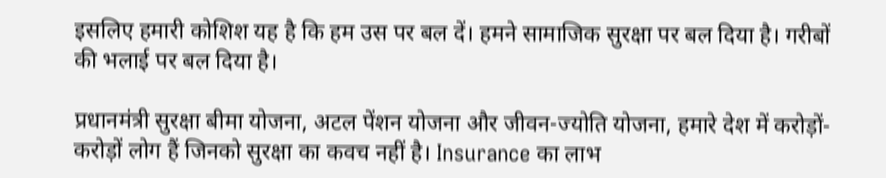इसलिए हमारी कोशिश यह है कि हम उस पर बल दें। हमने सामाजिक सुरक्षा पर बल दिया है। गरीबों की भलाई पर बल दिया है।

प्रधानमंत्री सुरक्षा बीमा योजना, अटल पेंशन योजना और जीवन-ज्‍योति योजना, हमारे देश में करोड़ों-करोड़ों लोग हैं जिनको सुरक्षा का कवच नहीं है। Insurance का लाभ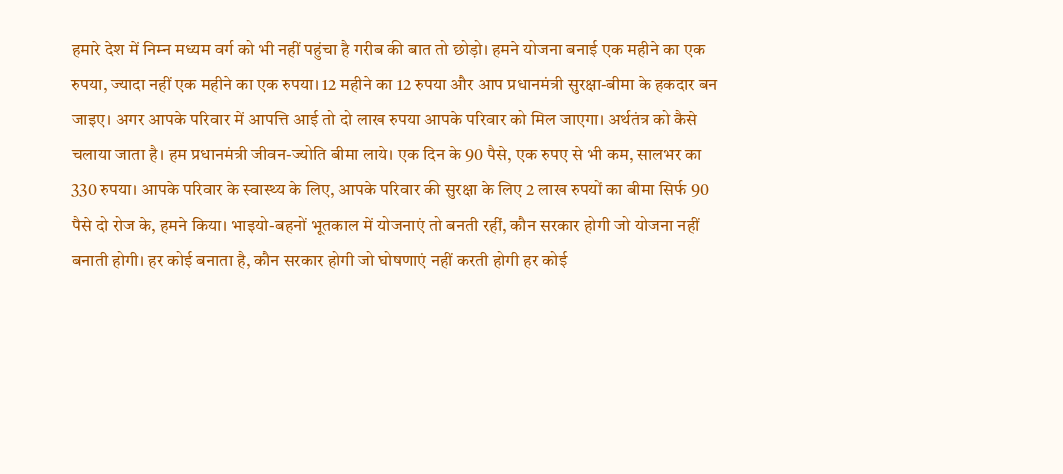हमारे देश में निम्‍न मध्‍यम वर्ग को भी नहीं पहुंचा है गरीब की बात तो छोड़ो। हमने योजना बनाई एक महीने का एक रुपया, ज्‍यादा नहीं एक महीने का एक रुपया। 12 महीने का 12 रुपया और आप प्रधानमंत्री सुरक्षा-बीमा के हकदार बन जाइए। अगर आपके परिवार में आपत्ति आई तो दो लाख रुपया आपके परिवार को मिल जाएगा। अर्थतंत्र को कैसे चलाया जाता है। हम प्रधानमंत्री जीवन-ज्‍योति बीमा लाये। एक दिन के 90 पैसे, एक रुपए से भी कम, सालभर का 330 रुपया। आपके परिवार के स्‍वास्‍थ्‍य के लिए, आपके परिवार की सुरक्षा के लिए 2 लाख रुपयों का बीमा सिर्फ 90 पैसे दो रोज के, हमने किया। भाइयो-बहनों भूतकाल में योजनाएं तो बनती रहीं, कौन सरकार होगी जो योजना नहीं बनाती होगी। हर कोई बनाता है, कौन सरकार होगी जो घोषणाएं नहीं करती होगी हर कोई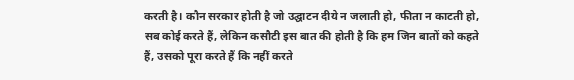करती है। कौन सरकार होती है जो उद्घाटन दीये न जलाती हो, फीता न काटती हो, सब कोई करते हैं, लेकिन कसौटी इस बात की होती है कि हम जिन बातों को कहते हैं, उसको पूरा करते हैं कि नहीं करते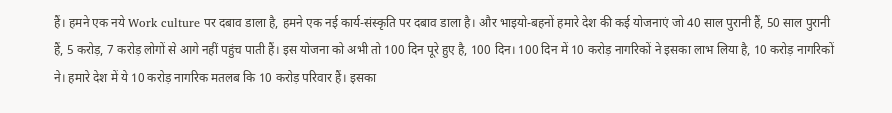हैं। हमने एक नये Work culture पर दबाव डाला है, हमने एक नई कार्य-संस्‍कृति पर दबाव डाला है। और भाइयो-बहनों हमारे देश की कई योजनाएं जो 40 साल पुरानी हैं, 50 साल पुरानी हैं, 5 करोड़, 7 करोड़ लोगों से आगे नहीं पहुंच पाती हैं। इस योजना को अभी तो 100 दिन पूरे हुए है, 100 दिन। 100 दिन में 10 करोड़ नागरिकों ने इसका लाभ लिया है, 10 करोड़ नागरिकों ने। हमारे देश में ये 10 करोड़ नागरिक मतलब कि 10 करोड़ परिवार हैं। इसका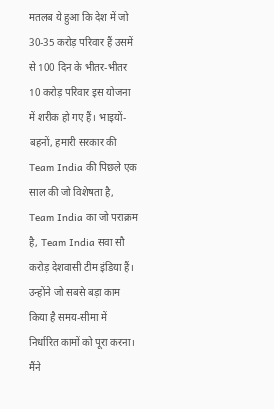मतलब ये हुआ कि देश में जो 30-35 करोड़ परिवार हैं उसमें से 100 दिन के भीतर-भीतर 10 करोड़ परिवार इस योजना में शरी‍क हो गए हैं। भाइयों-बहनों, हमारी सरकार की Team India की पिछले एक साल की जो विशेषता है, Team India का जो पराक्रम है, Team India सवा सौ करोड़ देशवासी टीम इंडिया हैं। उन्‍होंने जो सबसे बड़ा काम किया है समय-सीमा में निर्धारित कामों को पूरा करना। मैंने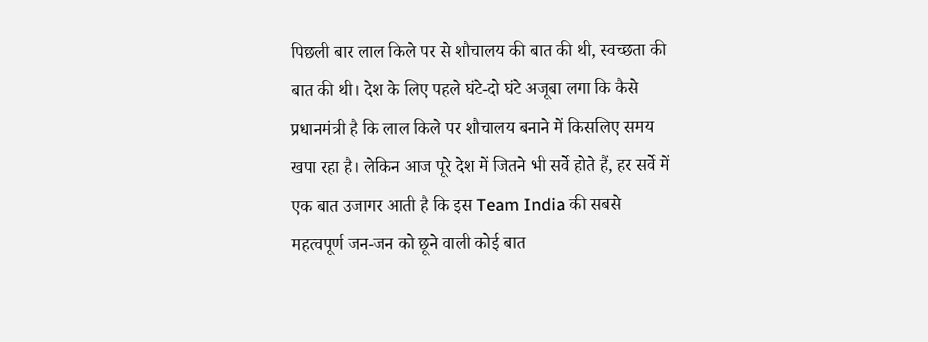पिछली बार लाल किले पर से शौचालय की बात की थी, स्‍वच्‍छता की बात की थी। देश के लिए पहले घंटे-दो घंटे अजूबा लगा कि कैसे प्रधानमंत्री है कि लाल किले पर शौचालय बनाने में किसलिए समय खपा रहा है। लेकिन आज पूरे देश में जितने भी सर्वे होते हैं, हर सर्वे में एक बात उजागर आती है कि इस Team India की सबसे महत्‍वपूर्ण जन-जन को छूने वाली कोई बात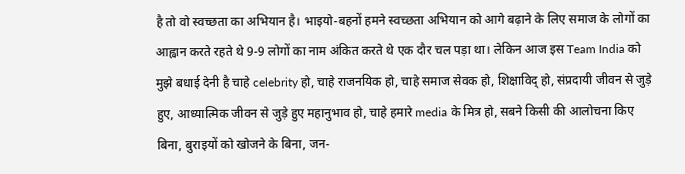है तो वो स्‍वच्‍छता का अभियान है। भाइयो-बहनों हमने स्‍वच्‍छता अभियान को आगे बढ़ाने के लिए समाज के लोगों का आह्वान करते रहते थे 9-9 लोगों का नाम अंकित करते थे एक दौर चल पड़ा था। लेकिन आज इस Team India को मुझे बधाई देनी है चाहे celebrity हो, चाहे राजनयिक हो, चाहे समाज सेवक हो, शिक्षाविद् हो, संप्रदायी जीवन से जुड़े हुए, आध्‍यात्‍मिक जीवन से जुड़े हुए महानुभाव हो, चाहे हमारे media के मित्र हो, सबने किसी की आलोचना किए बिना, बुराइयों को खोजने के बिना, जन-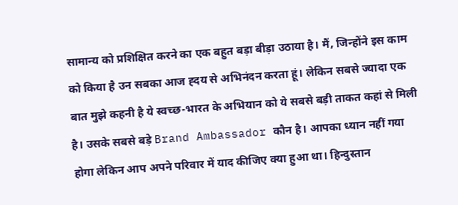सामान्‍य को प्रशिक्षित करने का एक बहुत बड़ा बीड़ा उठाया है। मैं, जिन्‍होंने इस काम को किया है उन सबका आज ह्दय से अभिनंदन करता हूं। लेकिन सबसे ज्‍यादा एक बात मुझे कहनी है ये स्‍वच्‍छ-भारत के अभियान को ये सबसे बड़ी ताकत कहां से मिली है। उसके सबसे बड़े Brand Ambassador कौन है। आपका ध्‍यान नहीं गया होगा लेकिन आप अपने परिवार में याद कीजिए क्‍या हुआ था। हिन्‍दुस्‍तान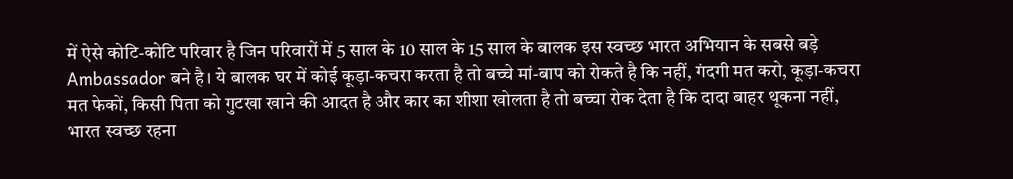में ऐसे कोटि-कोटि परिवार है जिन परिवारों में 5 साल के 10 साल के 15 साल के बालक इस स्‍वच्‍छ भारत अभियान के सबसे बड़े Ambassador बने है। ये बालक घर में कोई कूड़ा-कचरा करता है तो बच्‍चे मां-बाप को रोकते है कि नहीं, गंदगी मत करो, कूड़ा-कचरा मत फेकों, किसी पिता को गुटखा खाने की आदत है और कार का शीशा खोलता है तो बच्‍चा रोक देता है कि दादा बाहर थूकना नहीं, भारत स्‍वच्‍छ रहना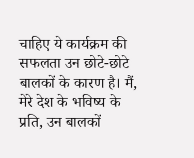चाहिए ये कार्यक्रम की सफलता उन छोटे-छोटे बालकों के कारण है। मैं, मेरे देश के भविष्‍य के प्रति, उन बालकों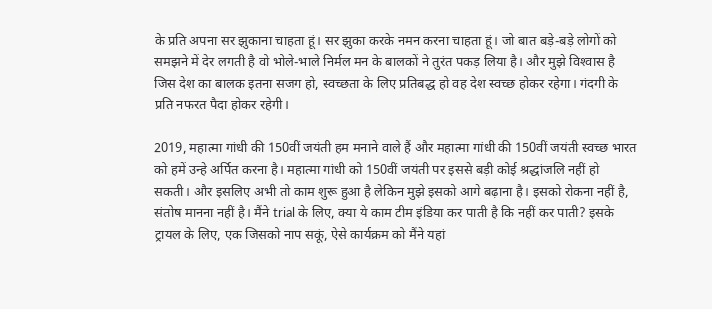के प्रति अपना सर झुकाना चाहता हूं। सर झुका करके नमन करना चाहता हूं। जो बात बड़े-बड़े लोगों को समझने में देर लगती है वो भोले-भाले निर्मल मन के बालकों ने तुरंत पकड़ लिया है। और मुझे विश्‍वास है जिस देश का बालक इतना सजग हो, स्‍वच्‍छता के लिए प्रतिबद्ध हो वह देश स्‍वच्‍छ होकर रहेगा। गंदगी के प्रति नफरत पैदा होकर रहेगी।

2019, महात्‍मा गांधी की 150वीं जयंती हम मनाने वाले हैं और महात्‍मा गांधी की 150वीं जयंती स्‍वच्‍छ भारत को हमें उन्हे अर्पित करना है। महात्‍मा गांधी को 150वीं जयंती पर इससे बड़ी कोई श्रद्धांजलि नहीं हो सकती। और इसलिए अभी तो काम शुरू हुआ है लेकिन मुझे इसको आगे बढ़ाना है। इसको रोकना नहीं है, संतोष मानना नहीं है। मैंने trial के लिए, क्‍या ये काम टीम इं‍डिया कर पाती है कि नहीं कर पाती? इसके ट्रायल के लिए, एक जिसको नाप सकूं, ऐसे कार्यक्रम को मैंने यहां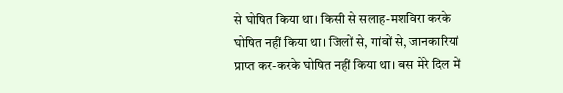से घोषित किया था। किसी से सलाह-मशविरा करके घोषित नहीं किया था। जिलों से, गांवों से, जानकारियां प्राप्त कर-करके घोषित नहीं किया था। बस मेरे दिल में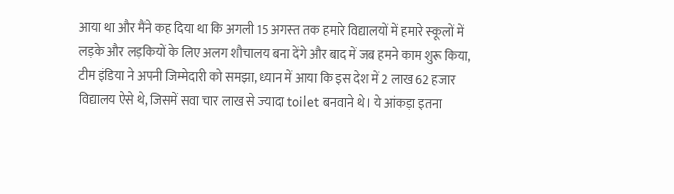आया था और मैंने कह दिया था कि अगली 15 अगस्‍त तक हमारे विद्यालयों में हमारे स्‍कूलों में लड़के और लड़कियों के लिए अलग शौचालय बना देंगे और बाद में जब हमने काम शुरू किया, टीम इंडिया ने अपनी जिम्‍मेदारी को समझा, ध्‍यान में आया कि इस देश में 2 लाख 62 हजार विद्यालय ऐसे थे, जिसमें सवा चार लाख से ज्‍यादा toilet बनवाने थे। ये आंकड़ा इतना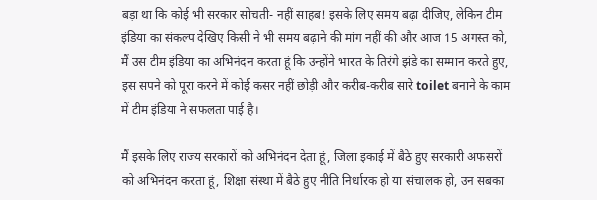बड़ा था कि कोई भी सरकार सोचती- नहीं साहब! इसके लिए समय बढ़ा दीजिए, लेकिन टीम इंडिया का संकल्‍प देखिए किसी ने भी समय बढ़ाने की मांग नहीं की और आज 15 अगस्‍त को, मैं उस टीम इंडिया का अभिनंदन करता हूं कि उन्‍होंने भारत के तिरंगे झंडे का सम्‍मान करते हुए, इस सपने को पूरा करने में कोई कसर नहीं छोड़ी और करीब-करीब सारे toilet बनाने के काम में टीम इंडिया ने सफलता पाई है।

मैं इसके लिए राज्‍य सरकारों को अभिनंदन देता हूं, जिला इकाई में बैठे हुए सरकारी अफसरों को अभिनंदन करता हूं, शिक्षा संस्‍था में बैठे हुए नीति निर्धारक हो या संचालक हो, उन सबका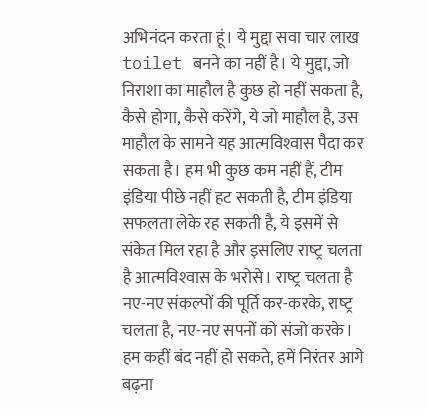अभिनंदन करता हूं। ये मुद्दा सवा चार लाख toilet बनने का नहीं है। ये मुद्दा, जो निराशा का माहौल है कुछ हो नहीं सकता है, कैसे होगा, कैसे करेंगे, ये जो माहौल है, उस माहौल के सामने यह आत्‍मविश्‍वास पैदा कर सकता है। हम भी कुछ कम नहीं हैं, टीम इंडिया पीछे नहीं हट सकती है, टीम इंडिया सफलता लेके रह सकती है, ये इसमें से संकेत मिल रहा है और इसलिए राष्‍ट्र चलता है आत्‍मविश्‍वास के भरोसे। राष्‍ट्र चलता है नए-नए संकल्‍पों की पूर्ति कर-करके, राष्‍ट्र चलता है, नए-नए सपनों को संजो करके। हम कहीं बंद नहीं हो सकते, हमें निरंतर आगे बढ़ना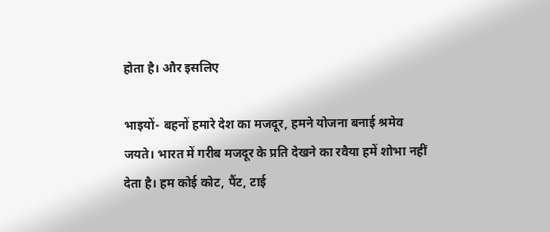होता है। और इसलिए

भाइयों- बहनों हमारे देश का मजदूर, हमने योजना बनाई श्रमेव जयते। भारत में गरीब मजदूर के प्रति देखने का रवैया हमें शोभा नहीं देता है। हम कोई कोट, पैंट, टाई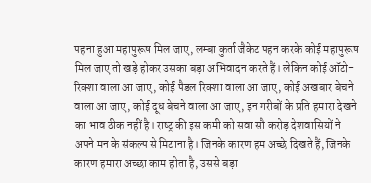पहना हुआ महापुरूष मिल जाए, लम्‍बा कुर्ता जैकेट पहन करके कोई महापुरूष मिल जाए तो खड़े होकर उसका बड़ा अभिवादन करते हैं। लेकिन कोई ऑटो-रिक्‍शा वाला आ जाए, कोई पैडल रिक्‍शा वाला आ जाए, कोई अखबार बेचने वाला आ जाए, कोई दूध बेचने वाला आ जाए, इन गरीबों के प्रति हमारा देखने का भाव ठीक नहीं है। राष्‍ट्र की इस कमी को सवा सौ करोड़ देशवासियों ने अपने मन के संकल्‍प से मिटाना है। जिनके कारण हम अच्‍छे दिखते हैं, जिनके कारण हमारा अच्‍छा काम होता है, उससे बड़ा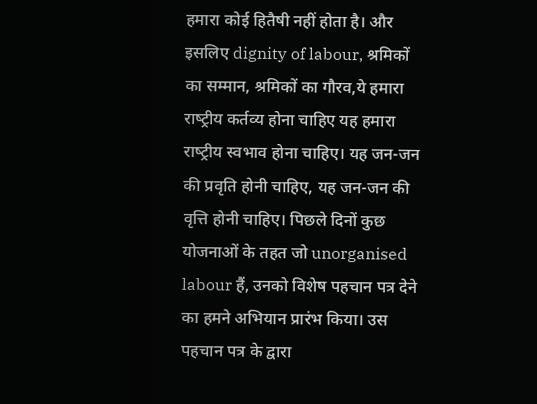हमारा कोई हितैषी नहीं होता है। और इसलिए dignity of labour, श्रमिकों का सम्‍मान, श्रमिकों का गौरव,ये हमारा राष्‍ट्रीय कर्तव्य होना चाहिए यह हमारा राष्‍ट्रीय स्‍वभाव होना चाहिए। यह जन-जन की प्रवृति होनी चाहिए, यह जन-जन की वृत्ति होनी चाहिए। पिछले दिनों कुछ योजनाओं के तहत जो unorganised labour हैं, उनको विशेष पहचान पत्र देने का हमने अभियान प्रारंभ किया। उस पहचान पत्र के द्वारा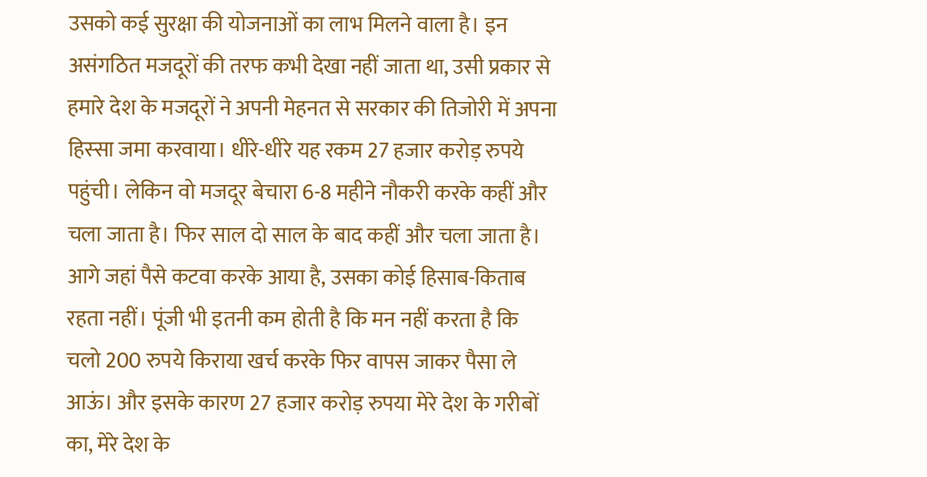उसको कई सुरक्षा की योजनाओं का लाभ मिलने वाला है। इन असंगठित मजदूरों की तरफ कभी देखा नहीं जाता था, उसी प्रकार से हमारे देश के मजदूरों ने अपनी मेहनत से सरकार की तिजोरी में अपना हिस्‍सा जमा करवाया। धीरे-धीरे यह रकम 27 हजार करोड़ रुपये पहुंची। लेकिन वो मजदूर बेचारा 6-8 महीने नौकरी करके कहीं और चला जाता है। फिर साल दो साल के बाद कहीं और चला जाता है। आगे जहां पैसे कटवा करके आया है, उसका कोई हिसाब-किताब रहता नहीं। पूंजी भी इतनी कम होती है कि मन नहीं करता है कि चलो 200 रुपये किराया खर्च करके फिर वापस जाकर पैसा ले आऊं। और इसके कारण 27 हजार करोड़ रुपया मेरे देश के गरीबों का, मेरे देश के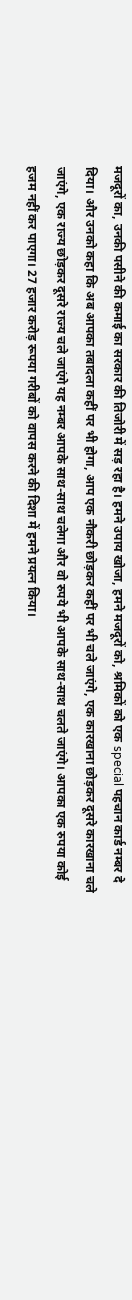मजदूरों का, उनकी पसीने की कमाई का सरकार की तिजोरी में सड़ रहा है। हमने उपाय खोजा, हमने मजदूरों को, श्रमिकों को एक special पहचान कार्ड नम्‍बर दे दिया। और उनको कहा कि अब आपका तबादला कहीं पर भी होगा, आप एक नौकरी छोड़कर कहीं पर भी चले जाएंगे, एक कारखाना छोड़कर दूसरे कारखाना चले जाएंगे, एक राज्‍य छोड़कर दूसरे राज्‍य चले जाएंगे यह नम्‍बर आपके साथ-साथ चलेगा और वो रुपये भी आपके साथ-साथ चलते जाएंगे। आपका एक रुपया कोई हजम नहीं कर पाएगा। 27 हजार करोड़ रूपया गरीबों को वापस करने की दिशा में हमने प्रयत्‍न किया।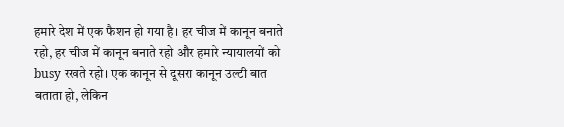हमारे देश में एक फैशन हो गया है। हर चीज में कानून बनाते रहो, हर चीज में कानून बनाते रहो और हमारे न्‍यायालयों को busy रखते रहो। एक कानून से दूसरा कानून उल्‍टी बात बताता हो, लेकिन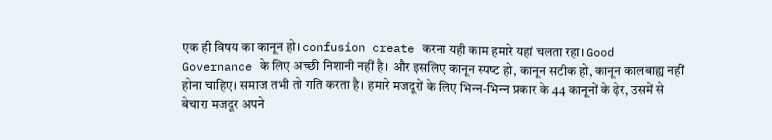एक ही विषय का कानून हो। confusion create करना यही काम हमारे यहां चलता रहा। Good Governance के लिए अच्‍छी निशानी नहीं है। और इसलिए कानून स्‍पष्‍ट हो, कानून सटीक हो, कानून कालबाह्य नहीं होना चाहिए। समाज तभी तो गति करता है। हमारे मजदूरों के लिए भिन्‍न-भिन्‍न प्रकार के 44 कानूनों के ढ़ेर, उसमें से बेचारा मजदूर अपने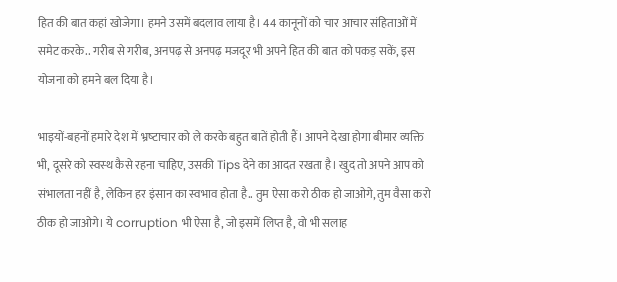हित की बात कहां खोजेगा। हमने उसमें बदलाव लाया है। 44 कानूनों को चार आचार संहिताओं में समेट करके.. गरीब से गरीब, अनपढ़ से अनपढ़ मजदूर भी अपने हित की बात को पकड़ सकें, इस योजना को हमने बल दिया है।

भाइयों-बहनों हमारे देश में भ्रष्‍टाचार को ले करके बहुत बातें होती हैं। आपने देखा होगा बीमार व्‍यक्ति भी, दूसरे को स्‍वस्‍थ कैसे रहना चाहिए, उसकी Tips देने का आदत रखता है। खुद तो अपने आप को संभालता नहीं है, लेकिन हर इंसान का स्‍वभाव होता है.. तुम ऐसा करो ठीक हो जाओगे, तुम वैसा करो ठीक हो जाओगे। ये corruption भी ऐसा है, जो इसमें लिप्त है, वो भी सलाह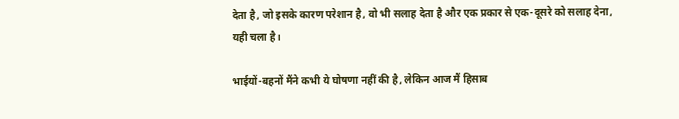देता है, जो इसके कारण परेशान है, वो भी सलाह देता है और एक प्रकार से एक-दूसरे को सलाह देना, यही चला है।

भाईयों-बहनों मैंने कभी ये घोषणा नहीं की है, लेकिन आज मैं हिसाब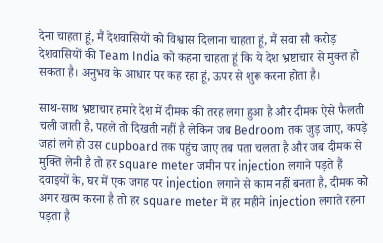देना चाहता हूं, मैं देशवासियों को विश्वास दिलाना चाहता हूं, मैं सवा सौ करोड़ देशवासियों की Team India को कहना चाहता हूं कि ये देश भ्रष्टाचार से मुक्त हो सकता है। अनुभव के आधार पर कह रहा हूं, ऊपर से शुरू करना होता है।

साथ-साथ भ्रष्टाचार हमारे देश में दीमक की तरह लगा हुआ है और दीमक ऐसे फैलती चली जाती है, पहले तो दिखती नहीं है लेकिन जब Bedroom तक जुड़ जाए, कपड़े जहां लगे हो उस cupboard तक पहुंच जाए तब पता चलता है और जब दीमक से मुक्ति लेनी है तो हर square meter जमीन पर injection लगाने पड़ते हैं दवाइयों के, घर में एक जगह पर injection लगाने से काम नहीं बनता है, दीमक को अगर खत्म करना है तो हर square meter में हर महीने injection लगाते रहना पड़ता है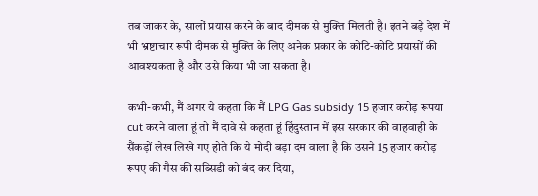तब जाकर के, सालों प्रयास करने के बाद दीमक से मुक्ति मिलती है। इतने बड़े देश में भी भ्रष्टाचार रूपी दीमक से मुक्ति के लिए अनेक प्रकार के कोटि-कोटि प्रयासों की आवश्यकता है और उसे किया भी जा सकता है।

कभी-कभी, मैं अगर ये कहता कि मैं LPG Gas subsidy 15 हजार करोड़ रूपया cut करने वाला हूं तो मैं दावे से कहता हूं हिंदुस्तान में इस सरकार की वाहवाही के सैंकड़ों लेख लिखे गए होते कि ये मोदी बड़ा दम वाला है कि उसने 15 हजार करोड़ रूपए की गैस की सब्सिडी को बंद कर दिया,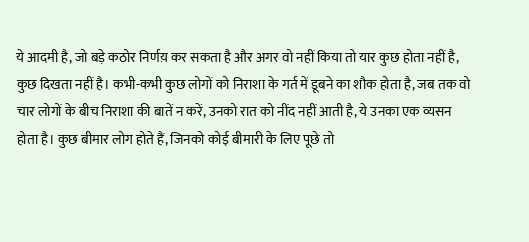ये आदमी है, जो बड़े कठोर निर्णय़ कर सकता है और अगर वो नहीं किया तो यार कुछ होता नहीं है, कुछ दिखता नहीं है। कभी-कभी कुछ लोगों को निराशा के गर्त में डूबने का शौक होता है, जब तक वो चार लोगों के बीच निराशा की बातें न करें, उनको रात को नींद नहीं आती है, ये उनका एक व्यसन होता है। कुछ बीमार लोग होते हैं, जिनको कोई बीमारी के लिए पूछे तो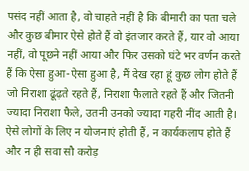पसंद नहीं आता है, वो चाहते नहीं है कि बीमारी का पता चले और कुछ बीमार ऐसे होते हैं वो इंतजार करते हैं, यार वो आया नहीं, वो पूछने नहीं आया और फिर उसको घंटे भर वर्णन करते हैं कि ऐसा हुआ-ऐसा हुआ है, मैं देख रहा हूं कुछ लोग होते हैं जो निराशा ढूंढ़ते रहते हैं, निराशा फैलाते रहते हैं और जितनी ज्यादा निराशा फैले, उतनी उनको ज्यादा गहरी नींद आती है। ऐसे लोगों के लिए न योजनाएं होती हैं, न कार्यकलाप होते हैं और न ही सवा सौ करोड़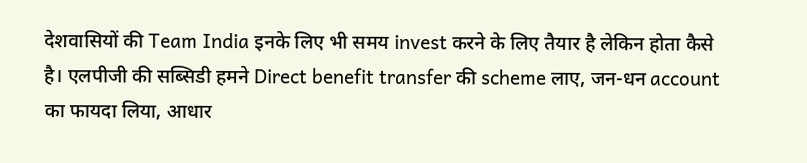देशवासियों की Team India इनके लिए भी समय invest करने के लिए तैयार है लेकिन होता कैसे है। एलपीजी की सब्सिडी हमने Direct benefit transfer की scheme लाए, जन-धन account का फायदा लिया, आधार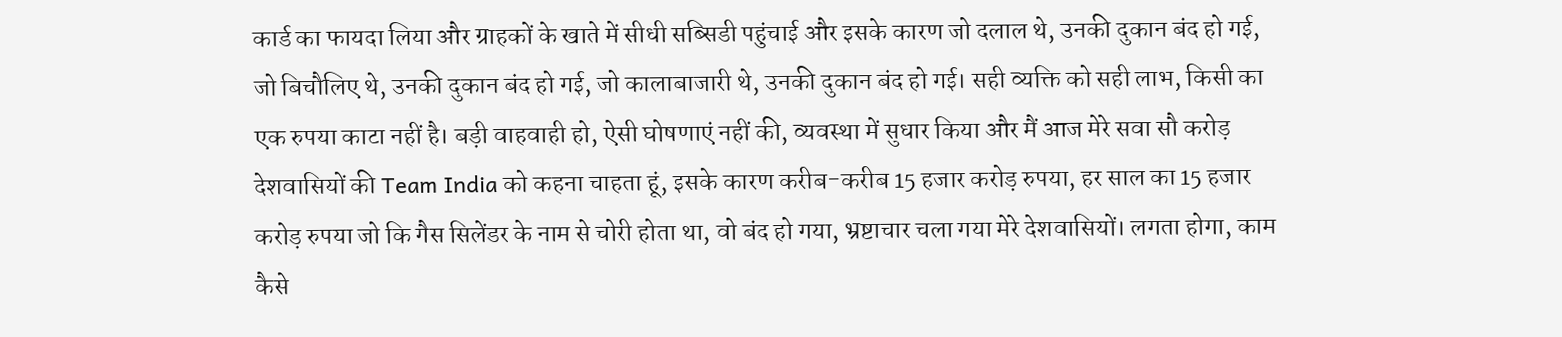कार्ड का फायदा लिया और ग्राहकों के खाते में सीधी सब्सिडी पहुंचाई और इसके कारण जो दलाल थे, उनकी दुकान बंद हो गई, जो बिचौलिए थे, उनकी दुकान बंद हो गई, जो कालाबाजारी थे, उनकी दुकान बंद हो गई। सही व्यक्ति को सही लाभ, किसी का एक रुपया काटा नहीं है। बड़ी वाहवाही हो, ऐसी घोषणाएं नहीं की, व्यवस्था में सुधार किया और मैं आज मेरे सवा सौ करोड़ देशवासियों की Team India को कहना चाहता हूं, इसके कारण करीब-करीब 15 हजार करोड़ रुपया, हर साल का 15 हजार करोड़ रुपया जो कि गैस सिलेंडर के नाम से चोरी होता था, वो बंद हो गया, भ्रष्टाचार चला गया मेरे देशवासियों। लगता होगा, काम कैसे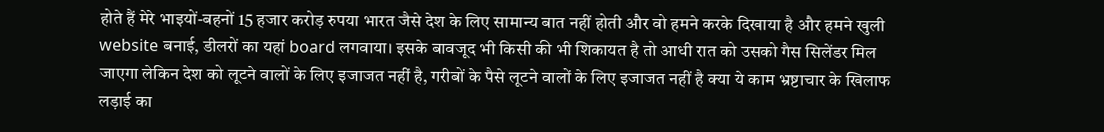होते हैं मेरे भाइयों-बहनों 15 हजार करोड़ रुपया भारत जैसे देश के लिए सामान्य बात नहीं होती और वो हमने करके दिखाया है और हमने खुली website बनाई, डीलरों का यहां board लगवाया। इसके बावजूद भी किसी की भी शिकायत है तो आधी रात को उसको गैस सिलेंडर मिल जाएगा लेकिन देश को लूटने वालों के लिए इजाजत नहीं है, गरीबों के पैसे लूटने वालों के लिए इजाजत नहीं है क्या ये काम भ्रष्टाचार के खिलाफ लड़ाई का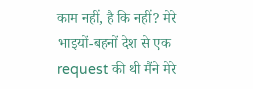काम नहीं, है कि नहीं? मेरे भाइयों-बहनों देश से एक request की थी मैंने मेरे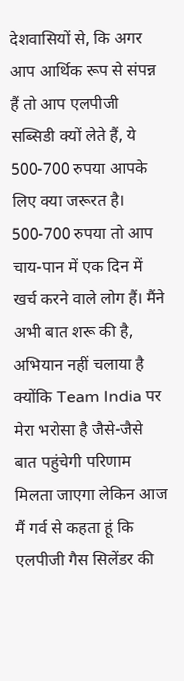देशवासियों से, कि अगर आप आर्थिक रूप से संपन्न हैं तो आप एलपीजी सब्सिडी क्यों लेते हैं, ये 500-700 रुपया आपके लिए क्या जरूरत है। 500-700 रुपया तो आप चाय-पान में एक दिन में खर्च करने वाले लोग हैं। मैंने अभी बात शरू की है, अभियान नहीं चलाया है क्योंकि Team India पर मेरा भरोसा है जैसे-जैसे बात पहुंचेगी परिणाम मिलता जाएगा लेकिन आज मैं गर्व से कहता हूं कि एलपीजी गैस सिलेंडर की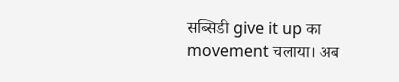सब्सिडी give it up का movement चलाया। अब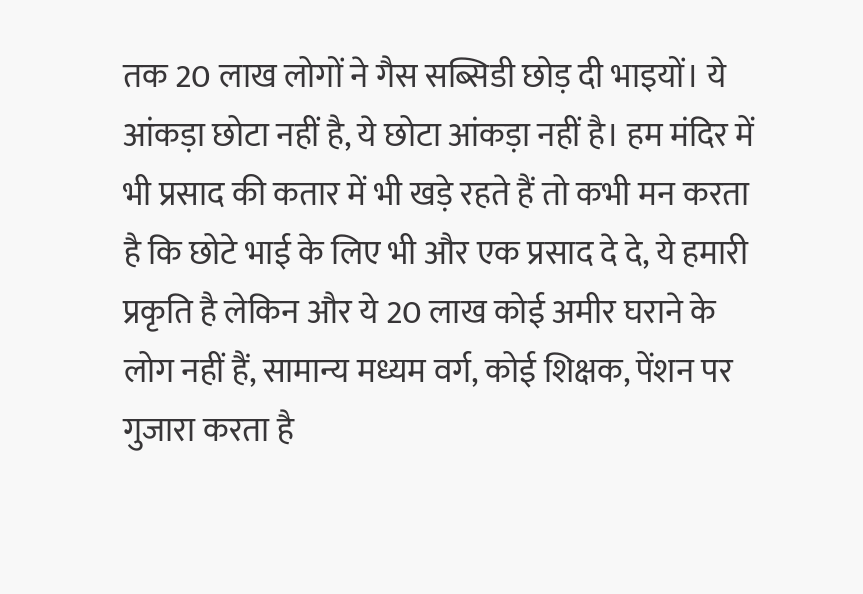तक 20 लाख लोगों ने गैस सब्सिडी छोड़ दी भाइयों। ये आंकड़ा छोटा नहीं है, ये छोटा आंकड़ा नहीं है। हम मंदिर में भी प्रसाद की कतार में भी खड़े रहते हैं तो कभी मन करता है कि छोटे भाई के लिए भी और एक प्रसाद दे दे, ये हमारी प्रकृति है लेकिन और ये 20 लाख कोई अमीर घराने के लोग नहीं हैं, सामान्य मध्यम वर्ग, कोई शिक्षक, पेंशन पर गुजारा करता है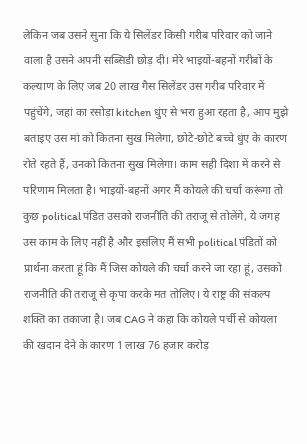लेकिन जब उसने सुना कि ये सिलेंडर किसी गरीब परिवार को जाने वाला है उसने अपनी सब्सिडी छोड़ दी। मेरे भाइयों-बहनों गरीबों के कल्याण के लिए जब 20 लाख गैस सिलेंडर उस गरीब परिवार में पहुंचेंगे, जहां का रसोड़ा kitchen धुंए से भरा हुआ रहता है, आप मुझे बताइए उस मां को कितना सुख मिलेगा, छोटे-छोटे बच्चे धुंए के कारण रोते रहते हैं, उनको कितना सुख मिलेगा। काम सही दिशा में करने से परिणाम मिलता है। भाइयों-बहनों अगर मैं कोयले की चर्चा करूंगा तो कुछ political पंडित उसको राजनीति की तराजू से तोलेंगे, ये जगह उस काम के लिए नहीं है और इसलिए मैं सभी political पंडितों को प्रार्थना करता हूं कि मैं जिस कोयले की चर्चा करने जा रहा हूं, उसको राजनीति की तराजू से कृपा करके मत तोलिए। ये राष्ट्र की संकल्प शक्ति का तकाजा है। जब CAG ने कहा कि कोयले पर्ची से कोयला की खदान देने के कारण 1 लाख 76 हजार करोड़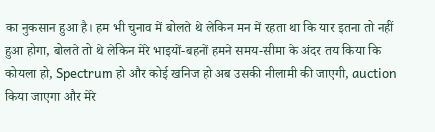का नुकसान हुआ है। हम भी चुनाव में बोलते थे लेकिन मन में रहता था कि यार इतना तो नहीं हुआ होगा, बोलते तो थे लेकिन मेरे भाइयों-बहनों हमने समय-सीमा के अंदर तय किया कि कोयला हो, Spectrum हो और कोई खनिज हो अब उसकी नीलामी की जाएगी, auction किया जाएगा और मेरे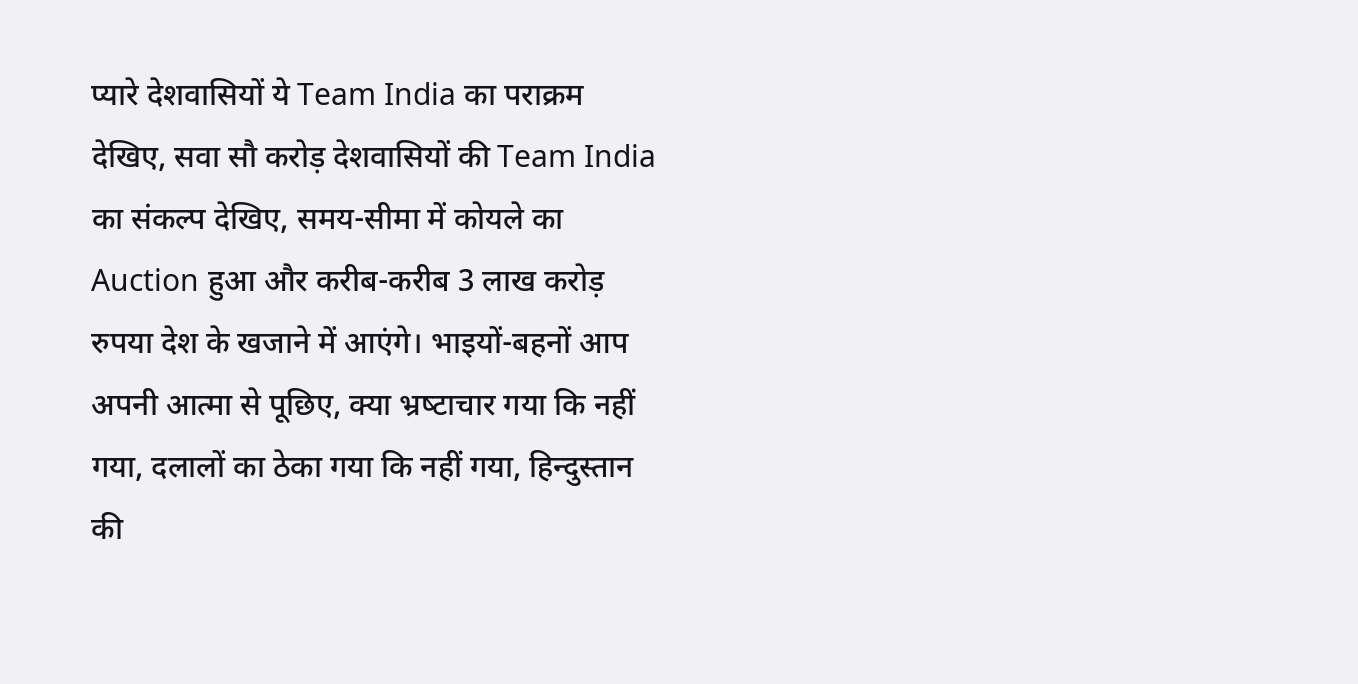प्यारे देशवासियों ये Team India का पराक्रम देखिए, सवा सौ करोड़ देशवासियों की Team India का संकल्प देखिए, समय-सीमा में कोयले का Auction हुआ और करीब-करीब 3 लाख करोड़ रुपया देश के खजाने में आएंगे। भाइयों-बहनों आप अपनी आत्मा से पूछिए, क्‍या भ्रष्‍टाचार गया कि नहीं गया, दलालों का ठेका गया कि नहीं गया, हिन्‍दुस्‍तान की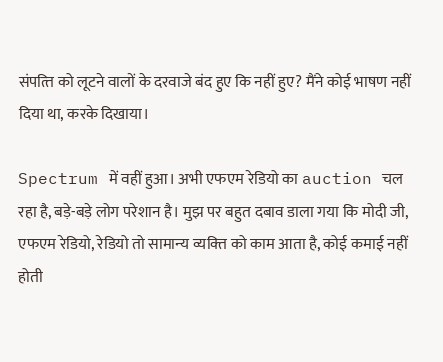संपत्‍ति को लूटने वालों के दरवाजे बंद हुए कि नहीं हुए? मैंने कोई भाषण नहीं दिया था, करके दिखाया।

Spectrum में वहीं हुआ। अभी एफएम रेडियो का auction चल रहा है, बड़े-बड़े लोग परेशान है। मुझ पर बहुत दबाव डाला गया कि मोदी जी, एफएम रेडियो, रेडियो तो सामान्‍य व्‍यक्‍ति को काम आता है, कोई कमाई नहीं होती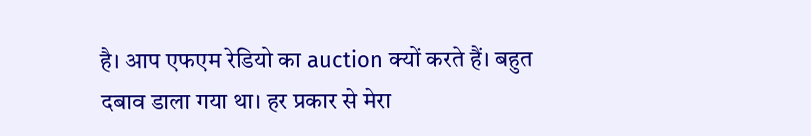है। आप एफएम रेडियो का auction क्‍यों करते हैं। बहुत दबाव डाला गया था। हर प्रकार से मेरा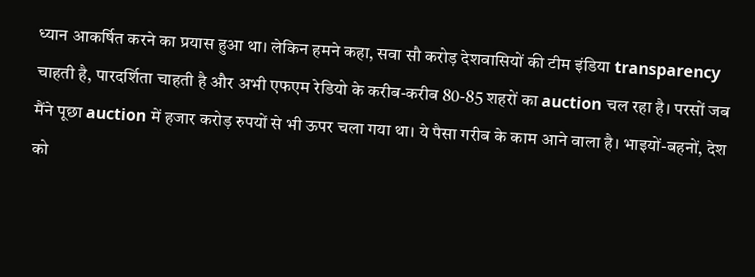ध्‍यान आकर्षित करने का प्रयास हुआ था। लेकिन हमने कहा, सवा सौ करोड़ देशवासियों की टीम इंडिया transparency चाहती है, पारदर्शिता चाहती है और अभी एफएम रेडियो के करीब-करीब 80-85 शहरों का auction चल रहा है। परसों जब मैंने पूछा auction में हजार करोड़ रुपयों से भी ऊपर चला गया था। ये पैसा गरीब के काम आने वाला है। भाइयों-बहनों, देश को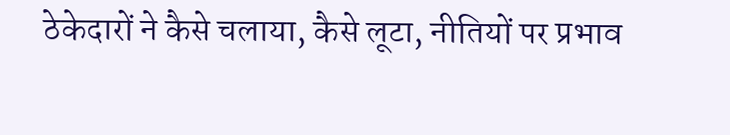ठेकेदारों ने कैसे चलाया, कैसे लूटा, नीतियों पर प्रभाव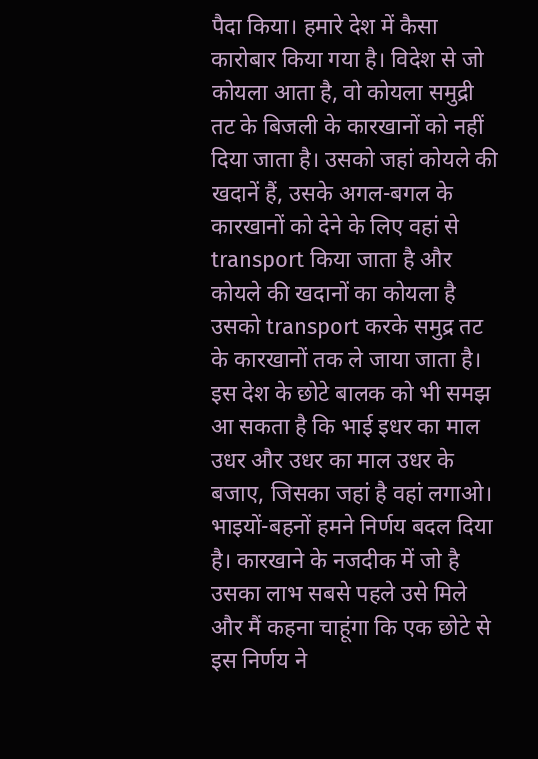पैदा किया। हमारे देश में कैसा कारोबार किया गया है। विदेश से जो कोयला आता है, वो कोयला समुद्री तट के बिजली के कारखानों को नहीं दिया जाता है। उसको जहां कोयले की खदानें हैं, उसके अगल-बगल के कारखानों को देने के लिए वहां से transport किया जाता है और कोयले की खदानों का कोयला है उसको transport करके समुद्र तट के कारखानों तक ले जाया जाता है। इस देश के छोटे बालक को भी समझ आ सकता है कि भाई इधर का माल उधर और उधर का माल उधर के बजाए, जिसका जहां है वहां लगाओ। भाइयों-बहनों हमने निर्णय बदल दिया है। कारखाने के नजदीक में जो है उसका लाभ सबसे पहले उसे मिले और मैं कहना चाहूंगा कि एक छोटे से इस निर्णय ने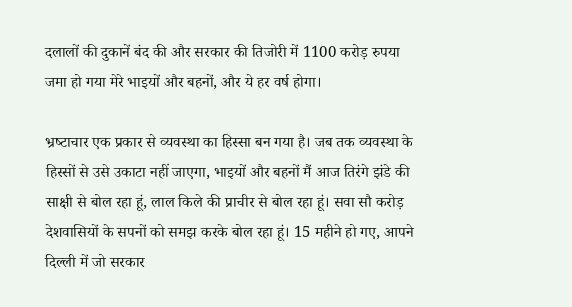दलालों की दुकानें बंद की और सरकार की तिजोरी में 1100 करोड़ रुपया जमा हो गया मेरे भाइयों और बहनों, और ये हर वर्ष होगा।

भ्रष्‍टाचार एक प्रकार से व्‍यवस्‍था का हिस्‍सा बन गया है। जब तक व्‍यवस्‍था के हिस्‍सों से उसे उकाटा नहीं जाएगा, भाइयों और बहनों मैं आज तिरंगे झंडे की साक्षी से बोल रहा हूं, लाल किले की प्राचीर से बोल रहा हूं। सवा सौ करोड़ देशवासियों के सपनों को समझ करके बोल रहा हूं। 15 महीने हो गए, आपने दिल्‍ली में जो सरकार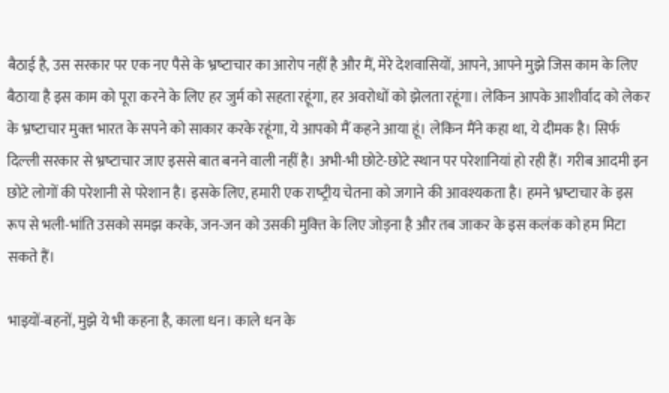बैठाई है, उस सरकार पर एक नए पैसे के भ्रष्‍टाचार का आरोप नहीं है और मैं, मेरे देशवासियों, आपने, आपने मुझे जिस काम के लिए बैठाया है इस काम को पूरा करने के लिए हर जुर्म को सहता रहूंगा, हर अवरोधों को झेलता रहूंगा। लेकिन आपके आशीर्वाद को लेकर के भ्रष्‍टाचार मुक्‍त भारत के सपने को साकार करके रहूंगा, ये आपको मैं कहने आया हूं। लेकिन मैंने कहा था, ये दीमक है। सिर्फ दिल्‍ली सरकार से भ्रष्‍टाचार जाए इससे बात बनने वाली नहीं है। अभी-भी छोटे-छोटे स्‍थान पर परेशानियां हो रही हैं। गरीब आदमी इन छोटे लोगों की परेशानी से परेशान है। इसके लिए, हमारी एक राष्‍ट्रीय चेतना को जगाने की आवश्‍यकता है। हमने भ्रष्‍टाचार के इस रूप से भली-भांति उसको समझ करके, जन-जन को उसकी मुक्‍ति के लिए जोड़ना है और तब जाकर के इस कलंक को हम मिटा सकते हैं।

भाइयों-बहनों, मुझे ये भी कहना है, काला धन। काले धन के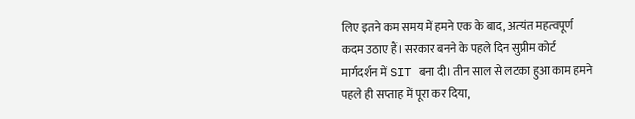लिए इतने कम समय में हमने एक के बाद, अत्‍यंत महत्‍वपूर्ण कदम उठाए हैं। सरकार बनने के पहले दिन सुप्रीम कोर्ट मार्गदर्शन में SIT बना दी। तीन साल से लटका हुआ काम हमने पहले ही सप्‍ताह में पूरा कर दिया,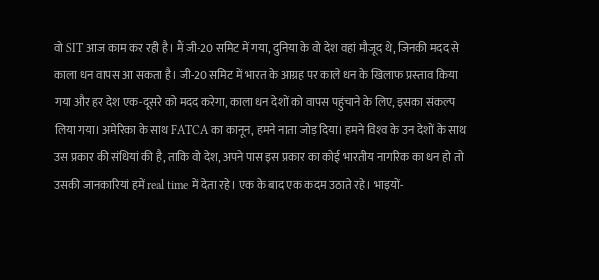वो SIT आज काम कर रही है। मैं जी-20 समिट में गया, दुनिया के वो देश वहां मौजूद थे, जिनकी मदद से काला धन वापस आ सकता है। जी-20 समिट में भारत के आग्रह पर काले धन के खिलाफ प्रस्‍ताव किया गया और हर देश एक-दूसरे को मदद करेगा, काला धन देशों को वापस पहुंचाने के लिए, इसका संकल्‍प लिया गया। अमेरिका के साथ FATCA का कानून, हमने नाता जोड़ दिया। हमने विश्‍व के उन देशों के साथ उस प्रकार की संधियां की है, ताकि वो देश, अपने पास इस प्रकार का कोई भारतीय नागरिक का धन हो तो उसकी जानकारियां हमें real time में देता रहे। एक के बाद एक कदम उठाते रहे। भाइयों-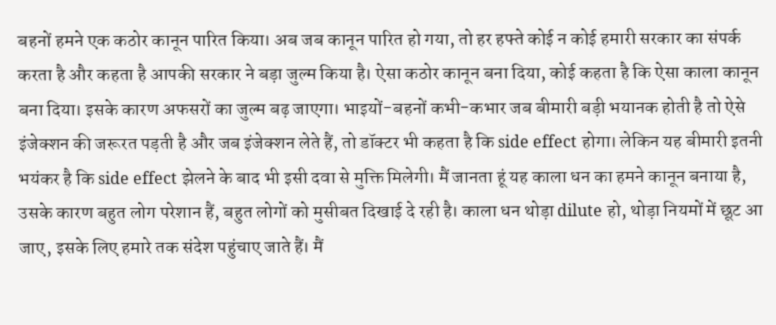बहनों हमने एक कठोर कानून पारित किया। अब जब कानून पारित हो गया, तो हर हफ्ते कोई न कोई हमारी सरकार का संपर्क करता है और कहता है आपकी सरकार ने बड़ा जुल्‍म किया है। ऐसा कठोर कानून बना दिया, कोई कहता है कि ऐसा काला कानून बना दिया। इसके कारण अफसरों का जुल्‍म बढ़ जाएगा। भाइयों-बहनों कभी-कभार जब बीमारी बड़ी भयानक होती है तो ऐसे इंजेक्‍शन की जरूरत पड़ती है और जब इंजेक्‍शन लेते हैं, तो डॉक्‍टर भी कहता है कि side effect होगा। लेकिन यह बीमारी इतनी भयंकर है कि side effect झेलने के बाद भी इसी दवा से मुक्ति मिलेगी। मैं जानता हूं यह काला धन का हमने कानून बनाया है, उसके कारण बहुत लोग परेशान हैं, बहुत लोगों को मुसीबत दिखाई दे रही है। काला धन थोड़ा dilute हो, थोड़ा नियमों में छूट आ जाए, इसके लिए हमारे तक संदेश पहुंचाए जाते हैं। मैं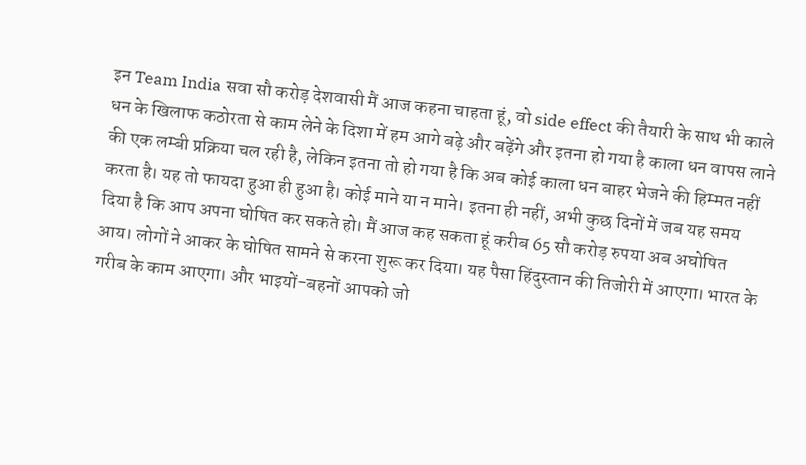इन Team India सवा सौ करोड़ देशवासी मैं आज कहना चाहता हूं, वो side effect की तैयारी के साथ भी काले धन के खिलाफ कठोरता से काम लेने के दिशा में हम आगे बढ़े और बढ़ेंगे और इतना हो गया है काला धन वापस लाने की एक लम्‍बी प्रक्रिया चल रही है, लेकिन इतना तो हो गया है कि अब कोई काला धन बाहर भेजने की हिम्‍मत नहीं करता है। यह तो फायदा हुआ ही हुआ है। कोई माने या न माने। इतना ही नहीं, अभी कुछ दिनों में जब यह समय दिया है कि आप अपना घोषित कर सकते हो। मैं आज कह सकता हूं करीब 65 सौ करोड़ रुपया अब अघोषित आय। लोगों ने आकर के घोषित सामने से करना शुरू कर दिया। यह पैसा हिंदुस्‍तान की तिजोरी में आएगा। भारत के गरीब के काम आएगा। और भाइयों-बहनों आपको जो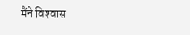मैंने विश्‍वास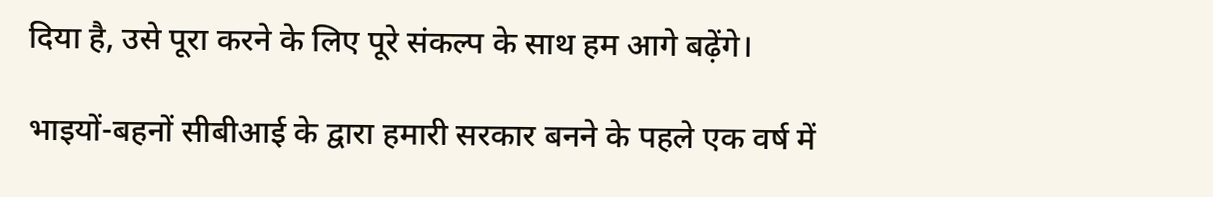दिया है, उसे पूरा करने के लिए पूरे संकल्‍प के साथ हम आगे बढ़ेंगे।

भाइयों-बहनों सीबीआई के द्वारा हमारी सरकार बनने के पहले एक वर्ष में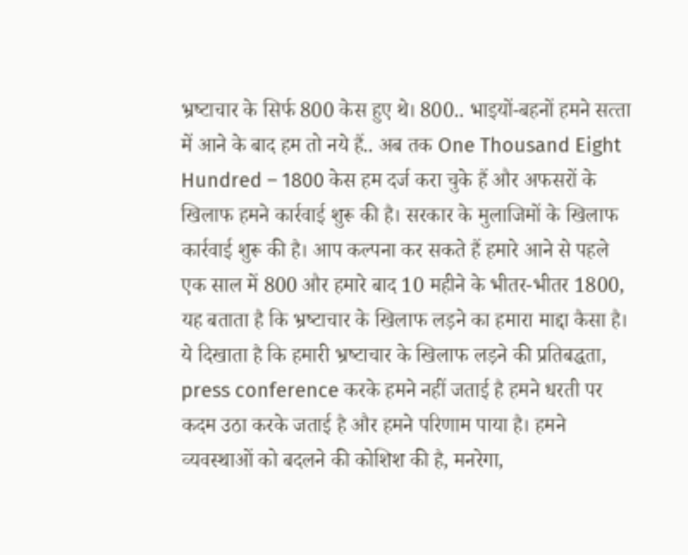भ्रष्‍टाचार के सिर्फ 800 केस हुए थे। 800.. भाइयों-बहनों हमने सत्‍ता में आने के बाद हम तो नये हैं.. अब तक One Thousand Eight Hundred – 1800 केस हम दर्ज करा चुके हैं और अफसरों के खिलाफ हमने कार्रवाई शुरू की है। सरकार के मुलाजिमों के खिलाफ कार्रवाई शुरू की है। आप कल्‍पना कर सकते हैं हमारे आने से पहले एक साल में 800 और हमारे बाद 10 महीने के भीतर-भीतर 1800, यह बताता है कि भ्रष्‍टाचार के खिलाफ लड़ने का हमारा माद्दा कैसा है। ये दिखाता है कि हमारी भ्रष्‍टाचार के खिलाफ लड़ने की प्रतिबद्धता, press conference करके हमने नहीं जताई है हमने धरती पर कदम उठा करके जताई है और हमने परिणाम पाया है। हमने व्‍यवस्‍थाओं को बदलने की कोशिश की है, मनरेगा,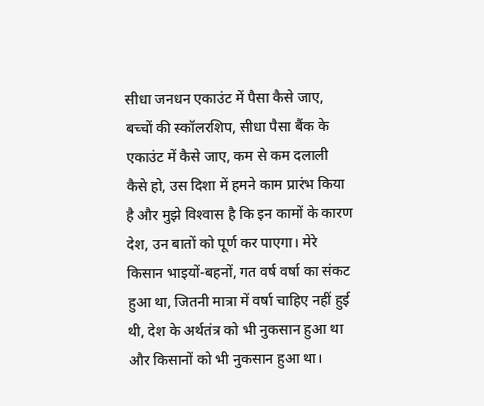सीधा जनधन एकाउंट में पैसा कैसे जाए, बच्‍चों की स्‍कॉलरशिप, सीधा पैसा बैंक के एकाउंट में कैसे जाए, कम से कम दलाली कैसे हो, उस दिशा में हमने काम प्रारंभ किया है और मुझे विश्‍वास है कि इन कामों के कारण देश, उन बातों को पूर्ण कर पाएगा। मेरे किसान भाइयों-बहनों, गत वर्ष वर्षा का संकट हुआ था, जितनी मात्रा में वर्षा चाहिए नहीं हुई थी, देश के अर्थतंत्र को भी नुकसान हुआ था और किसानों को भी नुकसान हुआ था।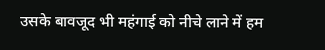उसके बावजूद भी महंगाई को नीचे लाने में हम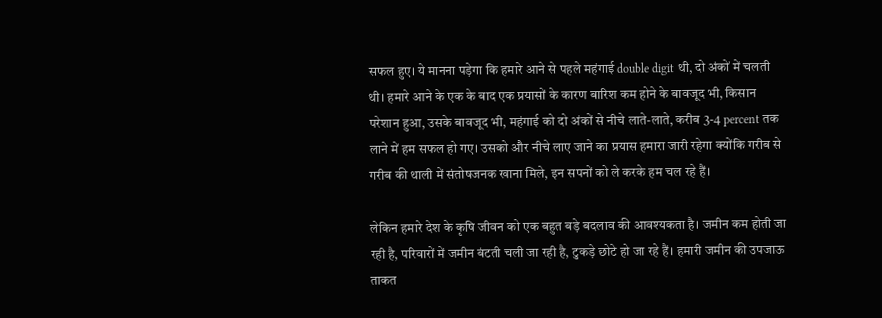सफल हुए। ये मानना पड़ेगा कि हमारे आने से पहले महंगाई double digit थी, दो अंकों में चलती थी। हमारे आने के एक के बाद एक प्रयासों के कारण बारिश कम होने के बावजूद भी, किसान परेशान हुआ, उसके बावजूद भी, महंगाई को दो अंकों से नीचे लाते-लाते, करीब 3-4 percent तक लाने में हम सफल हो गए। उसको और नीचे लाए जाने का प्रयास हमारा जारी रहेगा क्‍योंकि गरीब से गरीब की थाली में संतोषजनक खाना मिले, इन सपनों को ले करके हम चल रहे हैं।

लेकिन हमारे देश के कृषि जीवन को एक बहुत बड़े बदलाव की आवश्‍यकता है। जमीन कम होती जा रही है, परिवारों में जमीन बंटती चली जा रही है, टुकड़े छोटे हो जा रहे हैं। हमारी जमीन की उपजाऊ ताकत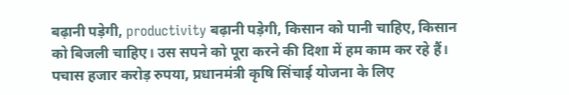बढ़ानी पड़ेगी, productivity बढ़ानी पड़ेगी, किसान को पानी चाहिए, किसान को बिजली चाहिए। उस सपने को पूरा करने की दिशा में हम काम कर रहे हैं। पचास हजार करोड़ रुपया, प्रधानमंत्री कृषि सिंचाई योजना के लिए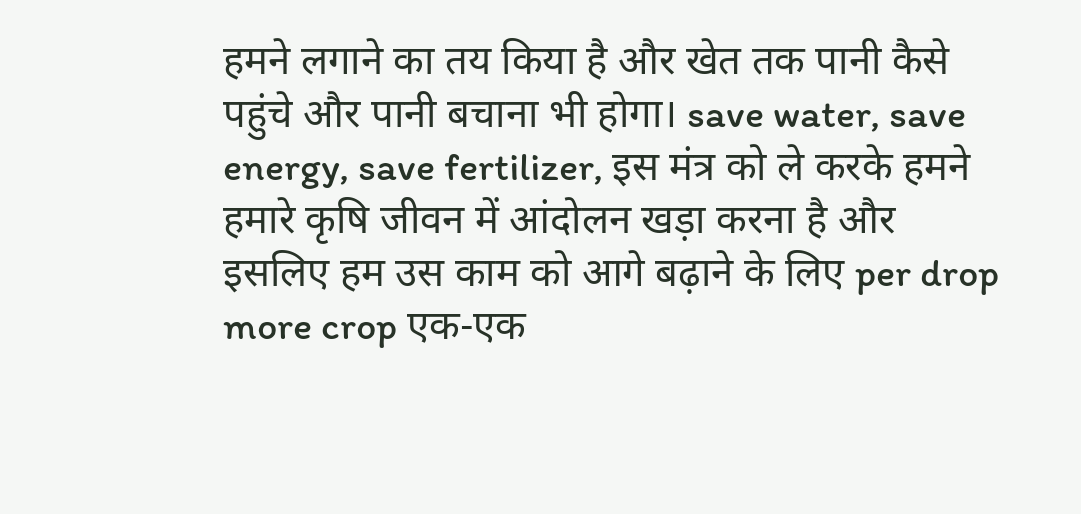हमने लगाने का तय किया है और खेत तक पानी कैसे पहुंचे और पानी बचाना भी होगा। save water, save energy, save fertilizer, इस मंत्र को ले करके हमने हमारे कृषि जीवन में आंदोलन खड़ा करना है और इसलिए हम उस काम को आगे बढ़ाने के लिए per drop more crop एक-एक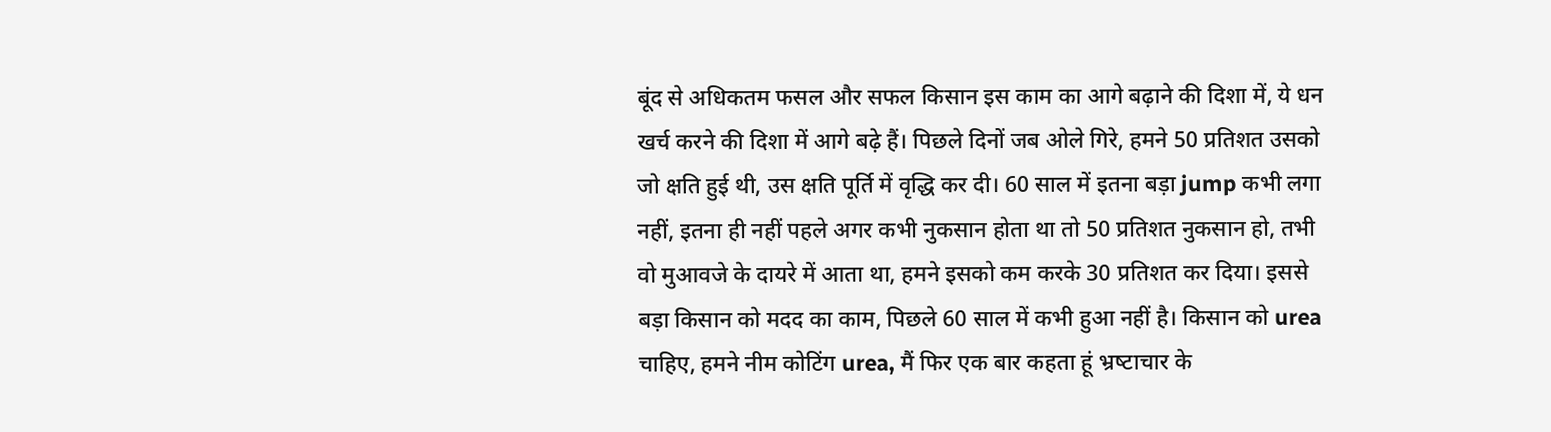बूंद से अधिकतम फसल और सफल किसान इस काम का आगे बढ़ाने की दिशा में, ये धन खर्च करने की दिशा में आगे बढ़े हैं। पिछले दिनों जब ओले गिरे, हमने 50 प्रतिशत उसको जो क्षति हुई थी, उस क्षति पूर्ति में वृद्धि कर दी। 60 साल में इतना बड़ा jump कभी लगा नहीं, इतना ही नहीं पहले अगर कभी नुकसान होता था तो 50 प्रतिशत नुकसान हो, तभी वो मुआवजे के दायरे में आता था, हमने इसको कम करके 30 प्रतिशत कर दिया। इससे बड़ा किसान को मदद का काम, पिछले 60 साल में कभी हुआ नहीं है। किसान को urea चाहिए, हमने नीम कोटिंग urea, मैं फिर एक बार कहता हूं भ्रष्‍टाचार के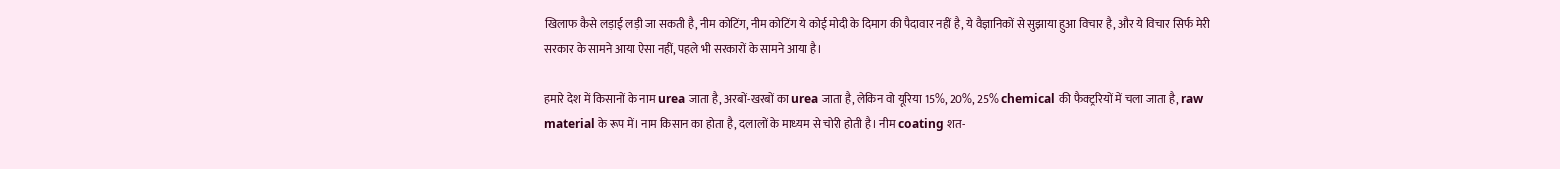खिलाफ कैसे लड़ाई लड़ी जा सकती है, नीम कोटिंग, नीम कोटिंग ये कोई मोदी के दिमाग की पैदावार नहीं है, ये वैज्ञानिकों से सुझाया हुआ विचार है, और ये विचार सिर्फ मेरी सरकार के सामने आया ऐसा नहीं, पहले भी सरकारों के सामने आया है।

हमारे देश में किसानों के नाम urea जाता है, अरबों-खरबों का urea जाता है, लेकिन वो यूरिया 15%, 20%, 25% chemical की फैक्‍ट्ररियों में चला जाता है, raw material के रूप में। नाम किसान का होता है, दलालों के माध्‍यम से चोरी होती है। नीम coating शत-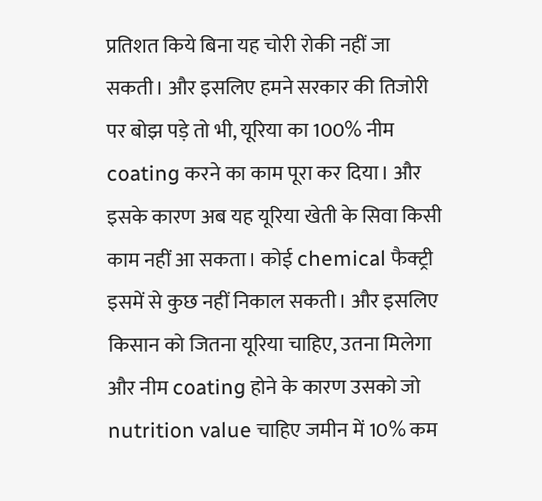प्रतिशत किये बिना यह चोरी रोकी नहीं जा सकती। और इसलिए हमने सरकार की तिजोरी पर बोझ पड़े तो भी, यूरिया का 100% नीम coating करने का काम पूरा कर दिया। और इसके कारण अब यह यूरिया खेती के सिवा किसी काम नहीं आ सकता। कोई chemical फैक्‍ट्री इसमें से कुछ नहीं निकाल सकती। और इसलिए किसान को जितना यूरिया चाहिए, उतना मिलेगा और नीम coating होने के कारण उसको जो nutrition value चाहिए जमीन में 10% कम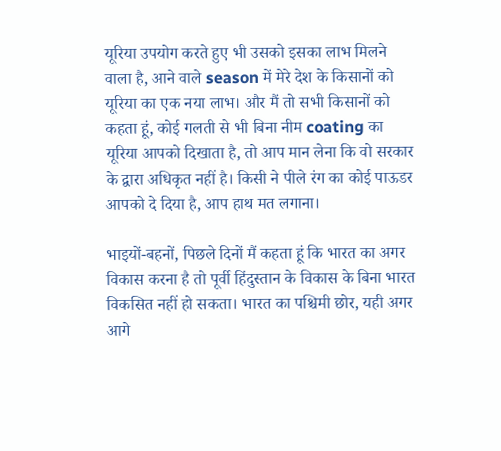यूरिया उपयोग करते हुए भी उसको इसका लाभ मिलने वाला है, आने वाले season में मेरे देश के किसानों को यूरिया का एक नया लाभ। और मैं तो सभी किसानों को कहता हूं, कोई गलती से भी बिना नीम coating का यूरिया आपको दिखाता है, तो आप मान लेना कि वो सरकार के द्वारा अधिकृत नहीं है। किसी ने पीले रंग का कोई पाऊडर आपको दे दिया है, आप हाथ मत लगाना।

भाइयों-बहनों, पिछले दिनों मैं कहता हूं कि भारत का अगर विकास करना है तो पूर्वी हिंदुस्‍तान के विकास के बिना भारत विकसित नहीं हो सकता। भारत का पश्चिमी छोर, यही अगर आगे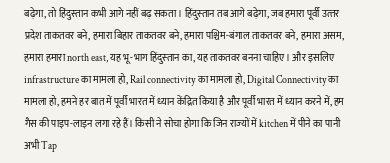बढ़ेगा, तो हिंदुस्‍तान कभी आगे नहीं बढ़ सकता। हिंदुस्‍तान तब आगे बढ़ेगा, जब हमारा पूर्वी उत्‍तर प्रदेश ताकतवर बने, हमारा बिहार ताकतवर बने, हमारा पश्चिम-बंगाल ताकतवर बने, हमारा असम, हमारा हमारा north east, यह भू-भाग हिंदुस्‍तान का, यह ताकतवर बनना चाहिए। और इसलिए infrastructure का मामला हो, Rail connectivity का मामला हो, Digital Connectivity का मामला हो, हमने हर बात में पूर्वी भारत में ध्‍यान केंद्रित किया है और पूर्वी भारत में ध्‍यान करने में, हम गैस की पाइप-लाइन लगा रहे हैं। किसी ने सोचा होगा कि जिन राज्‍यों में kitchen में पीने का पानी अभी Tap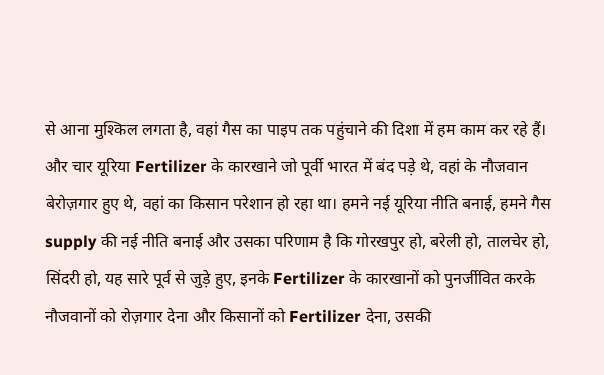से आना मुश्किल लगता है, वहां गैस का पाइप तक पहुंचाने की दिशा में हम काम कर रहे हैं। और चार यूरिया Fertilizer के कारखाने जो पूर्वी भारत में बंद पड़े थे, वहां के नौजवान बेरोज़गार हुए थे, वहां का किसान परेशान हो रहा था। हमने नई यूरिया नीति बनाई, हमने गैस supply की नई नीति बनाई और उसका परिणाम है कि गोरखपुर हो, बरेली हो, तालचेर हो, सिंदरी हो, यह सारे पूर्व से जुड़े हुए, इनके Fertilizer के कारखानों को पुनर्जीवित करके नौजवानों को रोज़गार देना और किसानों को Fertilizer देना, उसकी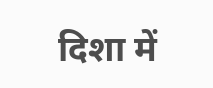दिशा में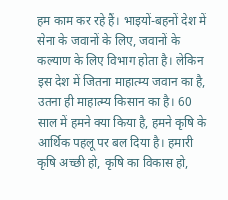हम काम कर रहे हैं। भाइयों-बहनों देश में सेना के जवानों के लिए, जवानों के कल्‍याण के लिए विभाग होता है। लेकिन इस देश में जितना माहात्म्य जवान का है, उतना ही माहात्म्य किसान का है। 60 साल में हमने क्‍या किया है, हमने कृषि के आर्थिक पहलू पर बल दिया है। हमारी कृषि अच्‍छी हो, कृषि का विकास हो,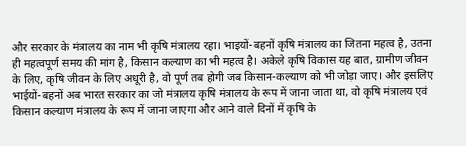और सरकार के मंत्रालय का नाम भी कृषि मंत्रालय रहा। भाइयों-बहनों कृषि मंत्रालय का जितना महत्‍व है, उतना ही महत्‍वपूर्ण समय की मांग है, किसान कल्‍याण का भी महत्‍व है। अकेले कृषि विकास यह बात, ग्रामीण जीवन के लिए, कृषि जीवन के लिए अधूरी है, वो पूर्ण तब होगी जब किसान-कल्‍याण को भी जोड़ा जाए। और इसलिए भाईयों-बहनों अब भारत सरकार का जो मंत्रालय कृषि मंत्रालय के रूप में जाना जाता था, वो कृषि मंत्रालय एवं किसान कल्‍याण मंत्रालय के रूप में जाना जाएगा और आने वाले दिनों में कृषि के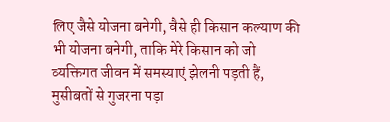लिए जैसे योजना बनेगी, वैसे ही किसान कल्‍याण की भी योजना बनेगी, ताकि मेरे किसान को जो व्‍यक्तिगत जीवन में समस्‍याएं झेलनी पड़ती हैं, मुसीबतों से गुजरना पड़ा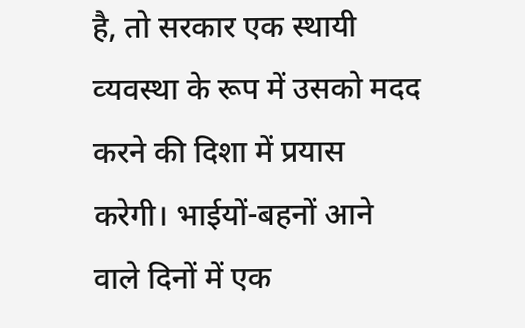है, तो सरकार एक स्‍थायी व्‍यवस्‍था के रूप में उसको मदद करने की दिशा में प्रयास करेगी। भाईयों-बहनों आने वाले दिनों में एक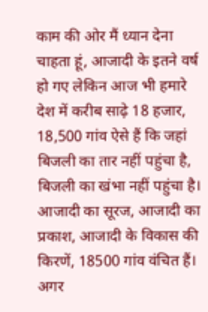काम की ओर मैं ध्‍यान देना चाहता हूं, आजादी के इतने वर्ष हो गए लेकिन आज भी हमारे देश में करीब साढ़े 18 हजार, 18,500 गांव ऐसे हैं कि जहां बिजली का तार नहीं पहुंचा है, बिजली का खंभा नहीं पहुंचा है। आजादी का सूरज, आजादी का प्रकाश, आजादी के विकास की किरणें, 18500 गांव वंचित हैं। अगर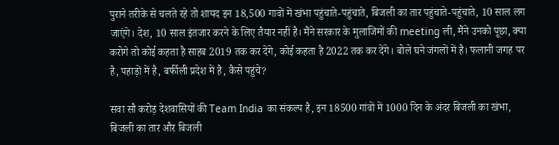पुराने तरीके से चलते रहे तो शायद इन 18,500 गावों में खंभा पहुंचाते-पहुंचाते, बिजली का तार पहुंचाते-पहुंचाते, 10 साल लग जाएंगे। देश, 10 साल इंतजार करने के लिए तैयार नहीं है। मैंने सरकार के मुलाजिमों की meeting ली, मैंने उनको पूछा, क्या करोगे तो कोई कहता है साहब 2019 तक कर देंगे, कोई कहता है 2022 तक कर देंगे। बोले घने जंगलों में है। फलानी जगह पर है, पहाड़ों में है, बर्फीली प्रदेश में है, कैसे पहुंचे?

सवा सौ करोड़ देशवासियों की Team India का संकल्प है, इन 18500 गांवों में 1000 दिन के अंदर बिजली का खंभा, बिजली का तार और बिजली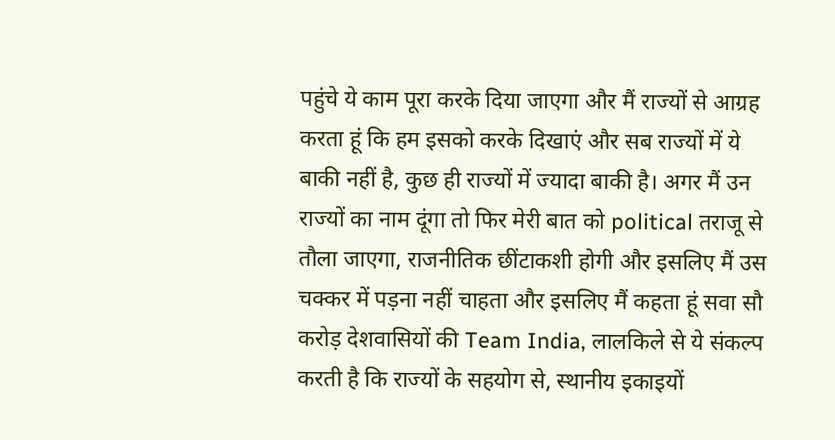पहुंचे ये काम पूरा करके दिया जाएगा और मैं राज्यों से आग्रह करता हूं कि हम इसको करके दिखाएं और सब राज्यों में ये बाकी नहीं है, कुछ ही राज्यों में ज्यादा बाकी है। अगर मैं उन राज्यों का नाम दूंगा तो फिर मेरी बात को political तराजू से तौला जाएगा, राजनीतिक छींटाकशी होगी और इसलिए मैं उस चक्कर में पड़ना नहीं चाहता और इसलिए मैं कहता हूं सवा सौ करोड़ देशवासियों की Team India, लालकिले से ये संकल्प करती है कि राज्यों के सहयोग से, स्थानीय इकाइयों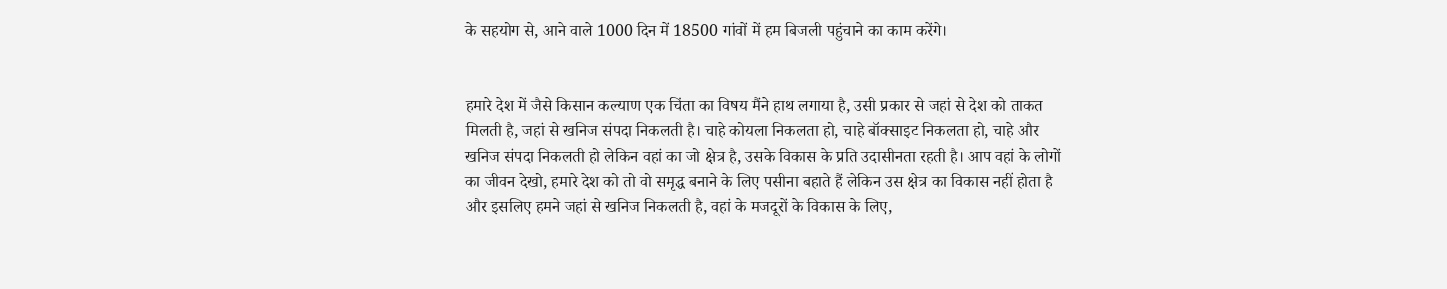के सहयोग से, आने वाले 1000 दिन में 18500 गांवों में हम बिजली पहुंचाने का काम करेंगे।


हमारे देश में जैसे किसान कल्याण एक चिंता का विषय मैंने हाथ लगाया है, उसी प्रकार से जहां से देश को ताकत मिलती है, जहां से खनिज संपदा निकलती है। चाहे कोयला निकलता हो, चाहे बॉक्साइट निकलता हो, चाहे और खनिज संपदा निकलती हो लेकिन वहां का जो क्षेत्र है, उसके विकास के प्रति उदासीनता रहती है। आप वहां के लोगों का जीवन देखो, हमारे देश को तो वो समृद्ध बनाने के लिए पसीना बहाते हैं लेकिन उस क्षेत्र का विकास नहीं होता है और इसलिए हमने जहां से खनिज निकलती है, वहां के मजदूरों के विकास के लिए,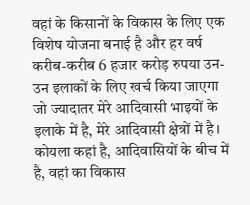वहां के किसानों के विकास के लिए एक विशेष योजना बनाई है और हर वर्ष करीब-करीब 6 हजार करोड़ रुपया उन-उन इलाकों के लिए खर्च किया जाएगा जो ज्यादातर मेरे आदिवासी भाइयों के इलाके में है, मेरे आदिवासी क्षेत्रों में है। कोयला कहां है, आदिवासियों के बीच में है, वहां का विकास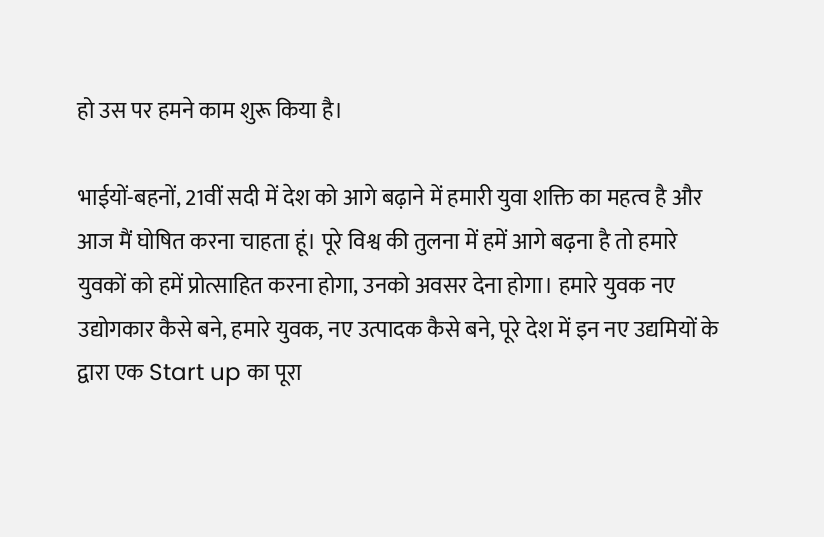हो उस पर हमने काम शुरू किया है।

भाईयों-बहनों, 21वीं सदी में देश को आगे बढ़ाने में हमारी युवा शक्ति का महत्व है और आज मैं घोषित करना चाहता हूं। पूरे विश्व की तुलना में हमें आगे बढ़ना है तो हमारे युवकों को हमें प्रोत्साहित करना होगा, उनको अवसर देना होगा। हमारे युवक नए उद्योगकार कैसे बने, हमारे युवक, नए उत्पादक कैसे बने, पूरे देश में इन नए उद्यमियों के द्वारा एक Start up का पूरा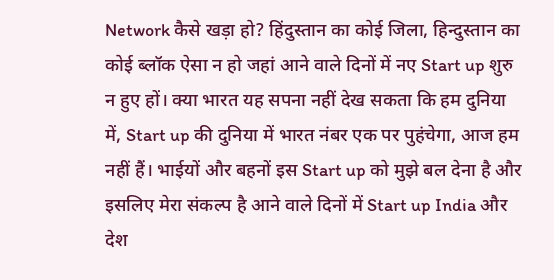Network कैसे खड़ा हो? हिंदुस्तान का कोई जिला, हिन्‍दुस्‍तान का कोई ब्लॉक ऐसा न हो जहां आने वाले दिनों में नए Start up शुरु न हुए हों। क्या भारत यह सपना नहीं देख सकता कि हम दुनिया में, Start up की दुनिया में भारत नंबर एक पर पुहंचेगा, आज हम नहीं हैं। भाईयों और बहनों इस Start up को मुझे बल देना है और इसलिए मेरा संकल्प है आने वाले दिनों में Start up India और देश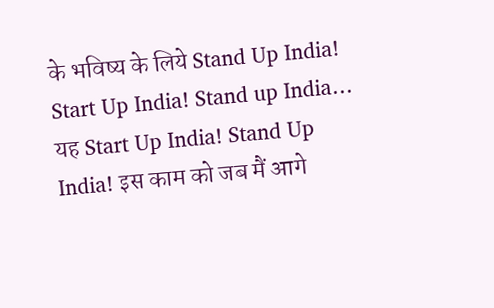के भविष्य के लिये Stand Up India! Start Up India! Stand up India… यह Start Up India! Stand Up India! इस काम को जब मैं आगे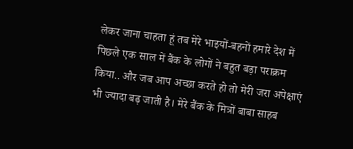लेकर जाना चाहता हूं तब मेरे भाइयों-बहनों हमारे देश में पिछले एक साल में बैंक के लोगों ने बहुत बड़ा पराक्रम किया.. और जब आप अच्छा करते हो तो मेरी जरा अपेक्षाएं भी ज्यादा बढ़ जाती है। मेरे बैंक के मित्रों बाबा साहब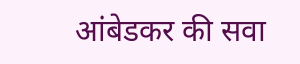आंबेडकर की सवा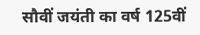सौवीं जयंती का वर्ष 125वीं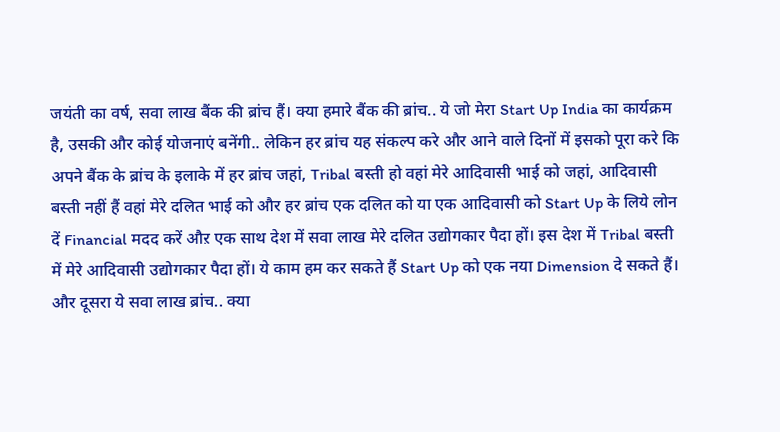जयंती का वर्ष, सवा लाख बैंक की ब्रांच हैं। क्या हमारे बैंक की ब्रांच.. ये जो मेरा Start Up India का कार्यक्रम है, उसकी और कोई योजनाएं बनेंगी.. लेकिन हर ब्रांच यह संकल्प करे और आने वाले दिनों में इसको पूरा करे कि अपने बैंक के ब्रांच के इलाके में हर ब्रांच जहां, Tribal बस्ती हो वहां मेरे आदिवासी भाई को जहां, आदिवासी बस्ती नहीं हैं वहां मेरे दलित भाई को और हर ब्रांच एक दलित को या एक आदिवासी को Start Up के लिये लोन दें Financial मदद करें औऱ एक साथ देश में सवा लाख मेरे दलित उद्योगकार पैदा हों। इस देश में Tribal बस्ती में मेरे आदिवासी उद्योगकार पैदा हों। ये काम हम कर सकते हैं Start Up को एक नया Dimension दे सकते हैं। और दूसरा ये सवा लाख ब्रांच.. क्या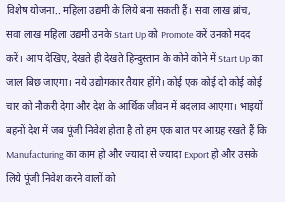विशेष योजना.. महिला उद्यमी के लिये बना सकती हैं। सवा लाख ब्रांच, सवा लाख महिला उद्यमी उनके Start Up को Promote करें उनको मदद करें। आप देखिए, देखते ही देखते हिन्दुस्तान के कोने कोने में Start Up का जाल बिछ जाएगा। नये उद्योगकार तैयार होंगे। कोई एक कोई दो कोई कोई चार को नौकरी देगा और देश के आर्थिक जीवन में बदलाव आएगा। भाइयों बहनों देश में जब पूंजी निवेश होता है तो हम एक बात पर आग्रह रखते हैं कि Manufacturing का काम हो और ज्यादा से ज्यादा Export हो और उसके लिये पूंजी निवेश करने वालों को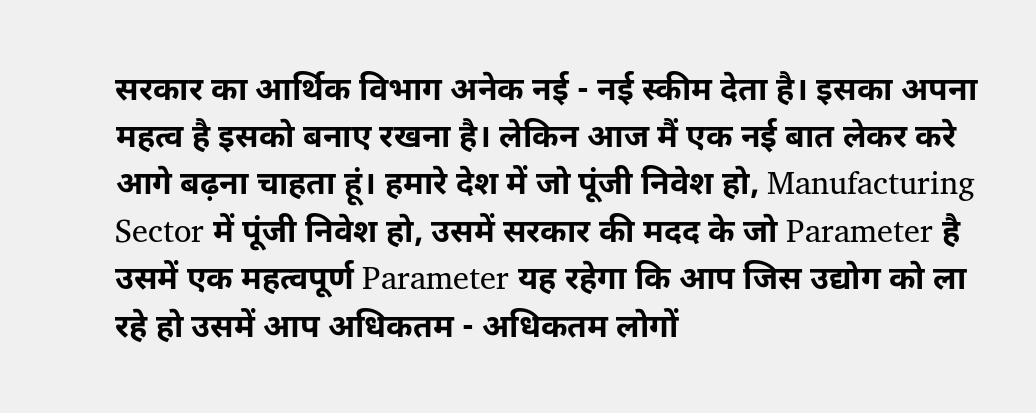सरकार का आर्थिक विभाग अनेक नई - नई स्कीम देता है। इसका अपना महत्व है इसको बनाए रखना है। लेकिन आज मैं एक नई बात लेकर करे आगे बढ़ना चाहता हूं। हमारे देश में जो पूंजी निवेश हो, Manufacturing Sector में पूंजी निवेश हो, उसमें सरकार की मदद के जो Parameter है उसमें एक महत्वपूर्ण Parameter यह रहेगा कि आप जिस उद्योग को ला रहे हो उसमें आप अधिकतम - अधिकतम लोगों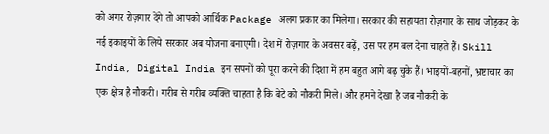को अगर रोज़गार देंगे तो आपको आर्थिक Package अलग प्रकार का मिलेगा। सरकार की सहायता रोज़गार के साथ जोड़कर के नई इकाइयों के लिये सरकार अब योजना बनाएगी। देश में रोज़गार के अवसर बढ़ें, उस पर हम बल देना चाहते हैं। Skill India, Digital India इन सपनों को पूरा करने की दिशा में हम बहुत आगे बढ़ चुके हैं। भाइयों-बहनों, भ्रष्टाचार का एक क्षेत्र है नौकरी। गरीब से गरीब व्यक्ति चाहता है कि बेटे को नौकरी मिले। और हमने देखा है जब नौकरी के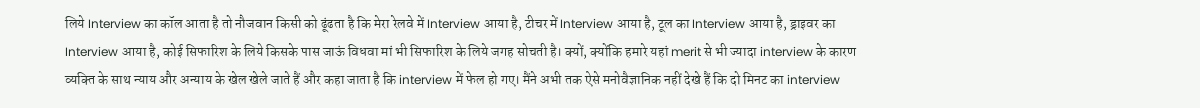लिये Interview का कॉल आता है तो नौजवान किसी को ढूंढता है कि मेरा रेलवे में Interview आया है, टीचर में Interview आया है, टूल का Interview आया है, ड्राइवर का Interview आया है, कोई सिफारिश के लिये किसके पास जाऊं विधवा मां भी सिफारिश के लिये जगह सोचती है। क्‍यों, क्‍योंकि हमारे यहां merit से भी ज्‍यादा interview के कारण व्‍यक्‍ति के साथ न्‍याय और अन्‍याय के खेल खेले जाते हैं और कहा जाता है कि interview में फेल हो गए। मैंने अभी तक ऐसे मनोवैज्ञानिक नहीं देखे हैं कि दो मिनट का interview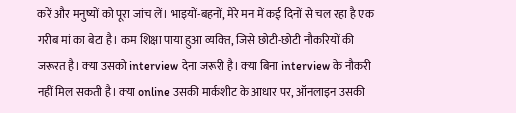करें और मनुष्‍यों को पूरा जांच लें। भाइयों-बहनों, मेरे मन में कई दिनों से चल रहा है एक गरीब मां का बेटा है। कम शिक्षा पाया हुआ व्‍यक्‍ति, जिसे छोटी-छोटी नौकरियों की जरूरत है। क्‍या उसको interview देना जरूरी है। क्‍या बिना interview के नौकरी नहीं मिल सकती है। क्‍या online उसकी मार्कशीट के आधार पर, ऑनलाइन उसकी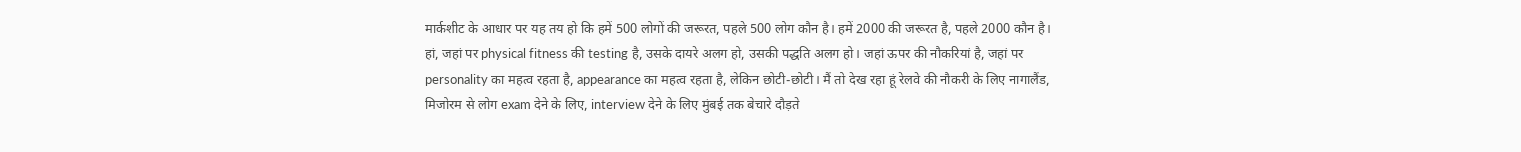मार्कशीट के आधार पर यह तय हो कि हमें 500 लोगों की जरूरत, पहले 500 लोग कौन है। हमें 2000 की जरूरत है, पहले 2000 कौन है। हां, जहां पर physical fitness की testing है, उसके दायरे अलग हो, उसकी पद्धति अलग हो। जहां ऊपर की नौकरियां है, जहां पर personality का महत्‍व रहता है, appearance का महत्‍व रहता है, लेकिन छोटी-छोटी। मैं तो देख रहा हूं रेलवे की नौकरी के लिए नागालैंड, मिजोरम से लोग exam देने के लिए, interview देने के लिए मुंबई तक बेचारे दौड़ते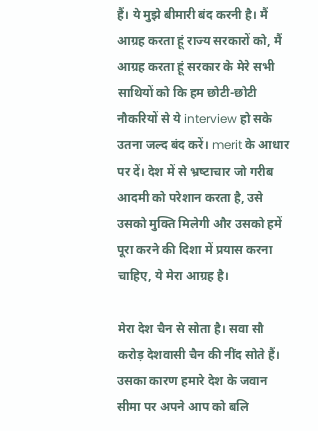हैं। ये मुझे बीमारी बंद करनी है। मैं आग्रह करता हूं राज्‍य सरकारों को, मैं आग्रह करता हूं सरकार के मेरे सभी साथियों को कि हम छोटी-छोटी नौकरियों से ये interview हो सके उतना जल्‍द बंद करें। merit के आधार पर दें। देश में से भ्रष्‍टाचार जो गरीब आदमी को परेशान करता है, उसे उसको मुक्‍ति मिलेगी और उसको हमें पूरा करने की दिशा में प्रयास करना चाहिए, ये मेरा आग्रह है।

मेरा देश चैन से सोता है। सवा सौ करोड़ देशवासी चैन की नींद सोते हैं। उसका कारण हमारे देश के जवान सीमा पर अपने आप को बलि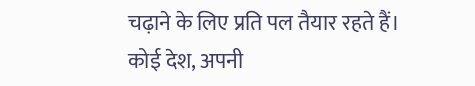चढ़ाने के लिए प्रति पल तैयार रहते हैं। कोई देश, अपनी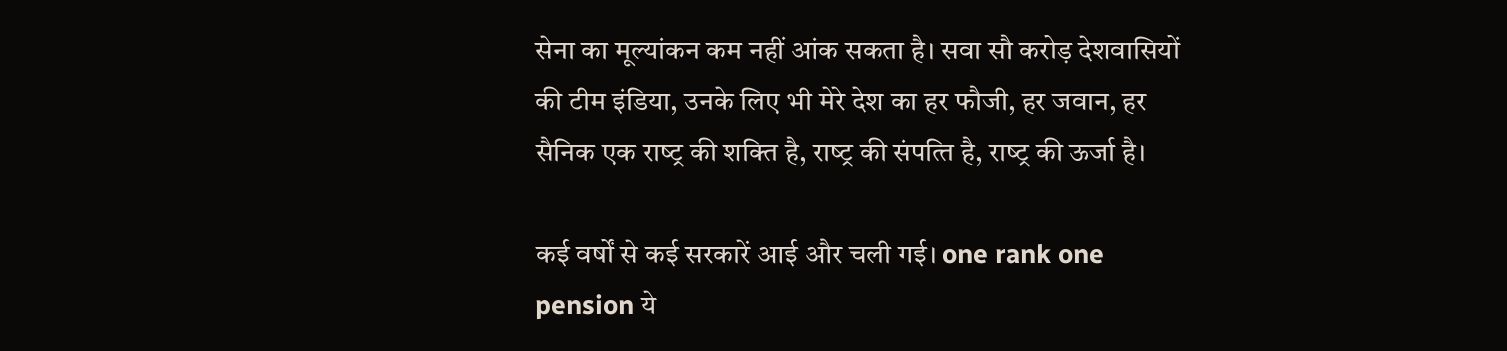सेना का मूल्‍यांकन कम नहीं आंक सकता है। सवा सौ करोड़ देशवासियों की टीम इंडिया, उनके लिए भी मेरे देश का हर फौजी, हर जवान, हर सैनिक एक राष्‍ट्र की शक्‍ति है, राष्‍ट्र की संपत्‍ति है, राष्‍ट्र की ऊर्जा है।

कई वर्षों से कई सरकारें आई और चली गई। one rank one pension ये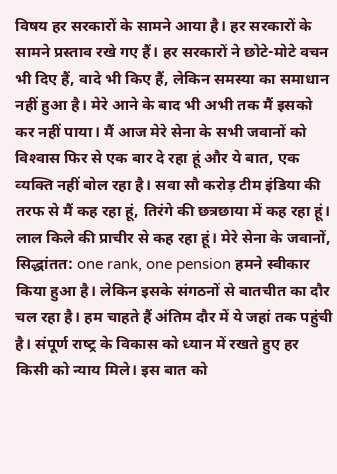विषय हर सरकारों के सामने आया है। हर सरकारों के सामने प्रस्‍ताव रखे गए हैं। हर सरकारों ने छोटे-मोटे वचन भी दिए हैं, वादे भी किए हैं, लेकिन समस्‍या का समाधान नहीं हुआ है। मेरे आने के बाद भी अभी तक मैं इसको कर नहीं पाया। मैं आज मेरे सेना के सभी जवानों को विश्‍वास फिर से एक बार दे रहा हूं और ये बात, एक व्‍यक्‍ति नहीं बोल रहा है। सवा सौ करोड़ टीम इंडिया की तरफ से मैं कह रहा हूं, तिरंगे की छत्रछाया में कह रहा हूं। लाल किले की प्राचीर से कह रहा हूं। मेरे सेना के जवानों, सिद्धांतत: one rank, one pension हमने स्‍वीकार किया हुआ है। लेकिन इसके संगठनों से बातचीत का दौर चल रहा है। हम चाहते हैं अंतिम दौर में ये जहां तक पहुंची है। संपूर्ण राष्‍ट्र के विकास को ध्‍यान में रखते हुए हर किसी को न्‍याय मिले। इस बात को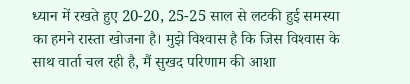ध्‍यान में रखते हुए 20-20, 25-25 साल से लटकी हुई समस्‍या का हमने रास्‍ता खोजना है। मुझे विश्‍वास है कि जिस विश्‍वास के साथ वार्ता चल रही है, मैं सुखद परिणाम की आशा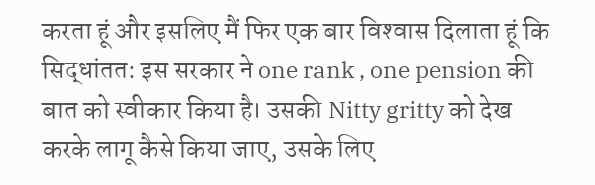करता हूं और इसलिए मैं फिर एक बार विश्‍वास दिलाता हूं कि सिद्धांतत: इस सरकार ने one rank , one pension की बात को स्‍वीकार किया है। उसकी Nitty gritty को देख करके लागू कैसे किया जाए, उसके लिए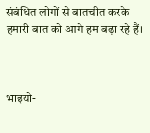संबंधित लोगों से बातचीत करके हमारी बात को आगे हम बढ़ा रहे हैं।



भाइयो-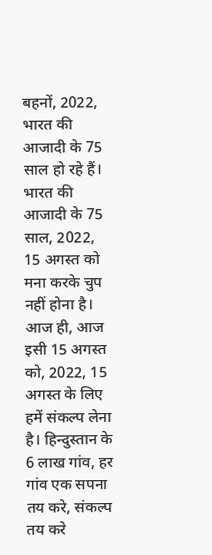बहनों, 2022, भारत की आजादी के 75 साल हो रहे हैं। भारत की आजादी के 75 साल, 2022, 15 अगस्‍त को मना करके चुप नहीं होना है। आज ही, आज इसी 15 अगस्‍त को, 2022, 15 अगस्‍त के लिए हमें संकल्‍प लेना है। हिन्‍दुस्तान के 6 लाख गांव, हर गांव एक सपना तय करे, संकल्‍प तय करे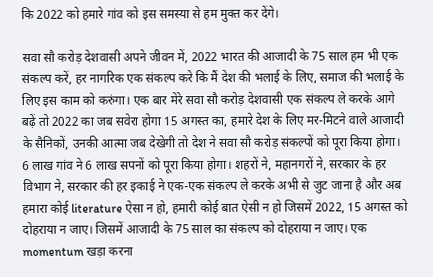कि 2022 को हमारे गांव को इस समस्‍या से हम मुक्‍त कर देंगे।

सवा सौ करोड़ देशवासी अपने जीवन में, 2022 भारत की आजादी के 75 साल हम भी एक संकल्‍प करें, हर नागरिक एक संकल्‍प करे कि मैं देश की भलाई के लिए, समाज की भलाई के लिए इस काम को करुंगा। एक बार मेरे सवा सौ करोड़ देशवासी एक संकल्‍प ले करके आगे बढ़ें तो 2022 का जब सवेरा होगा 15 अगस्‍त का, हमारे देश के लिए मर-मिटने वाले आजादी के सैनिकों, उनकी आत्‍मा जब देखेगी तो देश ने सवा सौ करोड़ संकल्‍पों को पूरा किया होगा। 6 लाख गांव ने 6 लाख सपनों को पूरा किया होगा। शहरों ने, महानगरों ने, सरकार के हर विभाग ने, सरकार की हर इकाई ने एक-एक संकल्‍प ले करके अभी से जुट जाना है और अब हमारा कोई literature ऐसा न हो, हमारी कोई बात ऐसी न हो जिसमें 2022, 15 अगस्‍त को दोहराया न जाए। जिसमें आजादी के 75 साल का संकल्‍प को दोहराया न जाए। एक momentum खड़ा करना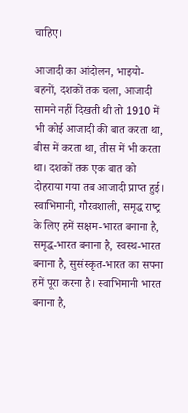चाहिए।

आजादी का आंदोलन, भाइयो-बहनों, दशकों तक चला, आजादी सामने नहीं दिखती थी तो 1910 में भी कोई आजादी की बात करता था, बीस में करता था, तीस में भी करता था। दशकों तक एक बात को दोहराया गया तब आजादी प्राप्‍त हुई। स्‍वाभिमानी, गौरवशाली, समृद्ध राष्‍ट्र के लिए हमें सक्षम-भारत बनाना है, समृद्ध-भारत बनाना है, स्‍वस्‍थ-भारत बनाना है, सुसंस्कृत-भारत का सपना हमें पूरा करना है। स्‍वाभिमानी भारत बनाना है,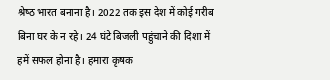श्रेष्‍ठ भारत बनाना है। 2022 तक इस देश में कोई गरीब बिना घर के न रहे। 24 घंटे बिजली पहुंचाने की दिशा में हमें सफल होना है। हमारा कृषक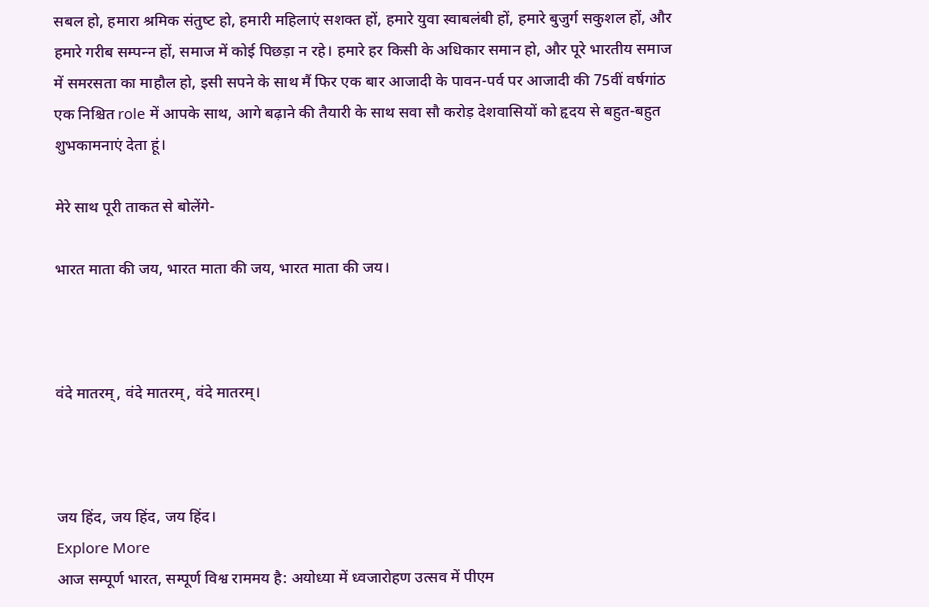सबल हो, हमारा श्रमिक संतुष्‍ट हो, हमारी महिलाएं सशक्‍त हों, हमारे युवा स्‍वाबलंबी हों, हमारे बुजुर्ग सकुशल हों, और हमारे गरीब सम्‍पन्‍न हों, समाज में कोई पिछड़ा न रहे। हमारे हर किसी के अधिकार समान हो, और पूरे भारतीय समाज में समरसता का माहौल हो, इसी सपने के साथ मैं फिर एक बार आजादी के पावन-पर्व पर आजादी की 75वीं वर्षगांठ एक निश्चित role में आपके साथ, आगे बढ़ाने की तैयारी के साथ सवा सौ करोड़ देशवासियों को हृदय से बहुत-बहुत शुभकामनाएं देता हूं।

मेरे साथ पूरी ताकत से बोलेंगे-

भारत माता की जय, भारत माता की जय, भारत माता की जय।



वंदे मातरम्, वंदे मातरम्, वंदे मातरम्।



जय हिंद, जय हिंद, जय हिंद।
Explore More
आज सम्पूर्ण भारत, सम्पूर्ण विश्व राममय है: अयोध्या में ध्वजारोहण उत्सव में पीएम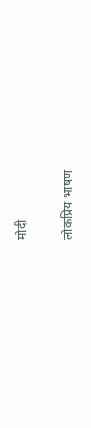मोदी

लोकप्रिय भाषण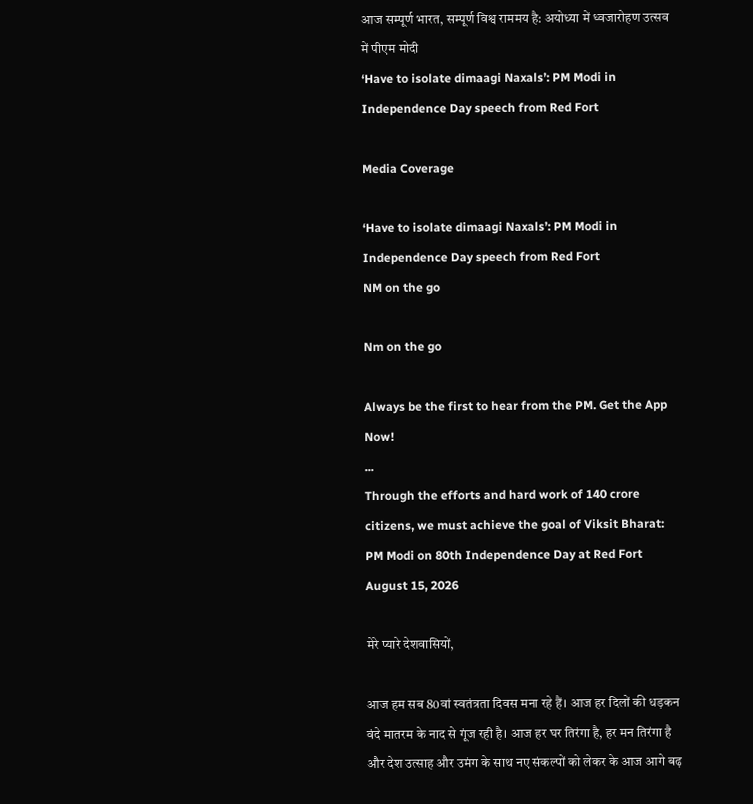आज सम्पूर्ण भारत, सम्पूर्ण विश्व राममय है: अयोध्या में ध्वजारोहण उत्सव में पीएम मोदी
‘Have to isolate dimaagi Naxals’: PM Modi in Independence Day speech from Red Fort

Media Coverage

‘Have to isolate dimaagi Naxals’: PM Modi in Independence Day speech from Red Fort
NM on the go

Nm on the go

Always be the first to hear from the PM. Get the App Now!
...
Through the efforts and hard work of 140 crore citizens, we must achieve the goal of Viksit Bharat: PM Modi on 80th Independence Day at Red Fort
August 15, 2026

मेरे प्यारे देशवासियों,

आज हम सब 80वां स्वतंत्रता दिवस मना रहे हैं। आज हर दिलों की धड़कन वंदे मातरम के नाद से गूंज रही है। आज हर घर तिरंगा है, हर मन तिरंगा है और देश उत्साह और उमंग के साथ नए संकल्पों को लेकर के आज आगे बढ़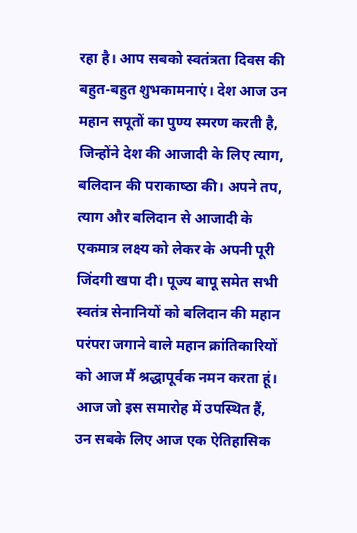रहा है। आप सबको स्वतंत्रता दिवस की बहुत-बहुत शुभकामनाएं। देश आज उन महान सपूतों का पुण्य स्मरण करती है, जिन्होंने देश की आजादी के लिए त्याग, बलिदान की पराकाष्‍ठा की। अपने तप, त्याग और बलिदान से आजादी के एकमात्र लक्ष्य को लेकर के अपनी पूरी जिंदगी खपा दी। पूज्य बापू समेत सभी स्‍वतंत्र सेनानियों को बलिदान की महान परंपरा जगाने वाले महान क्रांतिकारियों को आज मैं श्रद्धापूर्वक नमन करता हूं। आज जो इस समारोह में उपस्थित हैं, उन सबके लिए आज एक ऐतिहासिक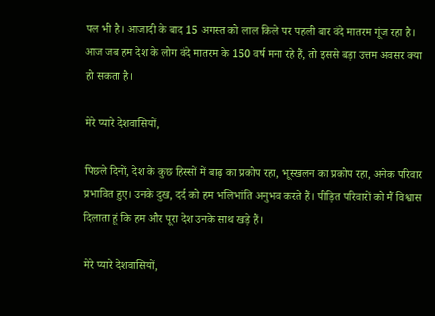पल भी है। आजादी के बाद 15 अगस्त को लाल किले पर पहली बार वंदे मातरम गूंज रहा है। आज जब हम देश के लोग वंदे मातरम के 150 वर्ष मना रहे हैं, तो इससे बड़ा उत्तम अवसर क्‍या हो सकता है।

मेरे प्यारे देशवासियों,

पिछले दिनों, देश के कुछ हिस्सों में बाढ़ का प्रकोप रहा, भूस्खलन का प्रकोप रहा, अनेक परिवार प्रभावित हुए। उनके दुख, दर्द को हम भलिभांति अनुभव करते हैं। पीड़ित परिवारों को मैं विश्वास दिलाता हूं कि हम और पूरा देश उनके साथ खड़े हैं।

मेरे प्यारे देशवासियों,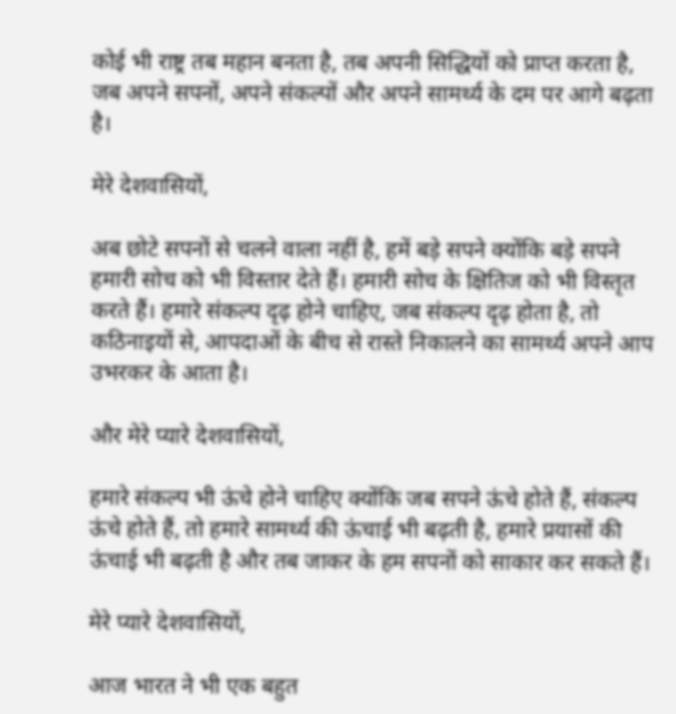कोई भी राष्ट्र तब महान बनता है, तब अपनी सिद्धियों को प्राप्त करता है, जब अपने सपनों, अपने संकल्पों और अपने सामर्थ्य के दम पर आगे बढ़ता है।

मेरे देशवासियों,

अब छोटे सपनों से चलने वाला नहीं है, हमें बड़े सपने क्‍योंकि बड़े सपने हमारी सोच को भी विस्तार देते हैं। हमारी सोच के क्षितिज को भी विस्तृत करते हैं। हमारे संकल्प दृढ़ होने चाहिए, जब संकल्प दृढ़ होता है, तो कठिनाइयों से, आपदाओं के बीच से रास्ते निकालने का सामर्थ्य अपने आप उभरकर के आता है।

और मेरे प्‍यारे देशवासियों,

हमारे संकल्प भी ऊंचे होने चाहिए क्योंकि जब सपने ऊंचे होते हैं, संकल्प ऊंचे होते हैं, तो हमारे सामर्थ्य की ऊंचाई भी बढ़ती है, हमारे प्रयासों की ऊंचाई भी बढ़ती है और तब जाकर के हम सपनों को साकार कर सकते हैं।

मेरे प्यारे देशवासियों,

आज भारत ने भी एक बहुत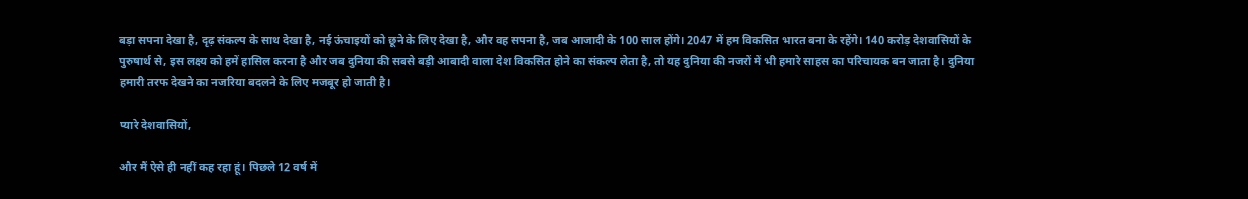बड़ा सपना देखा है, दृढ़ संकल्प के साथ देखा है, नई ऊंचाइयों को छूने के लिए देखा है, और वह सपना है, जब आजादी के 100 साल होंगे। 2047 में हम विकसित भारत बना के रहेंगे। 140 करोड़ देशवासियों के पुरुषार्थ से, इस लक्ष्य को हमें हासिल करना है और जब दुनिया की सबसे बड़ी आबादी वाला देश विकसित होने का संकल्प लेता है, तो यह दुनिया की नजरों में भी हमारे साहस का परिचायक बन जाता है। दुनिया हमारी तरफ देखने का नजरिया बदलने के लिए मजबूर हो जाती है।

प्यारे देशवासियों,

और मैं ऐसे ही नहीं कह रहा हूं। पिछले 12 वर्ष में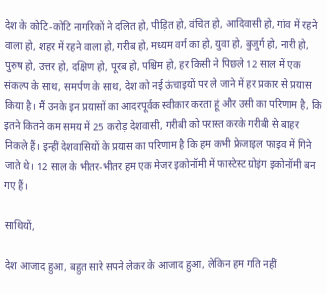देश के कोटि-कोटि नागरिकों ने दलित हो, पीड़ित हो, वंचित हो, आदिवासी हो, गांव में रहने वाला हो, शहर में रहने वाला हो, गरीब हो, मध्यम वर्ग का हो, युवा हो, बुजुर्ग हो, नारी हो, पुरुष हो, उत्तर हो, दक्षिण हो, पूरब हो, पश्चिम हो, हर किसी ने पिछले 12 साल में एक संकल्प के साथ, समर्पण के साथ, देश को नई ऊंचाइयों पर ले जाने में हर प्रकार से प्रयास किया है। मैं उनके इन प्रयासों का आदरपूर्वक स्वीकार करता हूं और उसी का परिणाम है, कि इतने कितने कम समय में 25 करोड़ देशवासी, गरीबी को परास्त करके गरीबी से बाहर निकले हैं। इन्हीं देशवासियों के प्रयास का परिणाम है कि हम कभी फ्रेजाइल फाइव में गिने जाते थे। 12 साल के भीतर-भीतर हम एक मेजर इकोनॉमी में फास्टेस्ट ग्रोइंग इकोनॉमी बन गए हैं।

साथियों,

देश आजाद हुआ, बहुत सारे सपने लेकर के आजाद हुआ, लेकिन हम गति नहीं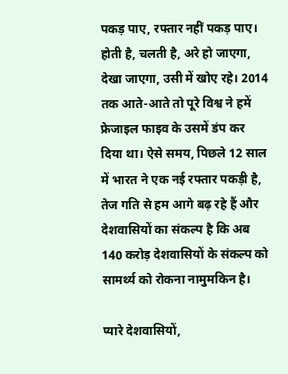पकड़ पाए, रफ्तार नहीं पकड़ पाए। होती है, चलती है, अरे हो जाएगा, देखा जाएगा, उसी में खोए रहे। 2014 तक आते-आते तो पूरे विश्व ने हमें फ्रेजाइल फाइव के उसमें डंप कर दिया था। ऐसे समय, पिछले 12 साल में भारत ने एक नई रफ्तार पकड़ी है, तेज गति से हम आगे बढ़ रहे हैं और देशवासियों का संकल्प है कि अब 140 करोड़ देशवासियों के संकल्प को सामर्थ्य को रोकना नामुमकिन है।

प्यारे देशवासियों,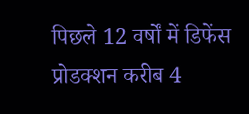पिछले 12 वर्षों में डिफेंस प्रोडक्शन करीब 4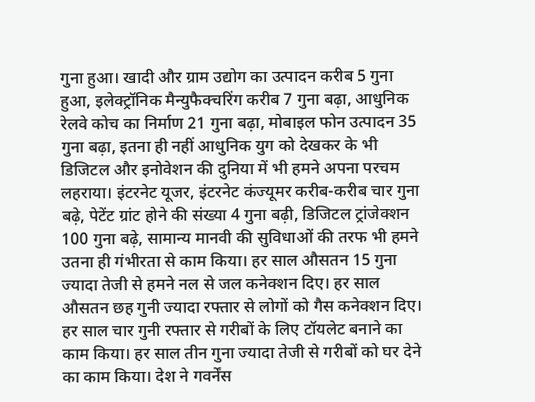गुना हुआ। खादी और ग्राम उद्योग का उत्पादन करीब 5 गुना हुआ, इलेक्ट्रॉनिक मैन्युफैक्चरिंग करीब 7 गुना बढ़ा, आधुनिक रेलवे कोच का निर्माण 21 गुना बढ़ा, मोबाइल फोन उत्पादन 35 गुना बढ़ा, इतना ही नहीं आधुनिक युग को देखकर के भी डिजिटल और इनोवेशन की दुनिया में भी हमने अपना परचम लहराया। इंटरनेट यूजर, इंटरनेट कंज्यूमर करीब-करीब चार गुना बढ़े, पेटेंट ग्रांट होने की संख्या 4 गुना बढ़ी, डिजिटल ट्रांजेक्शन 100 गुना बढ़े, सामान्य मानवी की सुविधाओं की तरफ भी हमने उतना ही गंभीरता से काम किया। हर साल औसतन 15 गुना ज्यादा तेजी से हमने नल से जल कनेक्शन दिए। हर साल औसतन छह गुनी ज्यादा रफ्तार से लोगों को गैस कनेक्शन दिए। हर साल चार गुनी रफ्तार से गरीबों के लिए टॉयलेट बनाने का काम किया। हर साल तीन गुना ज्यादा तेजी से गरीबों को घर देने का काम किया। देश ने गवर्नेंस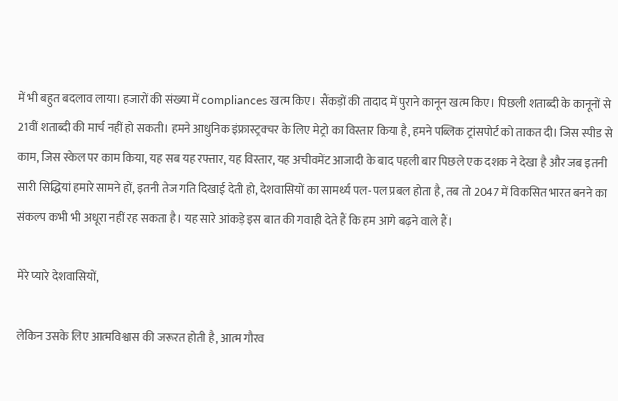में भी बहुत बदलाव लाया। हजारों की संख्या में compliances खत्म किए। सैंकड़ों की तादाद में पुराने कानून खत्म किए। पिछली शताब्दी के कानूनों से 21वीं शताब्दी की मार्च नहीं हो सकती। हमने आधुनिक इंफ्रास्ट्रक्चर के लिए मेट्रो का विस्तार किया है, हमने पब्लिक ट्रांसपोर्ट को ताकत दी। जिस स्पीड से काम, जिस स्केल पर काम किया, यह सब यह रफ्तार, यह विस्तार, यह अचीवमेंट आजादी के बाद पहली बार पिछले एक दशक ने देखा है और जब इतनी सारी सिद्धियां हमारे सामने हों, इतनी तेज गति दिखाई देती हो, देशवासियों का सामर्थ्य पल-पल प्रबल होता है, तब तो 2047 में विकसित भारत बनने का संकल्प कभी भी अधूरा नहीं रह सकता है। यह सारे आंकड़े इस बात की गवाही देते हैं कि हम आगे बढ़ने वाले हैं।

मेरे प्यारे देशवासियों,

लेकिन उसके लिए आत्मविश्वास की जरूरत होती है, आत्म गौरव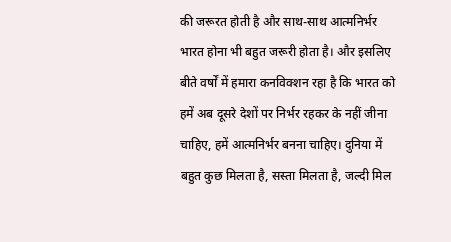की जरूरत होती है और साथ-साथ आत्मनिर्भर भारत होना भी बहुत जरूरी होता है। और इसलिए बीते वर्षों में हमारा कनविक्शन रहा है कि भारत को हमें अब दूसरे देशों पर निर्भर रहकर के नहीं जीना चाहिए, हमें आत्मनिर्भर बनना चाहिए। दुनिया में बहुत कुछ मिलता है, सस्ता मिलता है, जल्दी मिल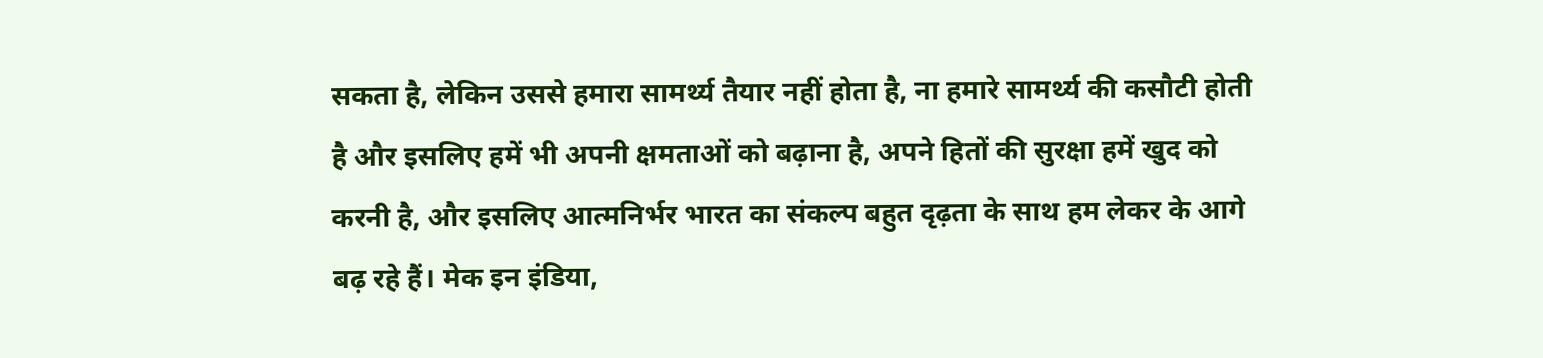सकता है, लेकिन उससे हमारा सामर्थ्य तैयार नहीं होता है, ना हमारे सामर्थ्य की कसौटी होती है और इसलिए हमें भी अपनी क्षमताओं को बढ़ाना है, अपने हितों की सुरक्षा हमें खुद को करनी है, और इसलिए आत्मनिर्भर भारत का संकल्प बहुत दृढ़ता के साथ हम लेकर के आगे बढ़ रहे हैं। मेक इन इंडिया,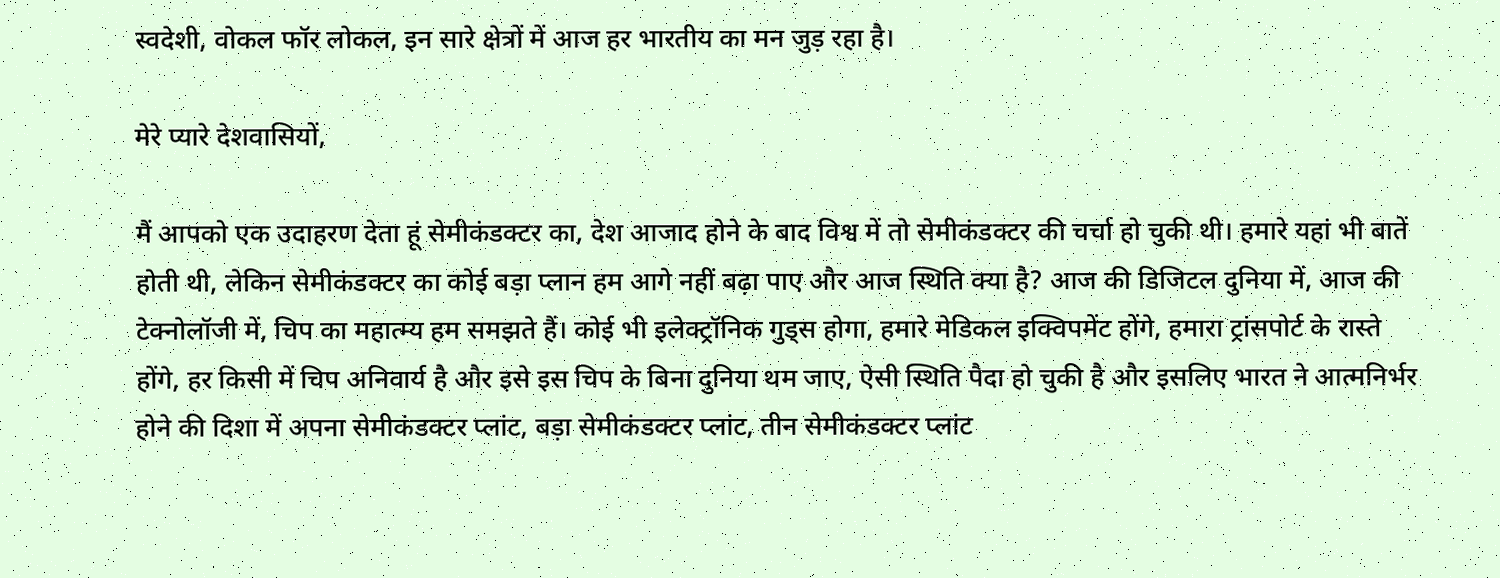स्वदेशी, वोकल फॉर लोकल, इन सारे क्षेत्रों में आज हर भारतीय का मन जुड़ रहा है।

मेरे प्यारे देशवासियों,

मैं आपको एक उदाहरण देता हूं सेमीकंडक्टर का, देश आजाद होने के बाद विश्व में तो सेमीकंडक्टर की चर्चा हो चुकी थी। हमारे यहां भी बातें होती थी, लेकिन सेमीकंडक्टर का कोई बड़ा प्लान हम आगे नहीं बढ़ा पाए और आज स्थिति क्या है? आज की डिजिटल दुनिया में, आज की टेक्नोलॉजी में, चिप का महात्म्य हम समझते हैं। कोई भी इलेक्ट्रॉनिक गुड्स होगा, हमारे मेडिकल इक्विपमेंट होंगे, हमारा ट्रांसपोर्ट के रास्ते होंगे, हर किसी में चिप अनिवार्य है और इसे इस चिप के बिना दुनिया थम जाए, ऐसी स्थिति पैदा हो चुकी है और इसलिए भारत ने आत्मनिर्भर होने की दिशा में अपना सेमीकंडक्टर प्लांट, बड़ा सेमीकंडक्टर प्लांट, तीन सेमीकंडक्टर प्लांट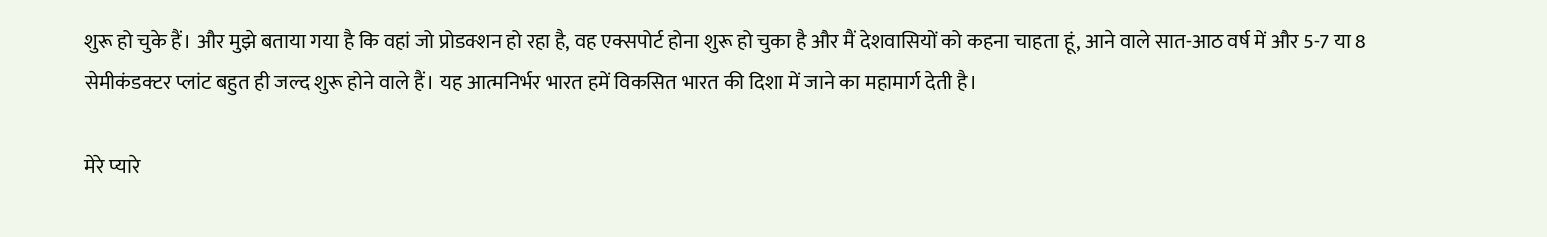शुरू हो चुके हैं। और मुझे बताया गया है कि वहां जो प्रोडक्शन हो रहा है, वह एक्सपोर्ट होना शुरू हो चुका है और मैं देशवासियों को कहना चाहता हूं, आने वाले सात-आठ वर्ष में और 5-7 या 8 सेमीकंडक्टर प्लांट बहुत ही जल्द शुरू होने वाले हैं। यह आत्मनिर्भर भारत हमें विकसित भारत की दिशा में जाने का महामार्ग देती है।

मेरे प्यारे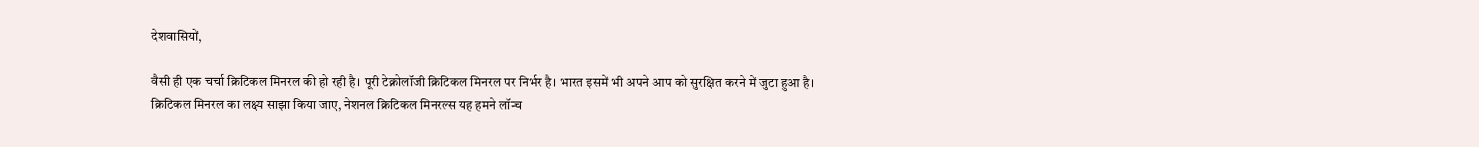देशवासियों,

वैसी ही एक चर्चा क्रिटिकल मिनरल की हो रही है। पूरी टेक्नोलॉजी क्रिटिकल मिनरल पर निर्भर है। भारत इसमें भी अपने आप को सुरक्षित करने में जुटा हुआ है। क्रिटिकल मिनरल का लक्ष्य साझा किया जाए, नेशनल क्रिटिकल मिनरल्स यह हमने लॉन्च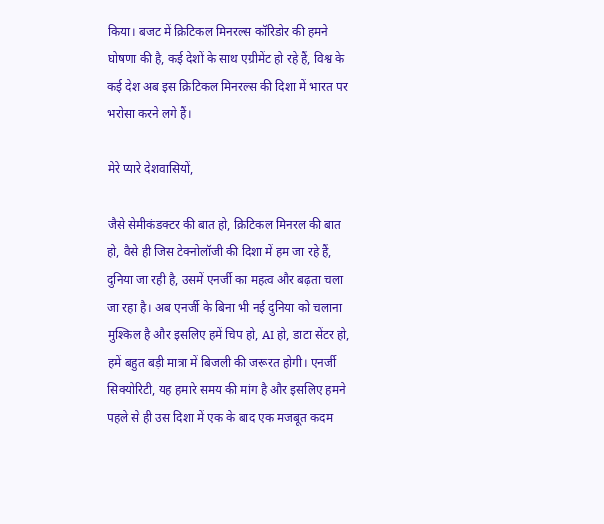किया। बजट में क्रिटिकल मिनरल्स कॉरिडोर की हमने घोषणा की है, कई देशों के साथ एग्रीमेंट हो रहे हैं, विश्व के कई देश अब इस क्रिटिकल मिनरल्स की दिशा में भारत पर भरोसा करने लगे हैं।

मेरे प्यारे देशवासियों,

जैसे सेमीकंडक्टर की बात हो, क्रिटिकल मिनरल की बात हो, वैसे ही जिस टेक्नोलॉजी की दिशा में हम जा रहे हैं, दुनिया जा रही है, उसमें एनर्जी का महत्व और बढ़ता चला जा रहा है। अब एनर्जी के बिना भी नई दुनिया को चलाना मुश्किल है और इसलिए हमें चिप हो, AI हो, डाटा सेंटर हो, हमें बहुत बड़ी मात्रा में बिजली की जरूरत होगी। एनर्जी सिक्योरिटी, यह हमारे समय की मांग है और इसलिए हमने पहले से ही उस दिशा में एक के बाद एक मजबूत कदम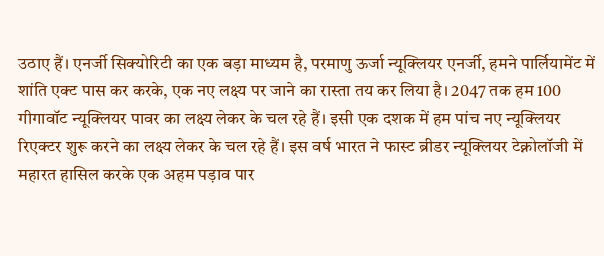उठाए हैं। एनर्जी सिक्योरिटी का एक बड़ा माध्यम है, परमाणु ऊर्जा न्यूक्लियर एनर्जी, हमने पार्लियामेंट में शांति एक्ट पास कर करके, एक नए लक्ष्य पर जाने का रास्ता तय कर लिया है। 2047 तक हम 100 गीगावॉट न्यूक्लियर पावर का लक्ष्य लेकर के चल रहे हैं। इसी एक दशक में हम पांच नए न्यूक्लियर रिएक्टर शुरू करने का लक्ष्य लेकर के चल रहे हैं। इस वर्ष भारत ने फास्ट ब्रीडर न्यूक्लियर टेक्नोलॉजी में महारत हासिल करके एक अहम पड़ाव पार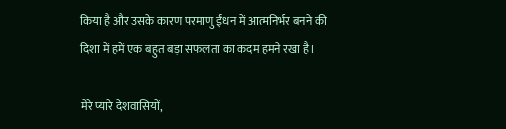किया है और उसके कारण परमाणु ईंधन में आत्मनिर्भर बनने की दिशा में हमें एक बहुत बड़ा सफलता का कदम हमने रखा है।

मेरे प्यारे देशवासियों,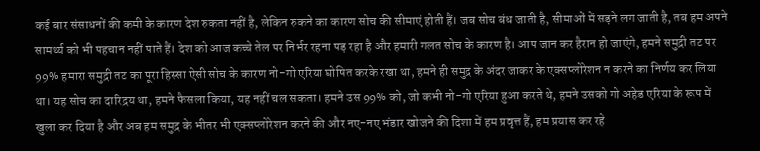कई बार संसाधनों की कमी के कारण देश रुकता नहीं है, लेकिन रुकने का कारण सोच की सीमाएं होती हैं। जब सोच बंध जाती है, सीमाओं में सड़ने लग जाती है, तब हम अपने सामर्थ्य को भी पहचान नहीं पाते हैं। देश को आज कच्चे तेल पर निर्भर रहना पड़ रहा है और हमारी गलत सोच के कारण है। आप जान कर हैरान हो जाएंगे, हमने समुद्री तट पर 99% हमारा समुद्री तट का पूरा हिस्सा ऐसी सोच के कारण नो-गो एरिया घोषित करके रखा था, हमने ही समुद्र के अंदर जाकर के एक्सप्लोरेशन न करने का निर्णय कर लिया था। यह सोच का दारिद्रय था, हमने फैसला किया, यह नहीं चल सकता। हमने उस 99% को, जो कभी नो-गो एरिया हुआ करते थे, हमने उसको गो अहेड एरिया के रूप में खुला कर दिया है और अब हम समुद्र के भीतर भी एक्सप्लोरेशन करने की और नए-नए भंडार खोजने की दिशा में हम प्रवृत्त हैं, हम प्रयास कर रहे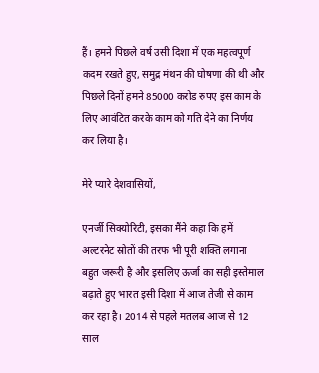हैं। हमने पिछले वर्ष उसी दिशा में एक महत्वपूर्ण कदम रखते हुए, समुद्र मंथन की घोषणा की थी और पिछले दिनों हमने 85000 करोड रुपए इस काम के लिए आवंटित करके काम को गति देने का निर्णय कर लिया है।

मेरे प्यारे देशवासियों,

एनर्जी सिक्योरिटी, इसका मैंने कहा कि हमें अल्टरनेट स्रोतों की तरफ भी पूरी शक्ति लगाना बहुत जरूरी है और इसलिए ऊर्जा का सही इस्तेमाल बढ़ाते हुए भारत इसी दिशा में आज तेजी से काम कर रहा है। 2014 से पहले मतलब आज से 12 साल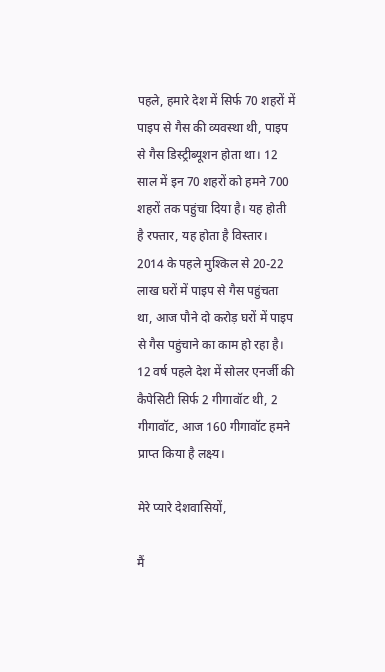पहले, हमारे देश में सिर्फ 70 शहरों में पाइप से गैस की व्यवस्था थी, पाइप से गैस डिस्ट्रीब्यूशन होता था। 12 साल में इन 70 शहरों को हमने 700 शहरों तक पहुंचा दिया है। यह होती है रफ्तार, यह होता है विस्तार। 2014 के पहले मुश्किल से 20-22 लाख घरों में पाइप से गैस पहुंचता था, आज पौने दो करोड़ घरों में पाइप से गैस पहुंचाने का काम हो रहा है। 12 वर्ष पहले देश में सोलर एनर्जी की कैपेसिटी सिर्फ 2 गीगावॉट थी, 2 गीगावॉट, आज 160 गीगावॉट हमने प्राप्त किया है लक्ष्य।

मेरे प्यारे देशवासियों,

मैं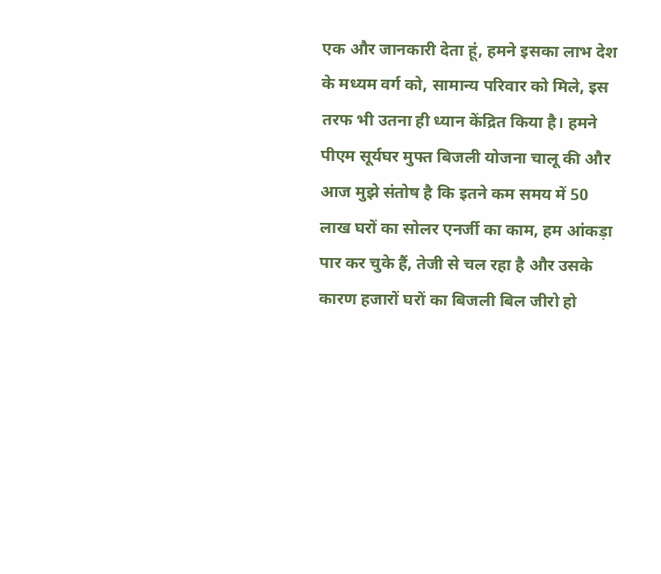एक और जानकारी देता हूं, हमने इसका लाभ देश के मध्यम वर्ग को, सामान्य परिवार को मिले, इस तरफ भी उतना ही ध्यान केंद्रित किया है। हमने पीएम सूर्यघर मुफ्त बिजली योजना चालू की और आज मुझे संतोष है कि इतने कम समय में 50 लाख घरों का सोलर एनर्जी का काम, हम आंकड़ा पार कर चुके हैं, तेजी से चल रहा है और उसके कारण हजारों घरों का बिजली बिल जीरो हो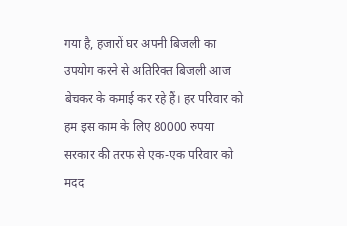गया है, हजारों घर अपनी बिजली का उपयोग करने से अतिरिक्त बिजली आज बेचकर के कमाई कर रहे हैं। हर परिवार को हम इस काम के लिए 80000 रुपया सरकार की तरफ से एक-एक परिवार को मदद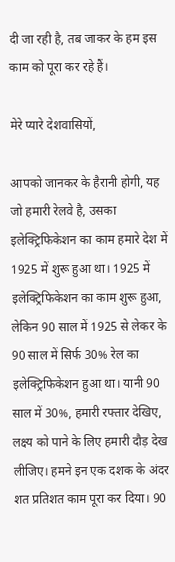दी जा रही है, तब जाकर के हम इस काम को पूरा कर रहे हैं।

मेरे प्यारे देशवासियों,

आपको जानकर के हैरानी होगी, यह जो हमारी रेलवे है, उसका इलेक्ट्रिफिकेशन का काम हमारे देश में 1925 में शुरू हुआ था। 1925 में इलेक्ट्रिफिकेशन का काम शुरू हुआ, लेकिन 90 साल में 1925 से लेकर के 90 साल में सिर्फ 30% रेल का इलेक्ट्रिफिकेशन हुआ था। यानी 90 साल में 30%, हमारी रफ्तार देखिए, लक्ष्य को पाने के लिए हमारी दौड़ देख लीजिए। हमने इन एक दशक के अंदर शत प्रतिशत काम पूरा कर दिया। 90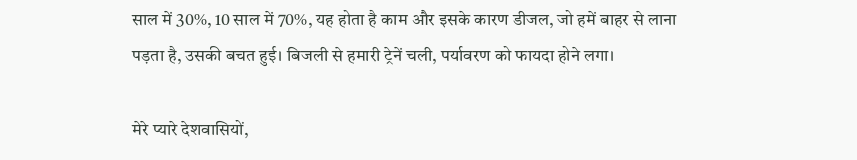साल में 30%, 10 साल में 70%, यह होता है काम और इसके कारण डीजल, जो हमें बाहर से लाना पड़ता है, उसकी बचत हुई। बिजली से हमारी ट्रेनें चली, पर्यावरण को फायदा होने लगा।

मेरे प्यारे देशवासियों,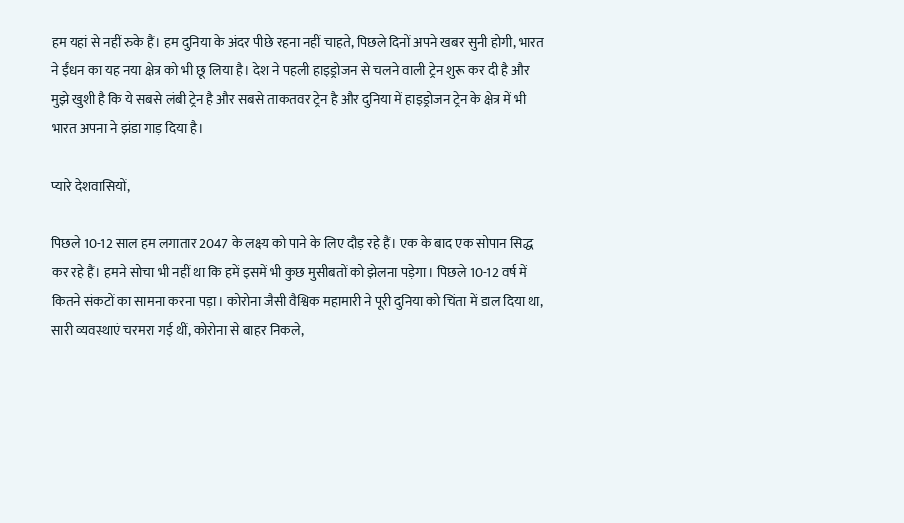हम यहां से नहीं रुके हैं। हम दुनिया के अंदर पीछे रहना नहीं चाहते, पिछले दिनों अपने खबर सुनी होगी, भारत ने ईंधन का यह नया क्षेत्र को भी छू लिया है। देश ने पहली हाइड्रोजन से चलने वाली ट्रेन शुरू कर दी है और मुझे खुशी है कि ये सबसे लंबी ट्रेन है और सबसे ताकतवर ट्रेन है और दुनिया में हाइड्रोजन ट्रेन के क्षेत्र में भी भारत अपना ने झंडा गाड़ दिया है।

प्यारे देशवासियों,

पिछले 10-12 साल हम लगातार 2047 के लक्ष्य को पाने के लिए दौड़ रहे हैं। एक के बाद एक सोपान सिद्ध कर रहे हैं। हमने सोचा भी नहीं था कि हमें इसमें भी कुछ मुसीबतों को झेलना पड़ेगा। पिछले 10-12 वर्ष में कितने संकटों का सामना करना पड़ा। कोरोना जैसी वैश्विक महामारी ने पूरी दुनिया को चिंता में डाल दिया था, सारी व्यवस्थाएं चरमरा गई थीं, कोरोना से बाहर निकले,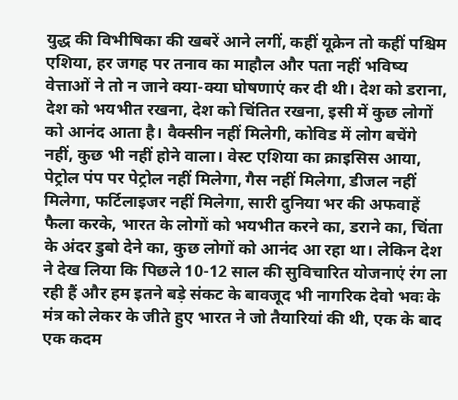युद्ध की विभीषिका की खबरें आने लगीं, कहीं यूक्रेन तो कहीं पश्चिम एशिया, हर जगह पर तनाव का माहौल और पता नहीं भविष्य वेत्ताओं ने तो न जाने क्या-क्या घोषणाएं कर दी थी। देश को डराना, देश को भयभीत रखना, देश को चिंतित रखना, इसी में कुछ लोगों को आनंद आता है। वैक्सीन नहीं मिलेगी, कोविड में लोग बचेंगे नहीं, कुछ भी नहीं होने वाला। वेस्ट एशिया का क्राइसिस आया, पेट्रोल पंप पर पेट्रोल नहीं मिलेगा, गैस नहीं मिलेगा, डीजल नहीं मिलेगा, फर्टिलाइजर नहीं मिलेगा, सारी दुनिया भर की अफवाहें फैला करके, भारत के लोगों को भयभीत करने का, डराने का, चिंता के अंदर डुबो देने का, कुछ लोगों को आनंद आ रहा था। लेकिन देश ने देख लिया कि पिछले 10-12 साल की सुविचारित योजनाएं रंग ला रही हैं और हम इतने बड़े संकट के बावजूद भी नागरिक देवो भवः के मंत्र को लेकर के जीते हुए भारत ने जो तैयारियां की थी, एक के बाद एक कदम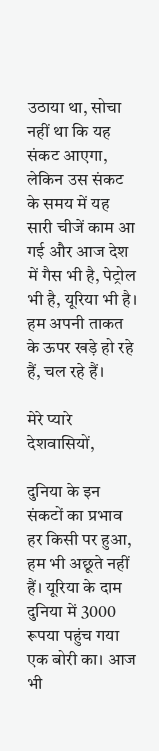उठाया था, सोचा नहीं था कि यह संकट आएगा, लेकिन उस संकट के समय में यह सारी चीजें काम आ गई और आज देश में गैस भी है, पेट्रोल भी है, यूरिया भी है। हम अपनी ताकत के ऊपर खड़े हो रहे हैं, चल रहे हैं।

मेरे प्यारे देशवासियों,

दुनिया के इन संकटों का प्रभाव हर किसी पर हुआ, हम भी अछूते नहीं हैं। यूरिया के दाम दुनिया में 3000 रूपया पहुंच गया एक बोरी का। आज भी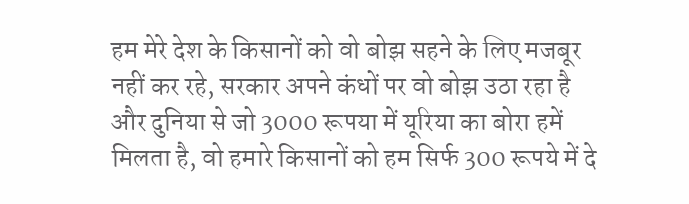हम मेरे देश के किसानों को वो बोझ सहने के लिए मजबूर नहीं कर रहे, सरकार अपने कंधों पर वो बोझ उठा रहा है और दुनिया से जो 3000 रूपया में यूरिया का बोरा हमें मिलता है, वो हमारे किसानों को हम सिर्फ 300 रूपये में दे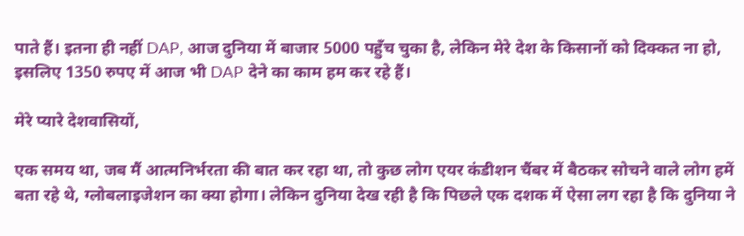पाते हैं। इतना ही नहीं DAP, आज दुनिया में बाजार 5000 पहुँच चुका है, लेकिन मेरे देश के किसानों को दिक्कत ना हो, इसलिए 1350 रुपए में आज भी DAP देने का काम हम कर रहे हैं।

मेरे प्यारे देशवासियों,

एक समय था, जब मैं आत्मनिर्भरता की बात कर रहा था, तो कुछ लोग एयर कंडीशन चैंबर में बैठकर सोचने वाले लोग हमें बता रहे थे, ग्लोबलाइजेशन का क्या होगा। लेकिन दुनिया देख रही है कि पिछले एक दशक में ऐसा लग रहा है कि दुनिया ने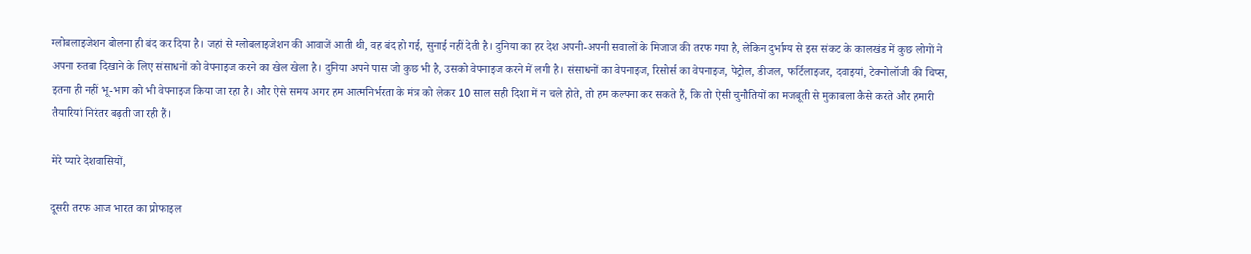ग्लोबलाइजेशन बोलना ही बंद कर दिया है। जहां से ग्लोबलाइजेशन की आवाजें आती थी, वह बंद हो गई, सुनाई नहीं देती है। दुनिया का हर देश अपनी-अपनी सवालों के मिजाज की तरफ गया है, लेकिन दुर्भाग्य से इस संकट के कालखंड में कुछ लोगों ने अपना रुतबा दिखाने के लिए संसाधनों को वेपनाइज करने का खेल खेला है। दुनिया अपने पास जो कुछ भी है, उसको वेपनाइज करने में लगी है। संसाधनों का वेपनाइज, रिसोर्स का वेपनाइज, पेट्रोल, डीजल, फर्टिलाइजर, दवाइयां, टेक्नोलॉजी की चिप्स, इतना ही नहीं भू-भाग को भी वेपनाइज किया जा रहा है। और ऐसे समय अगर हम आत्मनिर्भरता के मंत्र को लेकर 10 साल सही दिशा में न चले होते, तो हम कल्पना कर सकते हैं, कि तो ऐसी चुनौतियों का मजबूती से मुकाबला कैसे करते और हमारी तैयारियां निरंतर बढ़ती जा रही हैं।

मेरे प्यारे देशवासियों,

दूसरी तरफ आज भारत का प्रोफाइल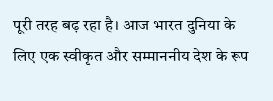पूरी तरह बढ़ रहा है। आज भारत दुनिया के लिए एक स्वीकृत और सम्माननीय देश के रूप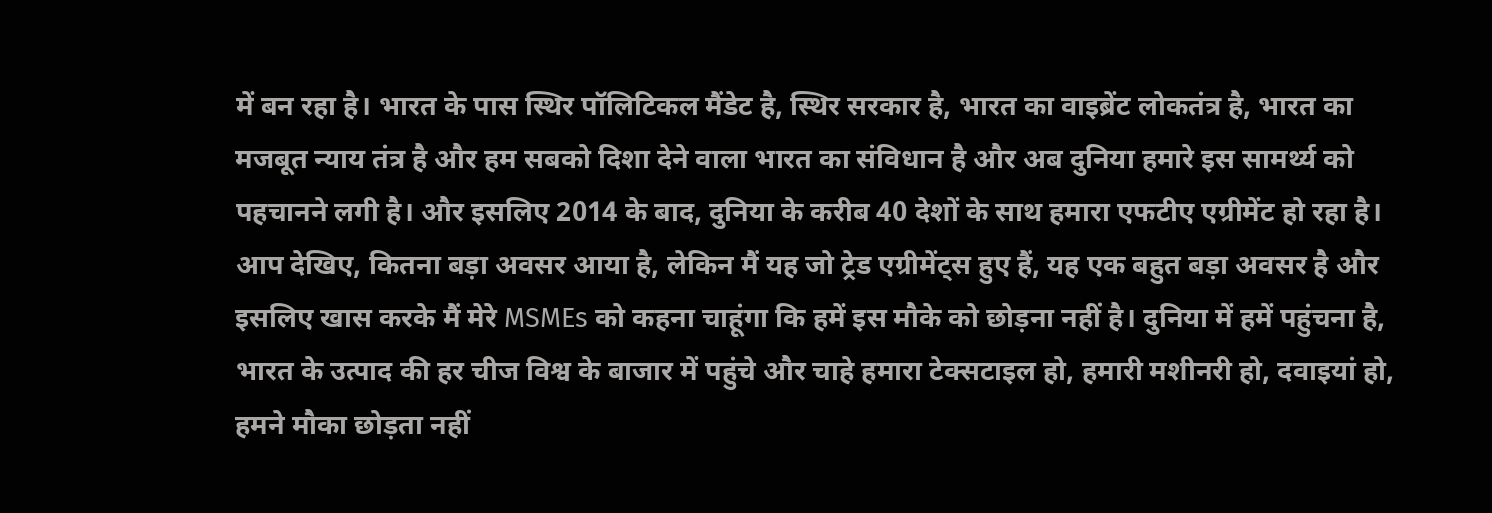में बन रहा है। भारत के पास स्थिर पॉलिटिकल मैंडेट है, स्थिर सरकार है, भारत का वाइब्रेंट लोकतंत्र है, भारत का मजबूत न्याय तंत्र है और हम सबको दिशा देने वाला भारत का संविधान है और अब दुनिया हमारे इस सामर्थ्य को पहचानने लगी है। और इसलिए 2014 के बाद, दुनिया के करीब 40 देशों के साथ हमारा एफटीए एग्रीमेंट हो रहा है। आप देखिए, कितना बड़ा अवसर आया है, लेकिन मैं यह जो ट्रेड एग्रीमेंट्स हुए हैं, यह एक बहुत बड़ा अवसर है और इसलिए खास करके मैं मेरे MSMEs को कहना चाहूंगा कि हमें इस मौके को छोड़ना नहीं है। दुनिया में हमें पहुंचना है, भारत के उत्पाद की हर चीज विश्व के बाजार में पहुंचे और चाहे हमारा टेक्सटाइल हो, हमारी मशीनरी हो, दवाइयां हो, हमने मौका छोड़ता नहीं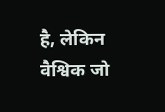है, लेकिन वैश्विक जो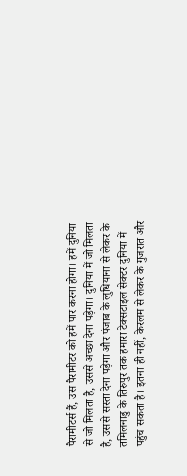पैरामीटर्स हैं, उस पैरामीटर को हमें पार करना होगा। हमें दुनिया से जो मिलता है, उससे अच्छा देना पड़ेगा। दुनिया में जो मिलता है, उससे सस्ता देना पड़ेगा और पंजाब के लुधियाना से लेकर के तमिलनाडु के तिरुपुर तक हमारा टेक्सटाइल सेक्टर दुनिया में पहुंच सकता है। इतना ही नहीं, केरलम से लेकर के गुजरात और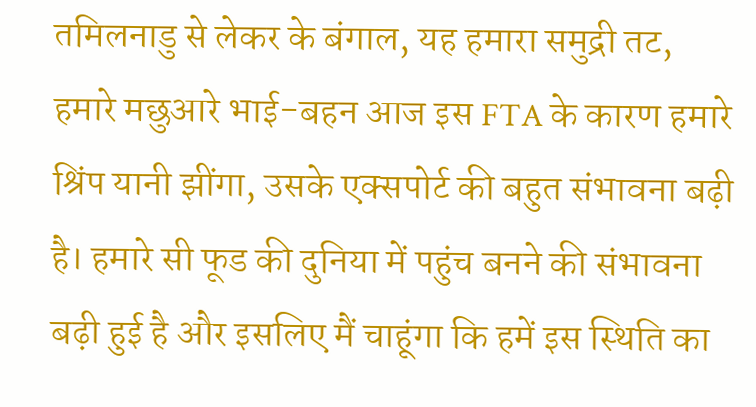तमिलनाडु से लेकर के बंगाल, यह हमारा समुद्री तट, हमारे मछुआरे भाई-बहन आज इस FTA के कारण हमारे श्रिंप यानी झींगा, उसके एक्सपोर्ट की बहुत संभावना बढ़ी है। हमारे सी फूड की दुनिया में पहुंच बनने की संभावना बढ़ी हुई है और इसलिए मैं चाहूंगा कि हमें इस स्थिति का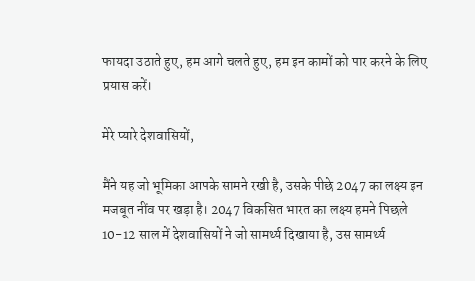फायदा उठाते हुए, हम आगे चलते हुए, हम इन कामों को पार करने के लिए प्रयास करें।

मेरे प्यारे देशवासियों,

मैंने यह जो भूमिका आपके सामने रखी है, उसके पीछे 2047 का लक्ष्य इन मजबूत नींव पर खड़ा है। 2047 विकसित भारत का लक्ष्य हमने पिछले 10-12 साल में देशवासियों ने जो सामर्थ्य दिखाया है, उस सामर्थ्य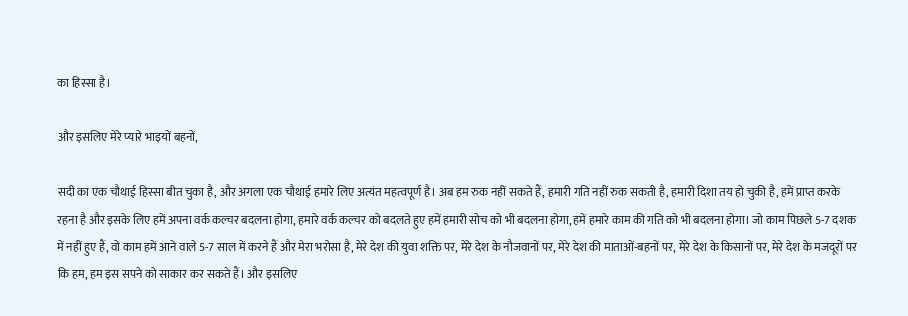का हिस्सा है।

और इसलिए मेरे प्यारे भाइयों बहनों,

सदी का एक चौथाई हिस्सा बीत चुका है, और अगला एक चौथाई हमारे लिए अत्यंत महत्वपूर्ण है। अब हम रुक नहीं सकते हैं, हमारी गति नहीं रुक सकती है, हमारी दिशा तय हो चुकी है, हमें प्राप्त करके रहना है और इसके लिए हमें अपना वर्क कल्चर बदलना होगा, हमारे वर्क कल्चर को बदलते हुए हमें हमारी सोच को भी बदलना होगा, हमें हमारे काम की गति को भी बदलना होगा। जो काम पिछले 5-7 दशक में नहीं हुए हैं, वो काम हमें आने वाले 5-7 साल में करने हैं और मेरा भरोसा है, मेरे देश की युवा शक्ति पर, मेरे देश के नौजवानों पर, मेरे देश की माताओं-बहनों पर, मेरे देश के किसानों पर, मेरे देश के मजदूरों पर कि हम, हम इस सपने को साकार कर सकते हैं। और इसलिए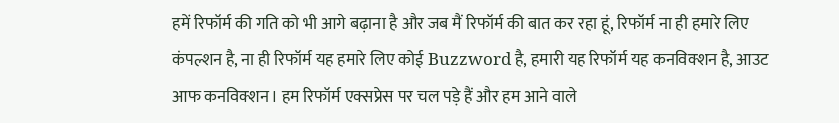हमें रिफॉर्म की गति को भी आगे बढ़ाना है और जब मैं रिफॉर्म की बात कर रहा हूं, रिफॉर्म ना ही हमारे लिए कंपल्शन है, ना ही रिफॉर्म यह हमारे लिए कोई Buzzword है, हमारी यह रिफॉर्म यह कनविक्शन है, आउट आफ कनविक्शन। हम रिफॉर्म एक्सप्रेस पर चल पड़े हैं और हम आने वाले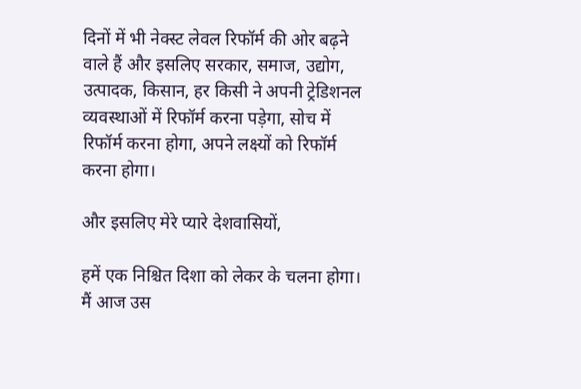दिनों में भी नेक्स्ट लेवल रिफॉर्म की ओर बढ़ने वाले हैं और इसलिए सरकार, समाज, उद्योग, उत्पादक, किसान, हर किसी ने अपनी ट्रेडिशनल व्यवस्थाओं में रिफॉर्म करना पड़ेगा, सोच में रिफॉर्म करना होगा, अपने लक्ष्यों को रिफॉर्म करना होगा।

और इसलिए मेरे प्यारे देशवासियों,

हमें एक निश्चित दिशा को लेकर के चलना होगा। मैं आज उस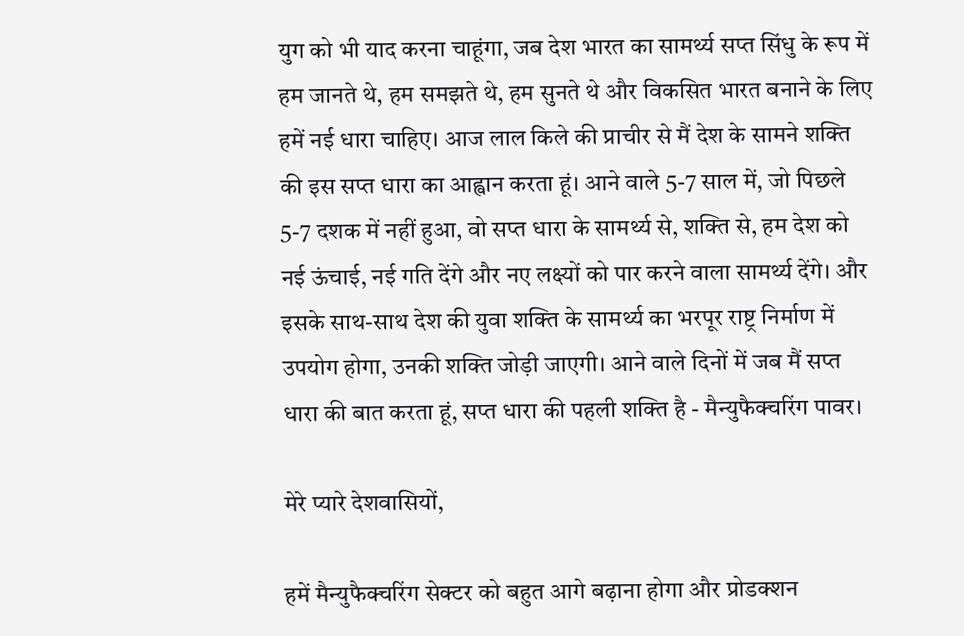युग को भी याद करना चाहूंगा, जब देश भारत का सामर्थ्य सप्त सिंधु के रूप में हम जानते थे, हम समझते थे, हम सुनते थे और विकसित भारत बनाने के लिए हमें नई धारा चाहिए। आज लाल किले की प्राचीर से मैं देश के सामने शक्ति की इस सप्त धारा का आह्वान करता हूं। आने वाले 5-7 साल में, जो पिछले 5-7 दशक में नहीं हुआ, वो सप्त धारा के सामर्थ्य से, शक्ति से, हम देश को नई ऊंचाई, नई गति देंगे और नए लक्ष्यों को पार करने वाला सामर्थ्य देंगे। और इसके साथ-साथ देश की युवा शक्ति के सामर्थ्य का भरपूर राष्ट्र निर्माण में उपयोग होगा, उनकी शक्ति जोड़ी जाएगी। आने वाले दिनों में जब मैं सप्त धारा की बात करता हूं, सप्त धारा की पहली शक्ति है - मैन्युफैक्चरिंग पावर।

मेरे प्यारे देशवासियों,

हमें मैन्युफैक्चरिंग सेक्टर को बहुत आगे बढ़ाना होगा और प्रोडक्शन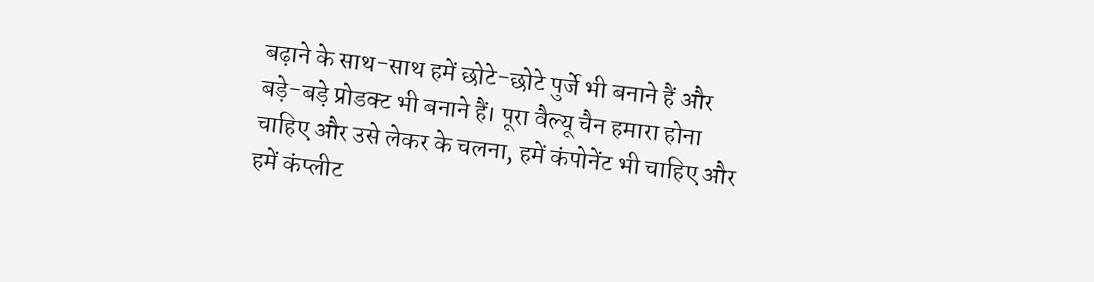बढ़ाने के साथ-साथ हमें छोटे-छोटे पुर्जे भी बनाने हैं और बड़े-बड़े प्रोडक्ट भी बनाने हैं। पूरा वैल्यू चैन हमारा होना चाहिए और उसे लेकर के चलना, हमें कंपोनेंट भी चाहिए और हमें कंप्लीट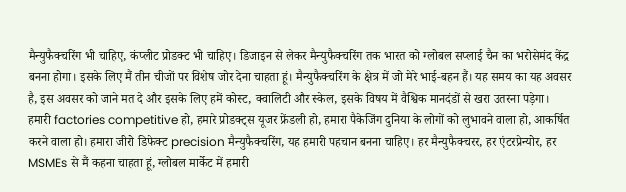मैन्युफैक्चरिंग भी चाहिए, कंप्लीट प्रोडक्ट भी चाहिए। डिजाइन से लेकर मैन्युफैक्चरिंग तक भारत को ग्लोबल सप्लाई चैन का भरोसेमंद केंद्र बनना होगा। इसके लिए मैं तीन चीजों पर विशेष जोर देना चाहता हूं। मैन्युफैक्चरिंग के क्षेत्र में जो मेरे भाई-बहन हैं। यह समय का यह अवसर है, इस अवसर को जाने मत दे और इसके लिए हमें कोस्ट, क्वालिटी और स्केल, इसके विषय में वैश्विक मानदंडों से खरा उतरना पड़ेगा। हमारी factories competitive हो, हमारे प्रोडक्ट्स यूजर फ्रेंडली हो, हमारा पैकेजिंग दुनिया के लोगों को लुभावने वाला हो, आकर्षित करने वाला हो। हमारा जीरो डिफेक्ट precision मैन्युफैक्चरिंग, यह हमारी पहचान बनना चाहिए। हर मैन्युफैक्चरर, हर एंटरप्रेन्योर, हर MSMEs से मैं कहना चाहता हूं, ग्लोबल मार्केट में हमारी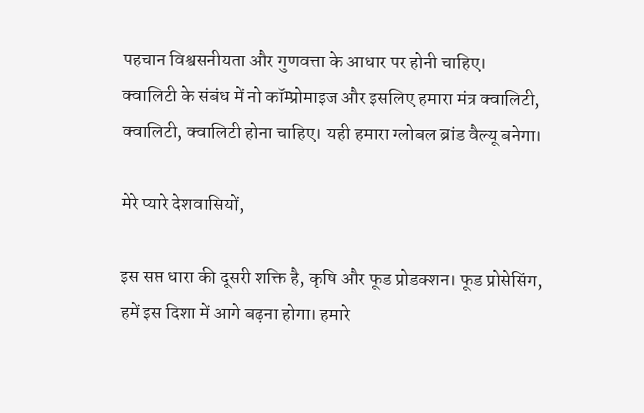पहचान विश्वसनीयता और गुणवत्ता के आधार पर होनी चाहिए। क्वालिटी के संबंध में नो कॉम्प्रोमाइज और इसलिए हमारा मंत्र क्वालिटी, क्वालिटी, क्वालिटी होना चाहिए। यही हमारा ग्लोबल ब्रांड वैल्यू बनेगा।

मेरे प्यारे देशवासियों,

इस सप्त धारा की दूसरी शक्ति है, कृषि और फूड प्रोडक्शन। फूड प्रोसेसिंग, हमें इस दिशा में आगे बढ़ना होगा। हमारे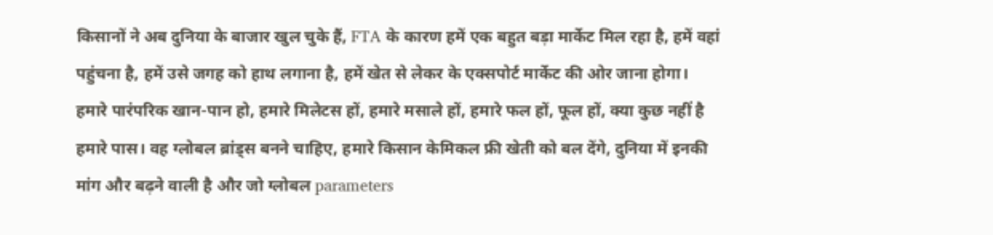किसानों ने अब दुनिया के बाजार खुल चुके हैं, FTA के कारण हमें एक बहुत बड़ा मार्केट मिल रहा है, हमें वहां पहुंचना है, हमें उसे जगह को हाथ लगाना है, हमें खेत से लेकर के एक्सपोर्ट मार्केट की ओर जाना होगा। हमारे पारंपरिक खान-पान हो, हमारे मिलेटस हों, हमारे मसाले हों, हमारे फल हों, फूल हों, क्या कुछ नहीं है हमारे पास। वह ग्लोबल ब्रांड्स बनने चाहिए, हमारे किसान केमिकल फ्री खेती को बल देंगे, दुनिया में इनकी मांग और बढ़ने वाली है और जो ग्लोबल parameters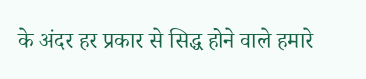के अंदर हर प्रकार से सिद्ध होने वाले हमारे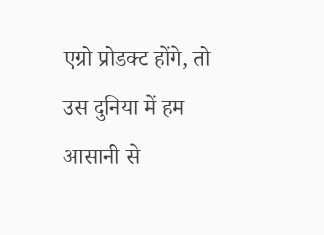एग्रो प्रोडक्ट होंगे, तो उस दुनिया में हम आसानी से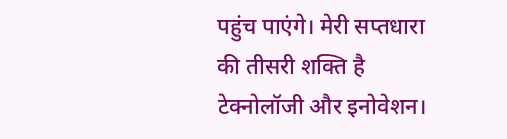पहुंच पाएंगे। मेरी सप्तधारा की तीसरी शक्ति है टेक्नोलॉजी और इनोवेशन।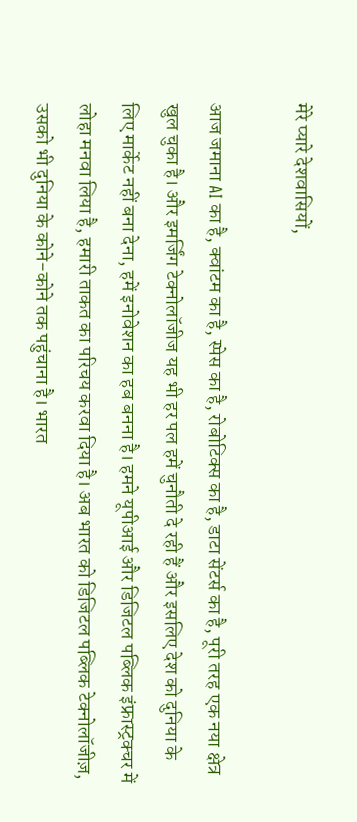मेरे प्यारे देशवासियों,

आज जमाना AI का है, क्वांटम का है, स्पेस का है, रोबोटिक्स का है, डाटा सेंटर्स का है, पूरी तरह एक नया क्षेत्र खुल चुका है। और इमर्जिंग टेक्नोलॉजीज यह भी हर पल हमें चुनौती दे रही हैं और इसलिए देश को दुनिया के लिए मार्केट नहीं बना देना, हमें इनोवेशन का हब बनना है। हमने यूपीआई और डिजिटल पब्लिक इंफ्रास्ट्रक्चर में लोहा मनवा लिया है, हमारी ताकत का परिचय करवा दिया है। अब भारत को डिजिटल पब्लिक टेक्नोलॉजीज़, उसको भी दुनिया के कोने-कोने तक पहुंचाना है। भारत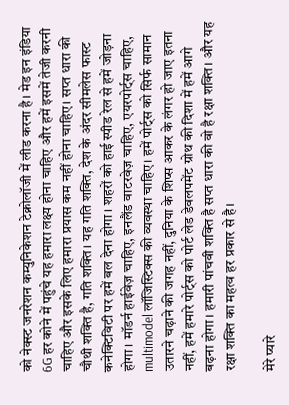को नेक्स्ट जनरेशन कम्युनिकेशन टेक्नोलॉजी में लीड करना है। मेड इन इंडिया 6G हर कोने में पहुंचे यह हमारा लक्ष्य होना चाहिए और हमें इसमें तेजी करनी चाहिए और इसके लिए हमारा प्रयास कम नहीं होना चाहिए। सप्त धारा की चौथी शक्ति है, गति शक्ति। यह गति शक्ति, देश के अंदर सीमलेस फास्ट कनेक्टिविटी पर हमें बल देना होगा। शहरों को हाई स्पीड रेल से हमें जोड़ना होगा। मॉडर्न हाईवेज़ चाहिए, इनलैंड वाटरवेज़ चाहिए, एयरपोर्ट्स चाहिए, multimodel लॉजिस्टिक्स की व्यवस्था चाहिए। हमें पोर्ट्स को सिर्फ सामान उतारने चढ़ाने की जगह नहीं, दुनिया के शिप्स आकर के लंगर हो जाए इतना नहीं, हमें हमारे पोर्ट्स को पोर्ट लेड डेवलपमेंट ग्रोथ की दिशा में हमें आगे बढ़ना होगा। हमारी पांचवी शक्ति है सप्त धारा की वो है रक्षा शक्ति। और यह रक्षा शक्ति का महत्व हर प्रकार से है।

मेरे प्यारे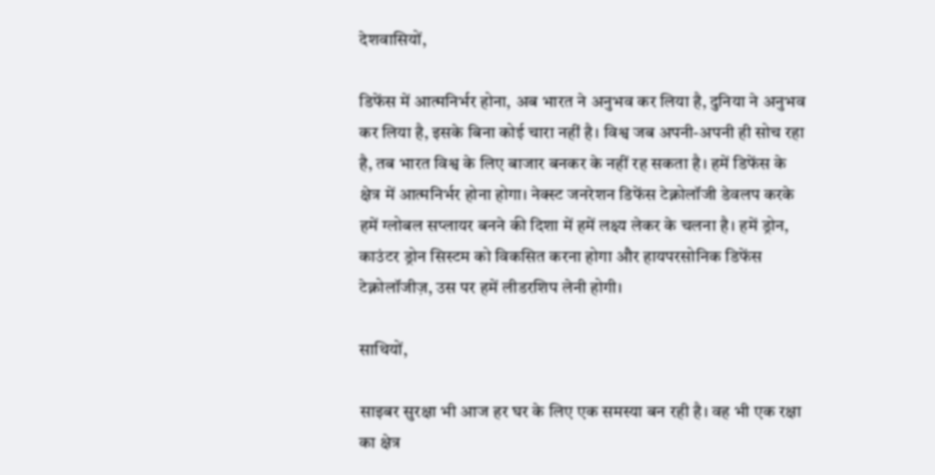देशवासियों,

डिफेंस में आत्मनिर्भर होना, अब भारत ने अनुभव कर लिया है, दुनिया ने अनुभव कर लिया है, इसके बिना कोई चारा नहीं है। विश्व जब अपनी-अपनी ही सोच रहा है, तब भारत विश्व के लिए बाजार बनकर के नहीं रह सकता है। हमें डिफेंस के क्षेत्र में आत्मनिर्भर होना होगा। नेक्स्ट जनरेशन डिफेंस टेक्नोलॉजी डेवलप करके हमें ग्लोबल सप्लायर बनने की दिशा में हमें लक्ष्य लेकर के चलना है। हमें ड्रोन, काउंटर ड्रोन सिस्टम को विकसित करना होगा और हायपरसोनिक डिफेंस टेक्नोलॉजीज़, उस पर हमें लीडरशिप लेनी होगी।

साथियों,

साइबर सुरक्षा भी आज हर घर के लिए एक समस्या बन रही है। वह भी एक रक्षा का क्षेत्र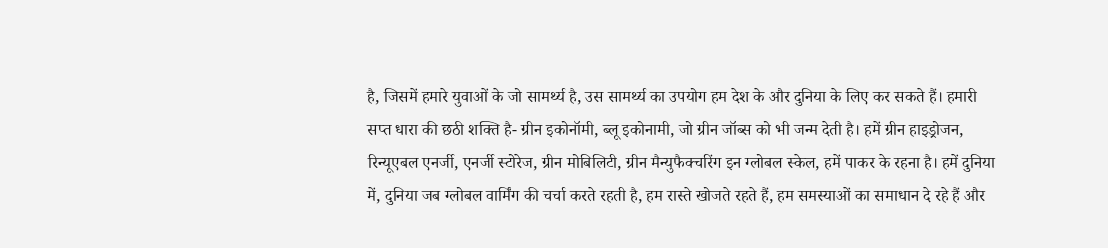है, जिसमें हमारे युवाओं के जो सामर्थ्य है, उस सामर्थ्य का उपयोग हम देश के और दुनिया के लिए कर सकते हैं। हमारी सप्त धारा की छठी शक्ति है- ग्रीन इकोनॉमी, ब्लू इकोनामी, जो ग्रीन जॉब्स को भी जन्म देती है। हमें ग्रीन हाइड्रोजन, रिन्यूएबल एनर्जी, एनर्जी स्टोरेज, ग्रीन मोबिलिटी, ग्रीन मैन्युफैक्चरिंग इन ग्लोबल स्केल, हमें पाकर के रहना है। हमें दुनिया में, दुनिया जब ग्लोबल वार्मिंग की चर्चा करते रहती है, हम रास्ते खोजते रहते हैं, हम समस्याओं का समाधान दे रहे हैं और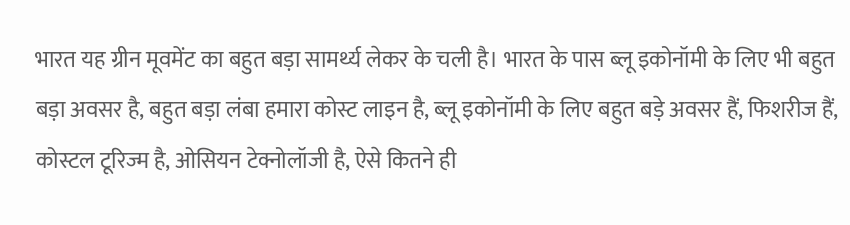भारत यह ग्रीन मूवमेंट का बहुत बड़ा सामर्थ्य लेकर के चली है। भारत के पास ब्लू इकोनॉमी के लिए भी बहुत बड़ा अवसर है, बहुत बड़ा लंबा हमारा कोस्ट लाइन है, ब्लू इकोनॉमी के लिए बहुत बड़े अवसर हैं, फिशरीज हैं, कोस्टल टूरिज्म है, ओसियन टेक्नोलॉजी है, ऐसे कितने ही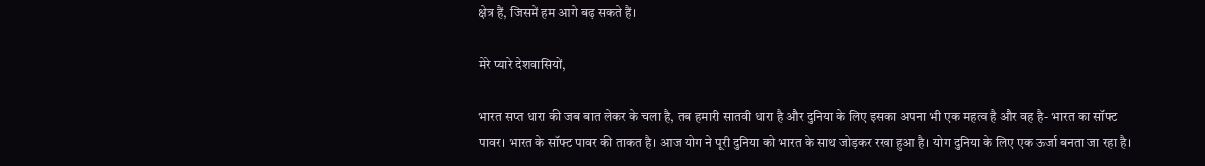क्षेत्र हैं, जिसमें हम आगे बढ़ सकते हैं।

मेरे प्यारे देशवासियों,

भारत सप्त धारा की जब बात लेकर के चला है, तब हमारी सातवी धारा है और दुनिया के लिए इसका अपना भी एक महत्व है और वह है- भारत का सॉफ्ट पावर। भारत के सॉफ्ट पावर की ताकत है। आज योग ने पूरी दुनिया को भारत के साथ जोड़कर रखा हुआ है। योग दुनिया के लिए एक ऊर्जा बनता जा रहा है।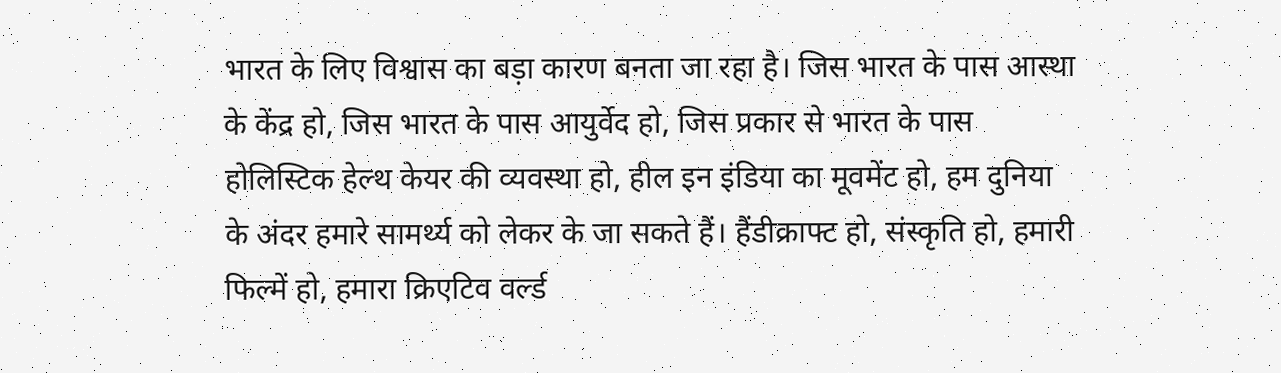भारत के लिए विश्वास का बड़ा कारण बनता जा रहा है। जिस भारत के पास आस्था के केंद्र हो, जिस भारत के पास आयुर्वेद हो, जिस प्रकार से भारत के पास होलिस्टिक हेल्थ केयर की व्यवस्था हो, हील इन इंडिया का मूवमेंट हो, हम दुनिया के अंदर हमारे सामर्थ्य को लेकर के जा सकते हैं। हैंडीक्राफ्ट हो, संस्कृति हो, हमारी फिल्में हो, हमारा क्रिएटिव वर्ल्ड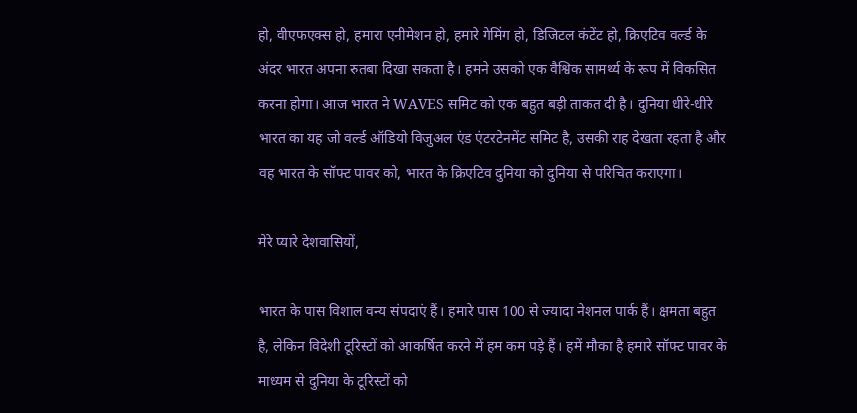हो, वीएफएक्स हो, हमारा एनीमेशन हो, हमारे गेमिंग हो, डिजिटल कंटेंट हो, क्रिएटिव वर्ल्ड के अंदर भारत अपना रुतबा दिखा सकता है। हमने उसको एक वैश्विक सामर्थ्य के रूप में विकसित करना होगा। आज भारत ने WAVES समिट को एक बहुत बड़ी ताकत दी है। दुनिया धीरे-धीरे भारत का यह जो वर्ल्ड ऑडियो विजुअल एंड एंटरटेनमेंट समिट है, उसकी राह देखता रहता है और वह भारत के सॉफ्ट पावर को, भारत के क्रिएटिव दुनिया को दुनिया से परिचित कराएगा।

मेरे प्यारे देशवासियों,

भारत के पास विशाल वन्य संपदाएं हैं। हमारे पास 100 से ज्यादा नेशनल पार्क हैं। क्षमता बहुत है, लेकिन विदेशी टूरिस्टों को आकर्षित करने में हम कम पड़े हैं। हमें मौका है हमारे सॉफ्ट पावर के माध्यम से दुनिया के टूरिस्टों को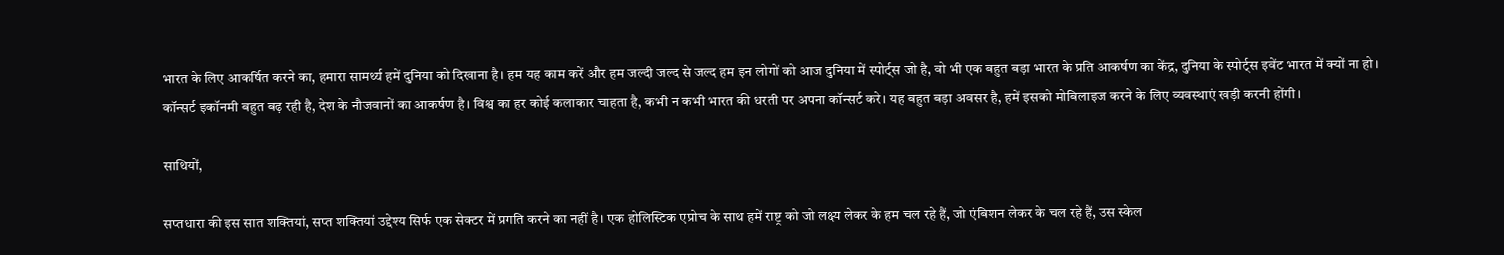भारत के लिए आकर्षित करने का, हमारा सामर्थ्य हमें दुनिया को दिखाना है। हम यह काम करें और हम जल्दी जल्द से जल्द हम इन लोगों को आज दुनिया में स्पोर्ट्स जो है, वो भी एक बहुत बड़ा भारत के प्रति आकर्षण का केंद्र, दुनिया के स्पोर्ट्स इवेंट भारत में क्यों ना हो। कॉन्सर्ट इकॉनमी बहुत बढ़ रही है, देश के नौजवानों का आकर्षण है। विश्व का हर कोई कलाकार चाहता है, कभी न कभी भारत की धरती पर अपना कॉन्सर्ट करे। यह बहुत बड़ा अवसर है, हमें इसको मोबिलाइज करने के लिए व्यवस्थाएं खड़ी करनी होंगी।

साथियों,

सप्तधारा की इस सात शक्तियां, सप्त शक्तियां उद्देश्य सिर्फ एक सेक्टर में प्रगति करने का नहीं है। एक होलिस्टिक एप्रोच के साथ हमें राष्ट्र को जो लक्ष्य लेकर के हम चल रहे हैं, जो एंबिशन लेकर के चल रहे हैं, उस स्केल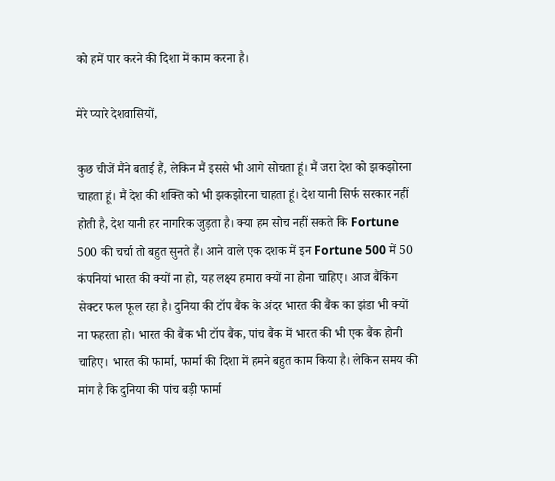को हमें पार करने की दिशा में काम करना है।

मेरे प्यारे देशवासियों,

कुछ चीजें मैंने बताई हैं, लेकिन मैं इससे भी आगे सोचता हूं। मैं जरा देश को झकझोरना चाहता हूं। मैं देश की शक्ति को भी झकझोरना चाहता हूं। देश यानी सिर्फ सरकार नहीं होती है, देश यानी हर नागरिक जुड़ता है। क्या हम सोच नहीं सकते कि Fortune 500 की चर्चा तो बहुत सुनते हैं। आने वाले एक दशक में इन Fortune 500 में 50 कंपनियां भारत की क्यों ना हो, यह लक्ष्य हमारा क्यों ना होना चाहिए। आज बैंकिंग सेक्टर फल फूल रहा है। दुनिया की टॉप बैंक के अंदर भारत की बैंक का झंडा भी क्यों ना फहरता हो। भारत की बैंक भी टॉप बैंक, पांच बैंक में भारत की भी एक बैंक होनी चाहिए। भारत की फार्मा, फार्मा की दिशा में हमने बहुत काम किया है। लेकिन समय की मांग है कि दुनिया की पांच बड़ी फार्मा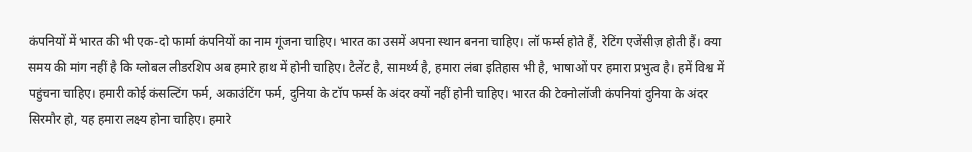कंपनियों में भारत की भी एक-दो फार्मा कंपनियों का नाम गूंजना चाहिए। भारत का उसमें अपना स्थान बनना चाहिए। लॉ फर्म्स होते हैं, रेटिंग एजेंसीज़ होती हैं। क्या समय की मांग नहीं है कि ग्लोबल लीडरशिप अब हमारे हाथ में होनी चाहिए। टैलेंट है, सामर्थ्य है, हमारा लंबा इतिहास भी है, भाषाओं पर हमारा प्रभुत्व है। हमें विश्व में पहुंचना चाहिए। हमारी कोई कंसल्टिंग फर्म, अकाउंटिंग फर्म, दुनिया के टॉप फर्म्स के अंदर क्यों नहीं होनी चाहिए। भारत की टेक्नोलॉजी कंपनियां दुनिया के अंदर सिरमौर हो, यह हमारा लक्ष्य होना चाहिए। हमारे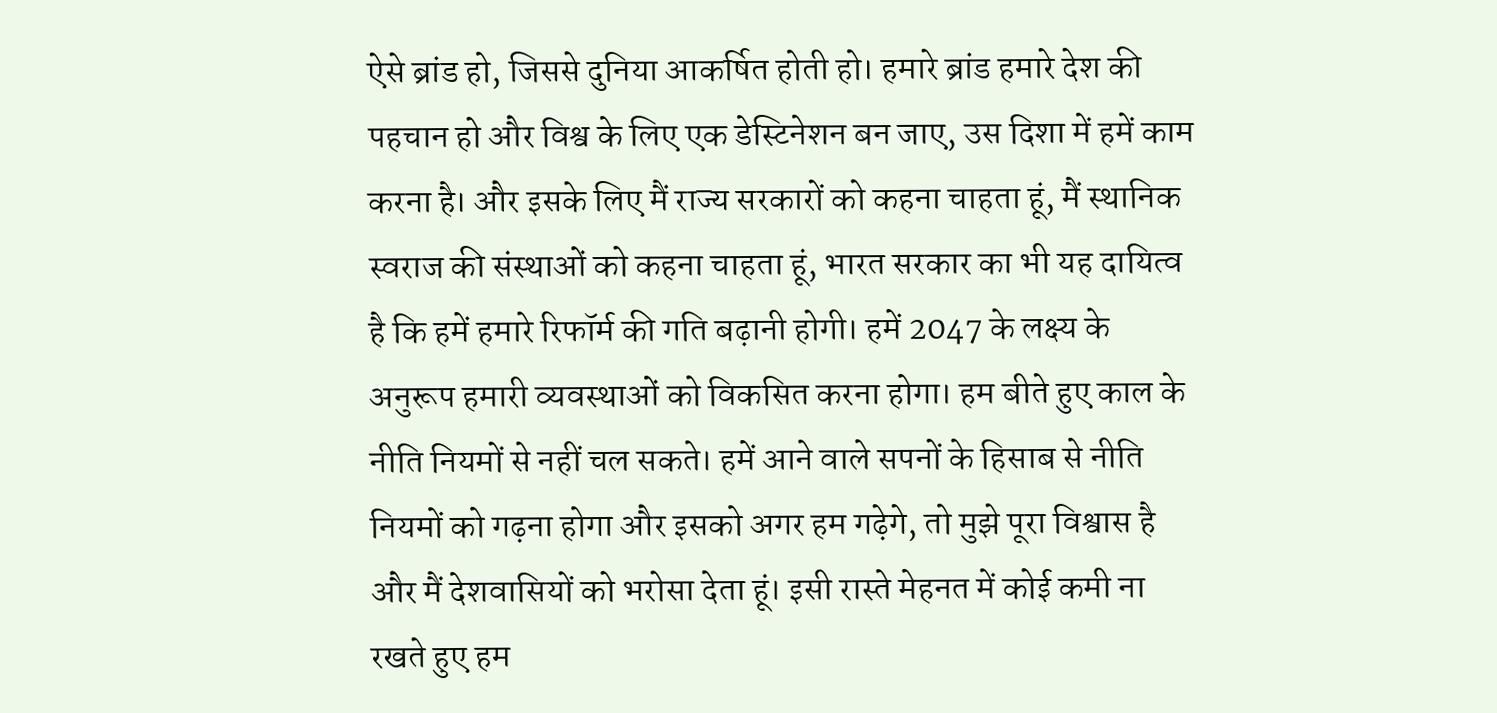ऐसे ब्रांड हो, जिससे दुनिया आकर्षित होती हो। हमारे ब्रांड हमारे देश की पहचान हो और विश्व के लिए एक डेस्टिनेशन बन जाए, उस दिशा में हमें काम करना है। और इसके लिए मैं राज्य सरकारों को कहना चाहता हूं, मैं स्थानिक स्वराज की संस्थाओं को कहना चाहता हूं, भारत सरकार का भी यह दायित्व है कि हमें हमारे रिफॉर्म की गति बढ़ानी होगी। हमें 2047 के लक्ष्य के अनुरूप हमारी व्यवस्थाओं को विकसित करना होगा। हम बीते हुए काल के नीति नियमों से नहीं चल सकते। हमें आने वाले सपनों के हिसाब से नीति नियमों को गढ़ना होगा और इसको अगर हम गढ़ेगे, तो मुझे पूरा विश्वास है और मैं देशवासियों को भरोसा देता हूं। इसी रास्ते मेहनत में कोई कमी ना रखते हुए हम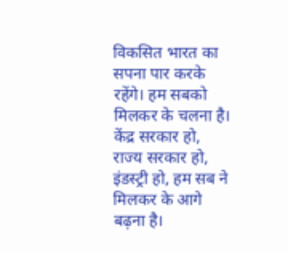विकसित भारत का सपना पार करके रहेंगे। हम सबको मिलकर के चलना है। केंद्र सरकार हो, राज्य सरकार हो, इंडस्ट्री हो, हम सब ने मिलकर के आगे बढ़ना है।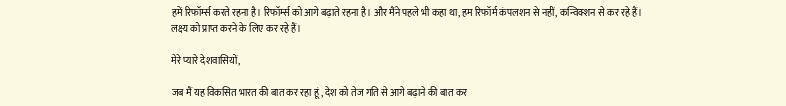हमें रिफॉर्म्स करते रहना है। रिफॉर्म्स को आगे बढ़ाते रहना है। और मैंने पहले भी कहा था, हम रिफॉर्म कंपलशन से नहीं, कन्विक्शन से कर रहे हैं। लक्ष्य को प्राप्त करने के लिए कर रहे हैं।

मेरे प्यारे देशवासियों,

जब मैं यह विकसित भारत की बात कर रहा हूं, देश को तेज गति से आगे बढ़ाने की बात कर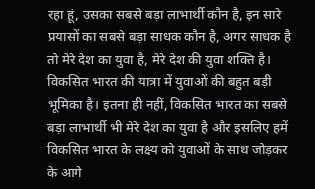रहा हूं, उसका सबसे बड़ा लाभार्थी कौन है, इन सारे प्रयासों का सबसे बड़ा साधक कौन है, अगर साधक है तो मेरे देश का युवा है, मेरे देश की युवा शक्ति है। विकसित भारत की यात्रा में युवाओं की बहुत बड़ी भूमिका है। इतना ही नहीं, विकसित भारत का सबसे बड़ा लाभार्थी भी मेरे देश का युवा है और इसलिए हमें विकसित भारत के लक्ष्य को युवाओं के साथ जोड़कर के आगे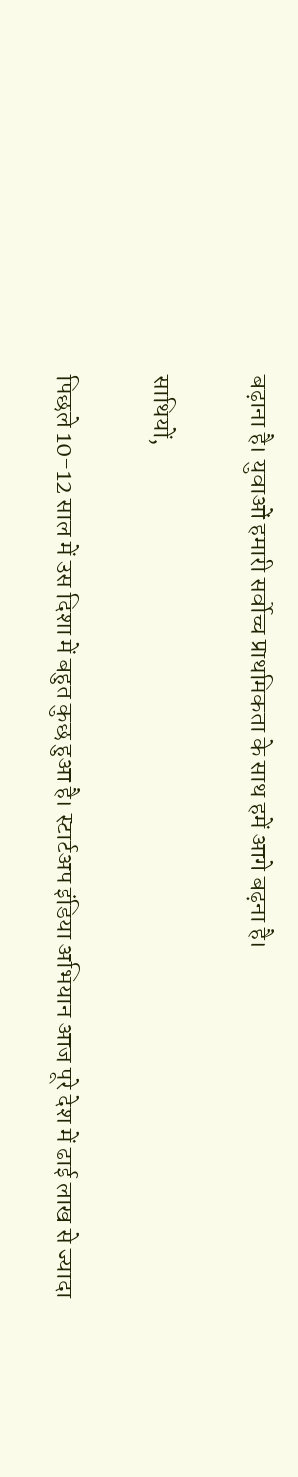बढ़ाना है। युवाओं हमारी सर्वोच्च प्राथमिकता के साथ हमें आगे बढ़ना है।

साथियों,

पिछले 10-12 साल में उस दिशा में बहुत कुछ हुआ है। स्टार्टअप इंडिया अभियान आज पूरे देश में ढाई लाख से ज्यादा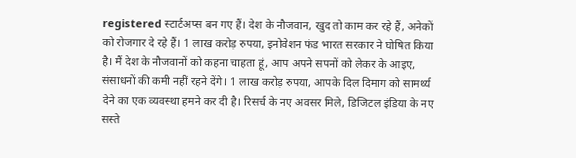registered स्टार्टअप्स बन गए हैं। देश के नौजवान, खुद तो काम कर रहे हैं, अनेकों को रोजगार दे रहे हैं। 1 लाख करोड़ रुपया, इनोवेशन फंड भारत सरकार ने घोषित किया है। मैं देश के नौजवानों को कहना चाहता हूं, आप अपने सपनों को लेकर के आइए, संसाधनों की कमी नहीं रहने देंगे। 1 लाख करोड़ रुपया, आपके दिल दिमाग को सामर्थ्य देने का एक व्यवस्था हमने कर दी है। रिसर्च के नए अवसर मिले, डिजिटल इंडिया के नए सस्ते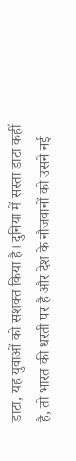डाटा, यह युवाओं को सशक्त किया है। दुनिया में सस्ता डाटा कहीं है, तो भारत की धरती पर है और देश के नौजवानों को उसने नई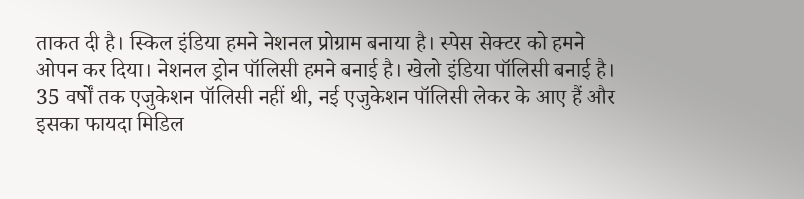ताकत दी है। स्किल इंडिया हमने नेशनल प्रोग्राम बनाया है। स्पेस सेक्टर को हमने ओपन कर दिया। नेशनल ड्रोन पॉलिसी हमने बनाई है। खेलो इंडिया पॉलिसी बनाई है। 35 वर्षों तक एजुकेशन पॉलिसी नहीं थी, नई एजुकेशन पॉलिसी लेकर के आए हैं और इसका फायदा मिडिल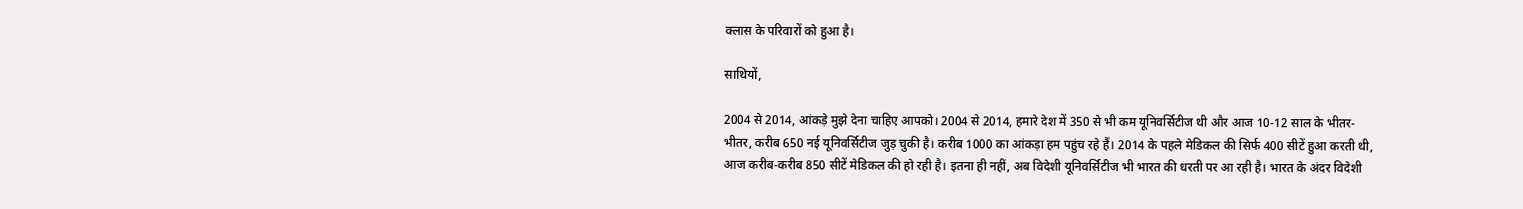क्लास के परिवारों को हुआ है।

साथियों,

2004 से 2014, आंकड़े मुझे देना चाहिए आपको। 2004 से 2014, हमारे देश में 350 से भी कम यूनिवर्सिटीज थी और आज 10-12 साल के भीतर-भीतर, करीब 650 नई यूनिवर्सिटीज जुड़ चुकी है। करीब 1000 का आंकड़ा हम पहुंच रहे हैं। 2014 के पहले मेडिकल की सिर्फ 400 सीटें हुआ करती थी, आज करीब-करीब 850 सीटें मेडिकल की हो रही है। इतना ही नहीं, अब विदेशी यूनिवर्सिटीज भी भारत की धरती पर आ रही है। भारत के अंदर विदेशी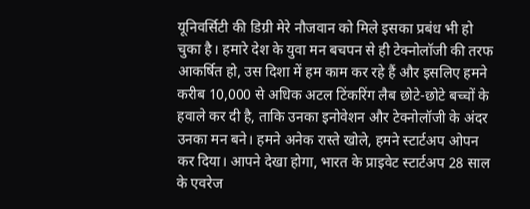यूनिवर्सिटी की डिग्री मेरे नौजवान को मिले इसका प्रबंध भी हो चुका है। हमारे देश के युवा मन बचपन से ही टेक्नोलॉजी की तरफ आकर्षित हो, उस दिशा में हम काम कर रहे हैं और इसलिए हमने करीब 10,000 से अधिक अटल टिंकरिंग लैब छोटे-छोटे बच्चों के हवाले कर दी है, ताकि उनका इनोवेशन और टेक्नोलॉजी के अंदर उनका मन बने। हमने अनेक रास्ते खोले, हमने स्टार्टअप ओपन कर दिया। आपने देखा होगा, भारत के प्राइवेट स्टार्टअप 28 साल के एवरेज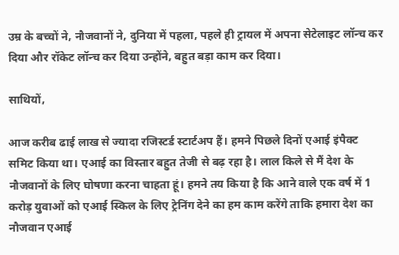उम्र के बच्चों ने, नौजवानों ने, दुनिया में पहला, पहले ही ट्रायल में अपना सेटेलाइट लॉन्च कर दिया और रॉकेट लॉन्च कर दिया उन्होंने, बहुत बड़ा काम कर दिया।

साथियों,

आज करीब ढाई लाख से ज्यादा रजिस्टर्ड स्टार्टअप हैं। हमने पिछले दिनों एआई इंपैक्ट समिट किया था। एआई का विस्तार बहुत तेजी से बढ़ रहा है। लाल किले से मैं देश के नौजवानों के लिए घोषणा करना चाहता हूं। हमने तय किया है कि आने वाले एक वर्ष में 1 करोड़ युवाओं को एआई स्किल के लिए ट्रेनिंग देने का हम काम करेंगे ताकि हमारा देश का नौजवान एआई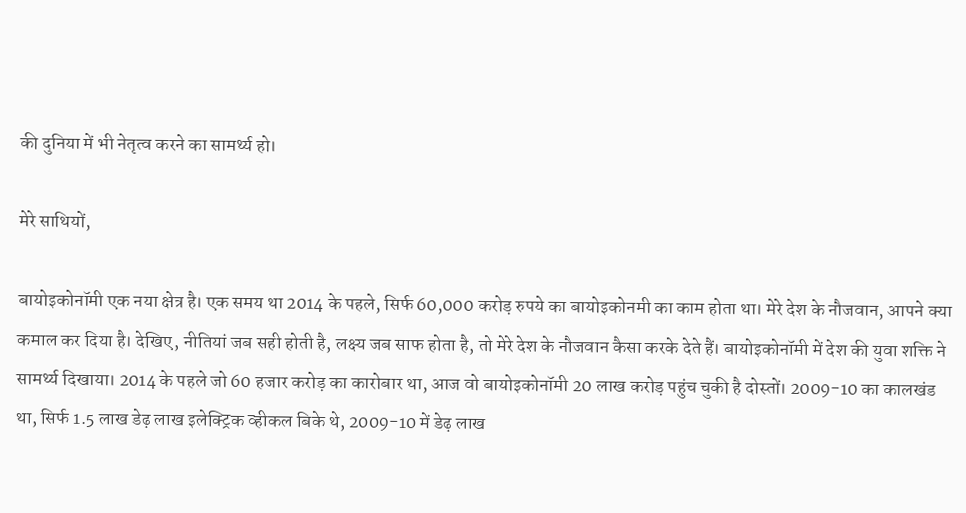की दुनिया में भी नेतृत्व करने का सामर्थ्य हो।

मेरे साथियों,

बायोइकोनॉमी एक नया क्षेत्र है। एक समय था 2014 के पहले, सिर्फ 60,000 करोड़ रुपये का बायोइकोनमी का काम होता था। मेरे देश के नौजवान, आपने क्या कमाल कर दिया है। देखिए, नीतियां जब सही होती है, लक्ष्य जब साफ होता है, तो मेरे देश के नौजवान कैसा करके देते हैं। बायोइकोनॉमी में देश की युवा शक्ति ने सामर्थ्य दिखाया। 2014 के पहले जो 60 हजार करोड़ का कारोबार था, आज वो बायोइकोनॉमी 20 लाख करोड़ पहुंच चुकी है दोस्तों। 2009-10 का कालखंड था, सिर्फ 1.5 लाख डेढ़ लाख इलेक्ट्रिक व्हीकल बिके थे, 2009-10 में डेढ़ लाख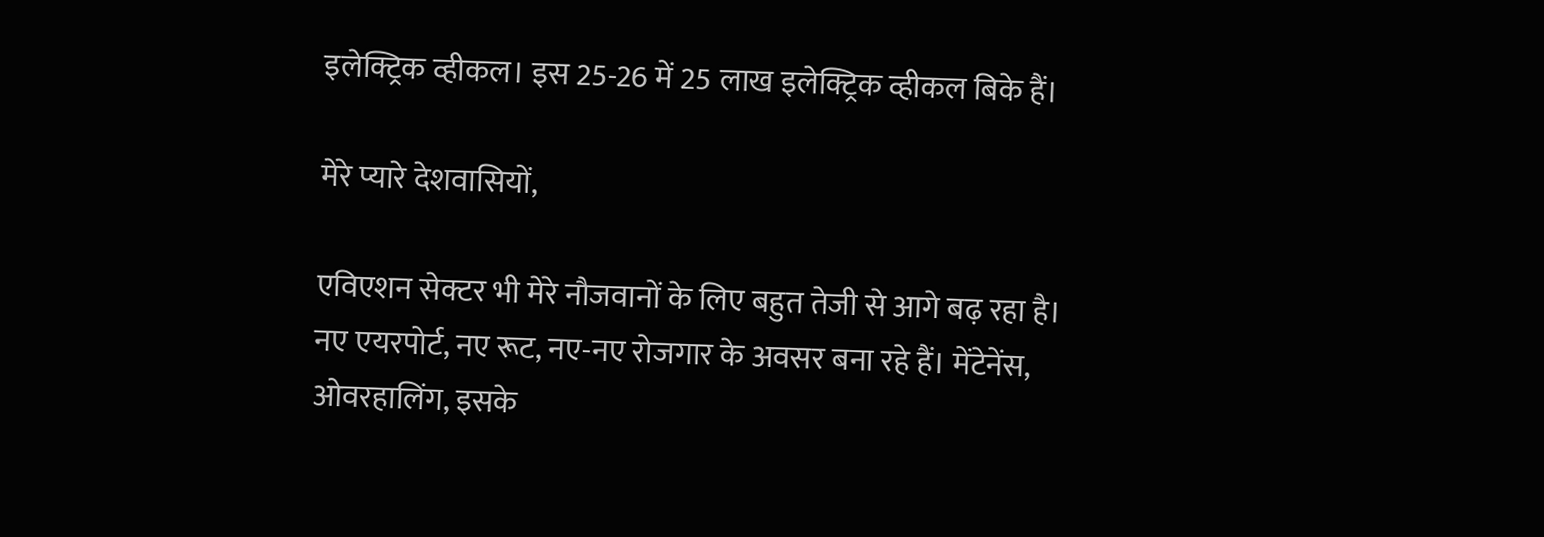इलेक्ट्रिक व्हीकल। इस 25-26 में 25 लाख इलेक्ट्रिक व्हीकल बिके हैं।

मेरे प्यारे देशवासियों,

एविएशन सेक्टर भी मेरे नौजवानों के लिए बहुत तेजी से आगे बढ़ रहा है। नए एयरपोर्ट, नए रूट, नए-नए रोजगार के अवसर बना रहे हैं। मेंटेनेंस, ओवरहालिंग, इसके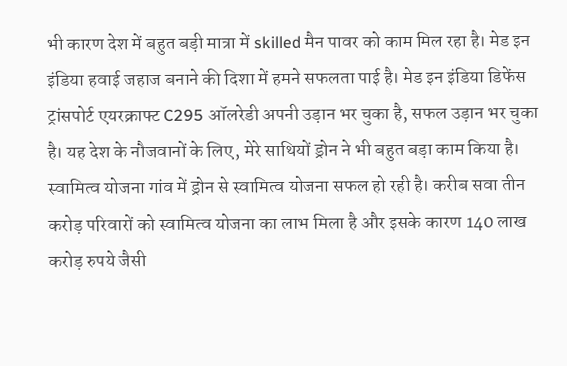भी कारण देश में बहुत बड़ी मात्रा में skilled मैन पावर को काम मिल रहा है। मेड इन इंडिया हवाई जहाज बनाने की दिशा में हमने सफलता पाई है। मेड इन इंडिया डिफेंस ट्रांसपोर्ट एयरक्राफ्ट C295 ऑलरेडी अपनी उड़ान भर चुका है, सफल उड़ान भर चुका है। यह देश के नौजवानों के लिए, मेरे साथियों ड्रोन ने भी बहुत बड़ा काम किया है। स्वामित्व योजना गांव में ड्रोन से स्वामित्व योजना सफल हो रही है। करीब सवा तीन करोड़ परिवारों को स्वामित्व योजना का लाभ मिला है और इसके कारण 140 लाख करोड़ रुपये जैसी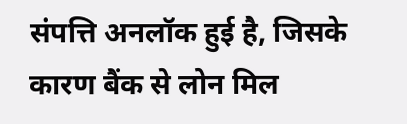संपत्ति अनलॉक हुई है, जिसके कारण बैंक से लोन मिल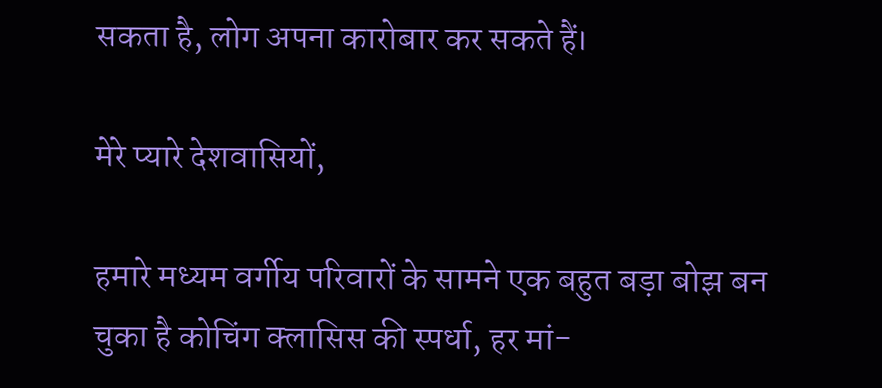सकता है, लोग अपना कारोबार कर सकते हैं।

मेरे प्यारे देशवासियों,

हमारे मध्‍यम वर्गीय परिवारों के सामने एक बहुत बड़ा बोझ बन चुका है कोचिंग क्‍लासिस की स्‍पर्धा, हर मां-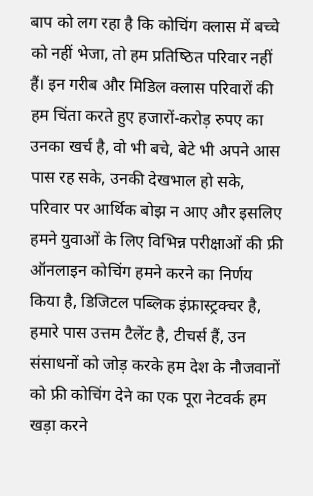बाप को लग रहा है कि कोचिंग क्‍लास में बच्‍चे को नहीं भेजा, तो हम प्रतिष्‍ठित परिवार नहीं हैं। इन गरीब और मिडिल क्‍लास परिवारों की हम चिंता करते हुए हजारों-करोड़ रुपए का उनका खर्च है, वो भी बचे, बेटे भी अपने आस पास रह सके, उनकी देखभाल हो सके, परिवार पर आर्थिक बोझ न आए और इसलिए हमने युवाओं के लिए विभिन्न परीक्षाओं की फ्री ऑनलाइन कोचिंग हमने करने का निर्णय किया है, डिजिटल पब्लिक इंफ्रास्ट्रक्चर है, हमारे पास उत्तम टैलेंट है, टीचर्स हैं, उन संसाधनों को जोड़ करके हम देश के नौजवानों को फ्री कोचिंग देने का एक पूरा नेटवर्क हम खड़ा करने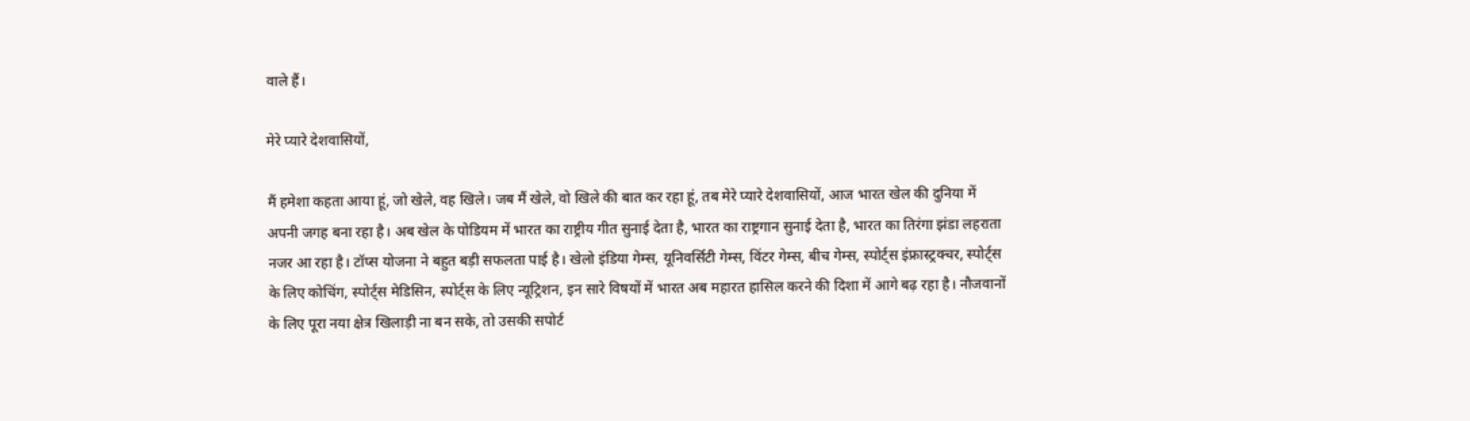वाले हैं।

मेरे प्यारे देशवासियों,

मैं हमेशा कहता आया हूं, जो खेले, वह खिले। जब मैं खेले, वो खिले की बात कर रहा हूं, तब मेरे प्यारे देशवासियों, आज भारत खेल की दुनिया में अपनी जगह बना रहा है। अब खेल के पोडियम में भारत का राष्ट्रीय गीत सुनाई देता है, भारत का राष्ट्रगान सुनाई देता है, भारत का तिरंगा झंडा लहराता नजर आ रहा है। टॉप्स योजना ने बहुत बड़ी सफलता पाई है। खेलो इंडिया गेम्स, यूनिवर्सिटी गेम्स, विंटर गेम्स, बीच गेम्स, स्पोर्ट्स इंफ्रास्ट्रक्चर, स्पोर्ट्स के लिए कोचिंग, स्पोर्ट्स मेडिसिन, स्पोर्ट्स के लिए न्यूट्रिशन, इन सारे विषयों में भारत अब महारत हासिल करने की दिशा में आगे बढ़ रहा है। नौजवानों के लिए पूरा नया क्षेत्र खिलाड़ी ना बन सके, तो उसकी सपोर्ट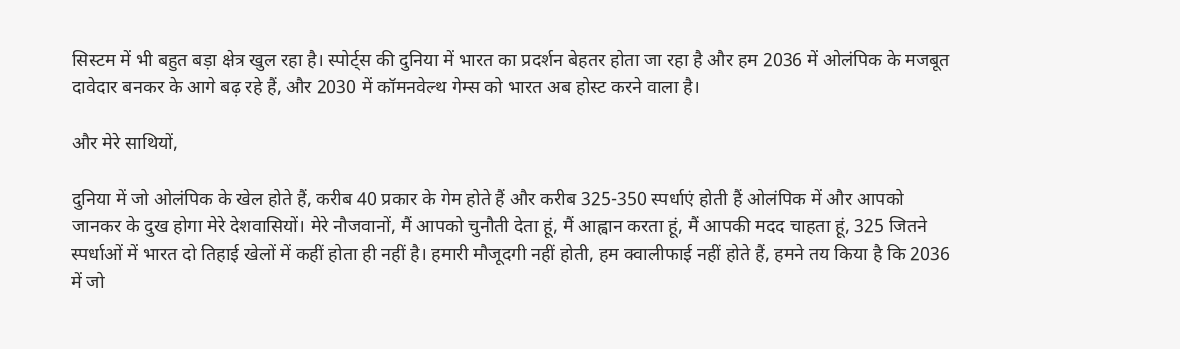सिस्टम में भी बहुत बड़ा क्षेत्र खुल रहा है। स्पोर्ट्स की दुनिया में भारत का प्रदर्शन बेहतर होता जा रहा है और हम 2036 में ओलंपिक के मजबूत दावेदार बनकर के आगे बढ़ रहे हैं, और 2030 में कॉमनवेल्थ गेम्स को भारत अब होस्ट करने वाला है।

और मेरे साथियों,

दुनिया में जो ओलंपिक के खेल होते हैं, करीब 40 प्रकार के गेम होते हैं और करीब 325-350 स्पर्धाएं होती हैं ओलंपिक में और आपको जानकर के दुख होगा मेरे देशवासियों। मेरे नौजवानों, मैं आपको चुनौती देता हूं, मैं आह्वान करता हूं, मैं आपकी मदद चाहता हूं, 325 जितने स्पर्धाओं में भारत दो तिहाई खेलों में कहीं होता ही नहीं है। हमारी मौजूदगी नहीं होती, हम क्वालीफाई नहीं होते हैं, हमने तय किया है कि 2036 में जो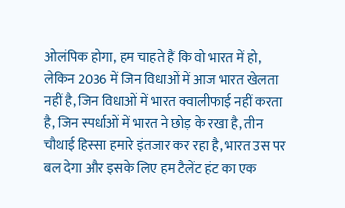ओलंपिक होगा, हम चाहते हैं कि वो भारत में हो, लेकिन 2036 में जिन विधाओं में आज भारत खेलता नहीं है, जिन विधाओं में भारत क्वालीफाई नहीं करता है, जिन स्पर्धाओं में भारत ने छोड़ के रखा है, तीन चौथाई हिस्सा हमारे इंतजार कर रहा है, भारत उस पर बल देगा और इसके लिए हम टैलेंट हंट का एक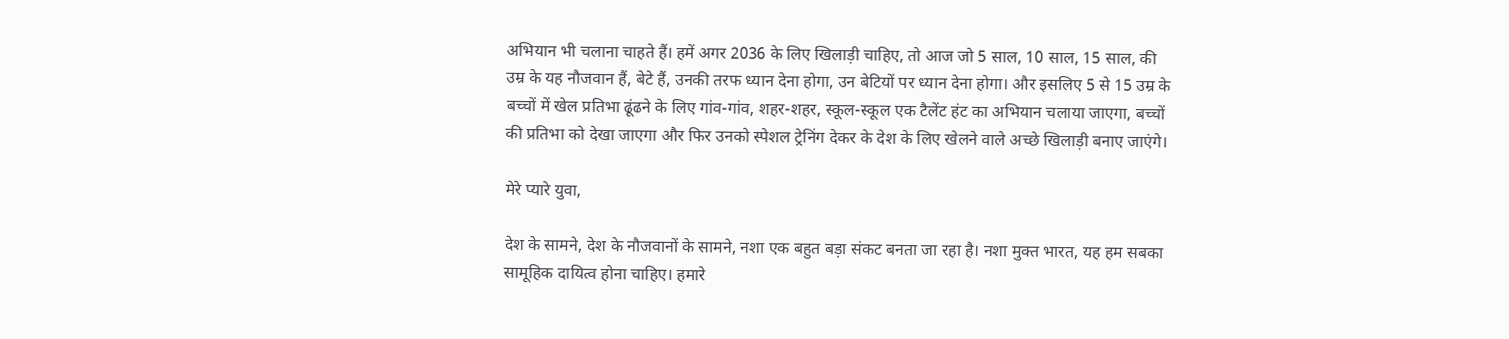अभियान भी चलाना चाहते हैं। हमें अगर 2036 के लिए खिलाड़ी चाहिए, तो आज जो 5 साल, 10 साल, 15 साल, की उम्र के यह नौजवान हैं, बेटे हैं, उनकी तरफ ध्यान देना होगा, उन बेटियों पर ध्यान देना होगा। और इसलिए 5 से 15 उम्र के बच्चों में खेल प्रतिभा ढूंढने के लिए गांव-गांव, शहर-शहर, स्कूल-स्कूल एक टैलेंट हंट का अभियान चलाया जाएगा, बच्चों की प्रतिभा को देखा जाएगा और फिर उनको स्पेशल ट्रेनिंग देकर के देश के लिए खेलने वाले अच्छे खिलाड़ी बनाए जाएंगे।

मेरे प्यारे युवा,

देश के सामने, देश के नौजवानों के सामने, नशा एक बहुत बड़ा संकट बनता जा रहा है। नशा मुक्त भारत, यह हम सबका सामूहिक दायित्व होना चाहिए। हमारे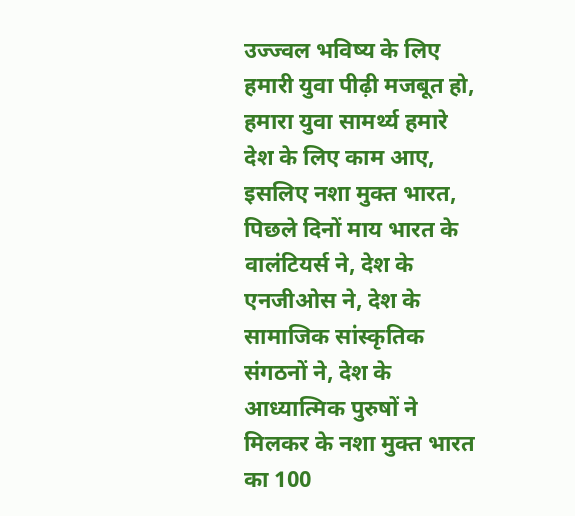उज्ज्वल भविष्य के लिए हमारी युवा पीढ़ी मजबूत हो, हमारा युवा सामर्थ्य हमारे देश के लिए काम आए, इसलिए नशा मुक्त भारत, पिछले दिनों माय भारत के वालंटियर्स ने, देश के एनजीओस ने, देश के सामाजिक सांस्कृतिक संगठनों ने, देश के आध्यात्मिक पुरुषों ने मिलकर के नशा मुक्त भारत का 100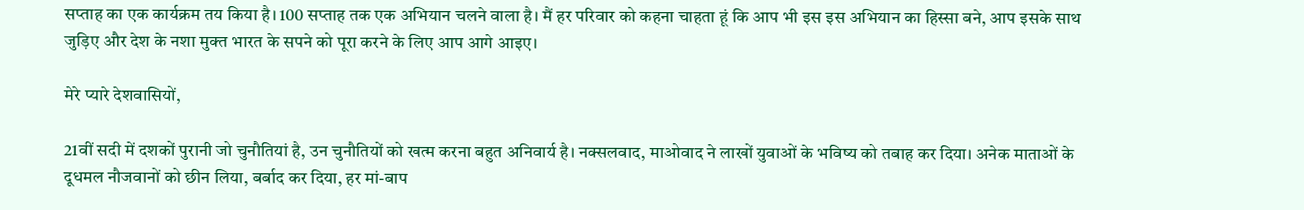सप्ताह का एक कार्यक्रम तय किया है। 100 सप्ताह तक एक अभियान चलने वाला है। मैं हर परिवार को कहना चाहता हूं कि आप भी इस इस अभियान का हिस्सा बने, आप इसके साथ जुड़िए और देश के नशा मुक्त भारत के सपने को पूरा करने के लिए आप आगे आइए।

मेरे प्यारे देशवासियों,

21वीं सदी में दशकों पुरानी जो चुनौतियां है, उन चुनौतियों को खत्म करना बहुत अनिवार्य है। नक्सलवाद, माओवाद ने लाखों युवाओं के भविष्य को तबाह कर दिया। अनेक माताओं के दूधमल नौजवानों को छीन लिया, बर्बाद कर दिया, हर मां-बाप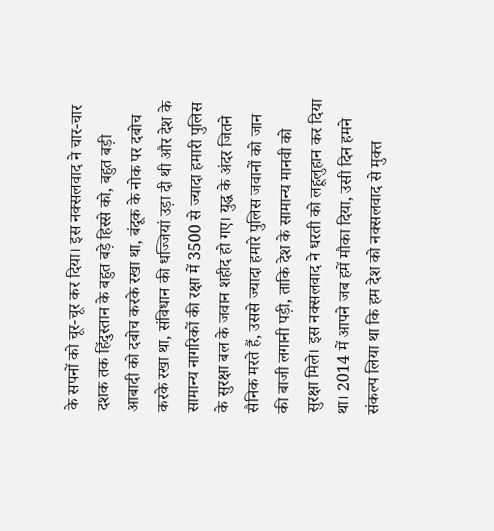के सपनों को चूर-चूर कर दिया। इस नक्सलवाद ने चार-चार दशक तक हिंदुस्तान के बहुत बड़े हिस्से को, बहुत बड़ी आबादी को दबोच करके रखा था, बंदूक के नोक पर दबोच करके रखा था, संविधान की धज्जियां उड़ा दी थी और देश के सामान्य नागरिकों की रक्षा में 3500 से ज्यादा हमारी पुलिस के सुरक्षा बल के जवान शहीद हो गए। युद्ध के अंदर जितने सैनिक मरते हैं, उससे ज्यादा हमारे पुलिस जवानों को जान की बाजी लगानी पड़ी, ताकि देश के सामान्य मानवी को सुरक्षा मिले। इस नक्सलवाद ने धरती को लहूलुहान कर दिया था। 2014 में आपने जब हमें मौका दिया, उसी दिन हमने संकल्प लिया था कि हम देश को नक्सलवाद से मुक्त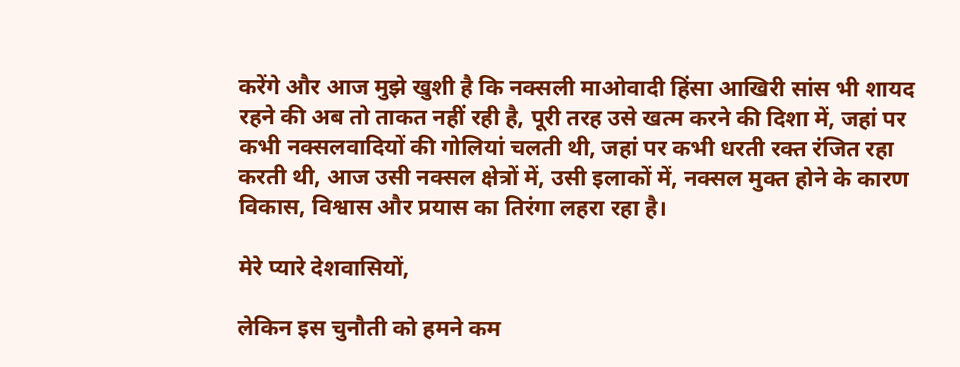करेंगे और आज मुझे खुशी है कि नक्सली माओवादी हिंसा आखिरी सांस भी शायद रहने की अब तो ताकत नहीं रही है, पूरी तरह उसे खत्म करने की दिशा में, जहां पर कभी नक्सलवादियों की गोलियां चलती थी, जहां पर कभी धरती रक्त रंजित रहा करती थी, आज उसी नक्सल क्षेत्रों में, उसी इलाकों में, नक्सल मुक्त होने के कारण विकास, विश्वास और प्रयास का तिरंगा लहरा रहा है।

मेरे प्यारे देशवासियों,

लेकिन इस चुनौती को हमने कम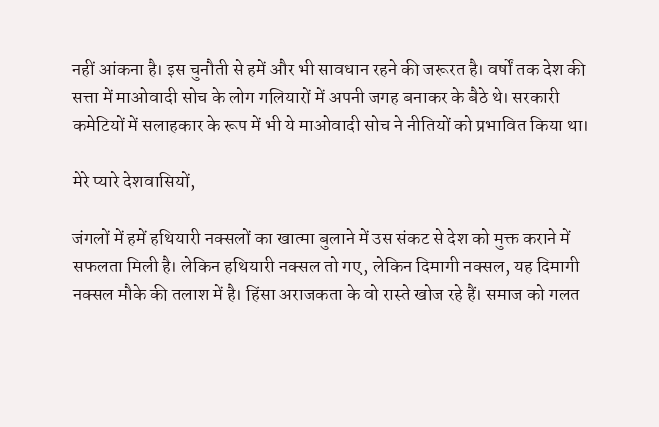नहीं आंकना है। इस चुनौती से हमें और भी सावधान रहने की जरूरत है। वर्षों तक देश की सत्ता में माओवादी सोच के लोग गलियारों में अपनी जगह बनाकर के बैठे थे। सरकारी कमेटियों में सलाहकार के रूप में भी ये माओवादी सोच ने नीतियों को प्रभावित किया था।

मेरे प्यारे देशवासियों,

जंगलों में हमें हथियारी नक्सलों का खात्मा बुलाने में उस संकट से देश को मुक्त कराने में सफलता मिली है। लेकिन हथियारी नक्सल तो गए, लेकिन दिमागी नक्सल, यह दिमागी नक्सल मौके की तलाश में है। हिंसा अराजकता के वो रास्ते खोज रहे हैं। समाज को गलत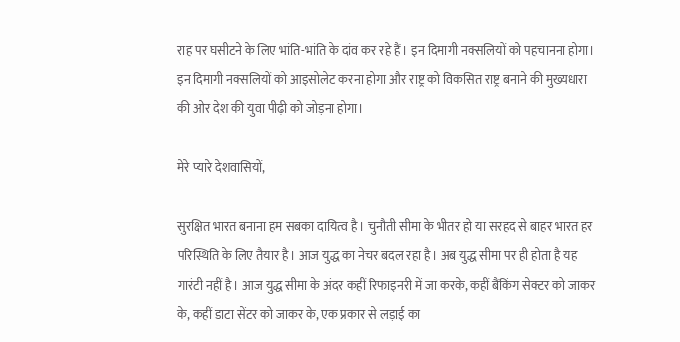राह पर घसीटने के लिए भांति-भांति के दांव कर रहे हैं। इन दिमागी नक्सलियों को पहचानना होगा। इन दिमागी नक्सलियों को आइसोलेट करना होगा और राष्ट्र को विकसित राष्ट्र बनाने की मुख्यधारा की ओर देश की युवा पीढ़ी को जोड़ना होगा।

मेरे प्यारे देशवासियों,

सुरक्षित भारत बनाना हम सबका दायित्व है। चुनौती सीमा के भीतर हो या सरहद से बाहर भारत हर परिस्थिति के लिए तैयार है। आज युद्ध का नेचर बदल रहा है। अब युद्ध सीमा पर ही होता है यह गारंटी नहीं है। आज युद्ध सीमा के अंदर कहीं रिफाइनरी में जा करके, कहीं बैंकिंग सेक्टर को जाकर के, कहीं डाटा सेंटर को जाकर के, एक प्रकार से लड़ाई का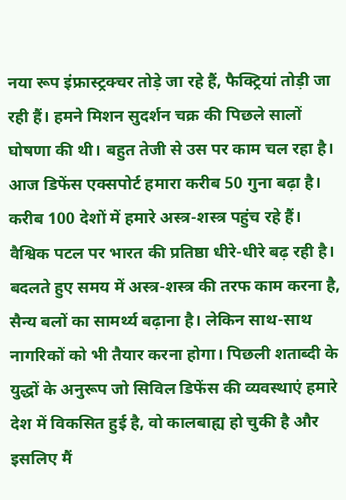नया रूप इंफ्रास्ट्रक्चर तोड़े जा रहे हैं, फैक्ट्रियां तोड़ी जा रही हैं। हमने मिशन सुदर्शन चक्र की पिछले सालों घोषणा की थी। बहुत तेजी से उस पर काम चल रहा है। आज डिफेंस एक्सपोर्ट हमारा करीब 50 गुना बढ़ा है। करीब 100 देशों में हमारे अस्त्र-शस्त्र पहुंच रहे हैं। वैश्विक पटल पर भारत की प्रतिष्ठा धीरे-धीरे बढ़ रही है। बदलते हुए समय में अस्त्र-शस्त्र की तरफ काम करना है, सैन्य बलों का सामर्थ्य बढ़ाना है। लेकिन साथ-साथ नागरिकों को भी तैयार करना होगा। पिछली शताब्दी के युद्धों के अनुरूप जो सिविल डिफेंस की व्यवस्थाएं हमारे देश में विकसित हुई है, वो कालबाह्य हो चुकी है और इसलिए मैं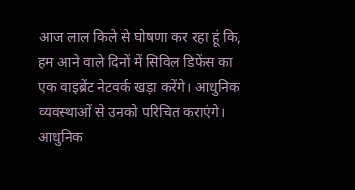आज लाल किले से घोषणा कर रहा हूं कि, हम आने वाले दिनों में सिविल डिफेंस का एक वाइब्रेंट नेटवर्क खड़ा करेंगे। आधुनिक व्यवस्थाओं से उनको परिचित कराएंगे। आधुनिक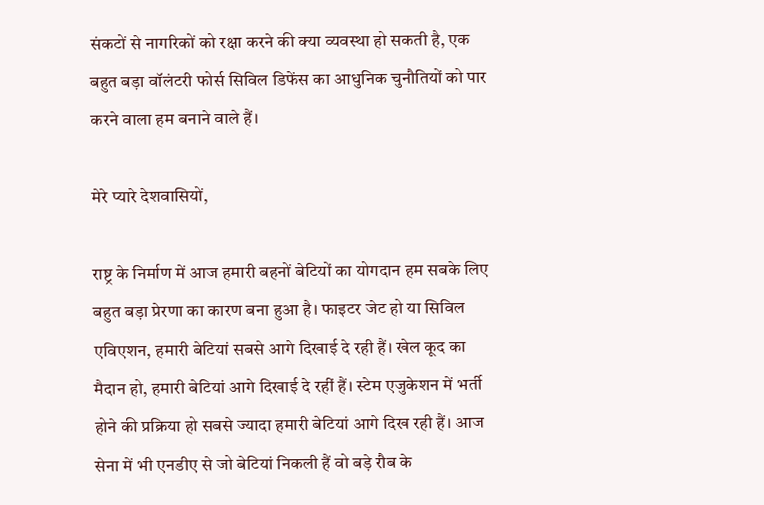संकटों से नागरिकों को रक्षा करने की क्या व्यवस्था हो सकती है, एक बहुत बड़ा वॉलंटरी फोर्स सिविल डिफेंस का आधुनिक चुनौतियों को पार करने वाला हम बनाने वाले हैं।

मेरे प्यारे देशवासियों,

राष्ट्र के निर्माण में आज हमारी बहनों बेटियों का योगदान हम सबके लिए बहुत बड़ा प्रेरणा का कारण बना हुआ है। फाइटर जेट हो या सिविल एविएशन, हमारी बेटियां सबसे आगे दिखाई दे रही हैं। खेल कूद का मैदान हो, हमारी बेटियां आगे दिखाई दे रहीं हैं। स्टेम एजुकेशन में भर्ती होने की प्रक्रिया हो सबसे ज्यादा हमारी बेटियां आगे दिख रही हैं। आज सेना में भी एनडीए से जो बेटियां निकली हैं वो बड़े रौब के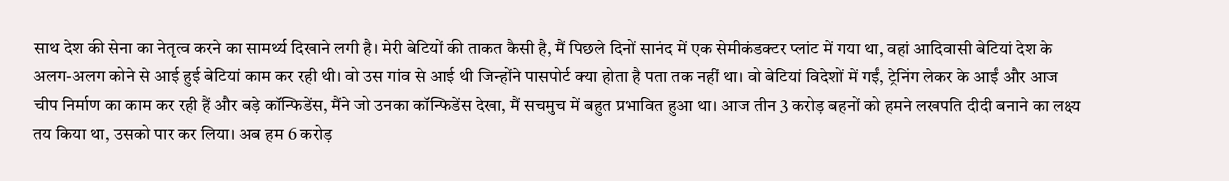साथ देश की सेना का नेतृत्व करने का सामर्थ्य दिखाने लगी है। मेरी बेटियों की ताकत कैसी है, मैं पिछले दिनों सानंद में एक सेमीकंडक्टर प्लांट में गया था, वहां आदिवासी बेटियां देश के अलग-अलग कोने से आई हुई बेटियां काम कर रही थी। वो उस गांव से आई थी जिन्होंने पासपोर्ट क्या होता है पता तक नहीं था। वो बेटियां विदेशों में गईं, ट्रेनिंग लेकर के आईं और आज चीप निर्माण का काम कर रही हैं और बड़े कॉन्फिडेंस, मैंने जो उनका कॉन्फिडेंस देखा, मैं सचमुच में बहुत प्रभावित हुआ था। आज तीन 3 करोड़ बहनों को हमने लखपति दीदी बनाने का लक्ष्य तय किया था, उसको पार कर लिया। अब हम 6 करोड़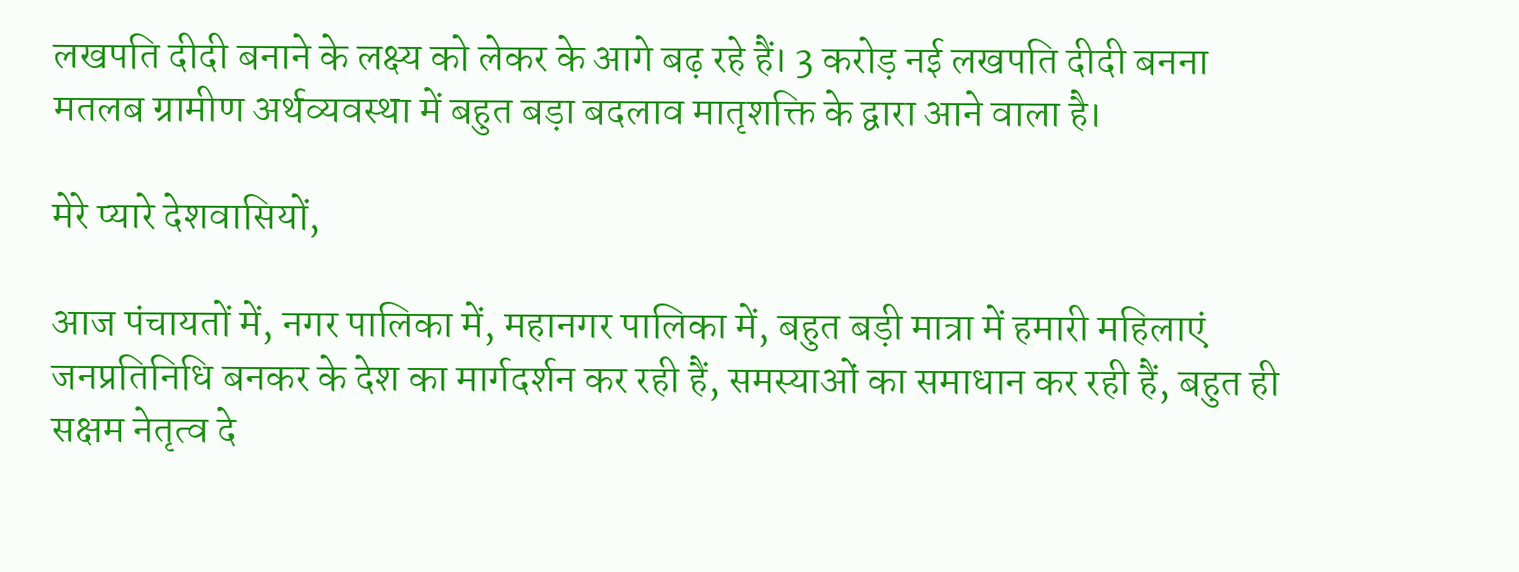लखपति दीदी बनाने के लक्ष्य को लेकर के आगे बढ़ रहे हैं। 3 करोड़ नई लखपति दीदी बनना मतलब ग्रामीण अर्थव्यवस्था में बहुत बड़ा बदलाव मातृशक्ति के द्वारा आने वाला है।

मेरे प्यारे देशवासियों,

आज पंचायतों में, नगर पालिका में, महानगर पालिका में, बहुत बड़ी मात्रा में हमारी महिलाएं जनप्रतिनिधि बनकर के देश का मार्गदर्शन कर रही हैं, समस्याओं का समाधान कर रही हैं, बहुत ही सक्षम नेतृत्व दे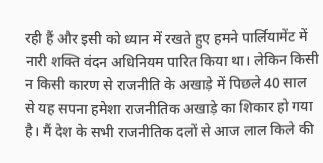रही हैं और इसी को ध्यान में रखते हुए हमने पार्लियामेंट में नारी शक्ति वंदन अधिनियम पारित किया था। लेकिन किसी न किसी कारण से राजनीति के अखाड़े में पिछले 40 साल से यह सपना हमेशा राजनीतिक अखाड़े का शिकार हो गया है। मैं देश के सभी राजनीतिक दलों से आज लाल किले की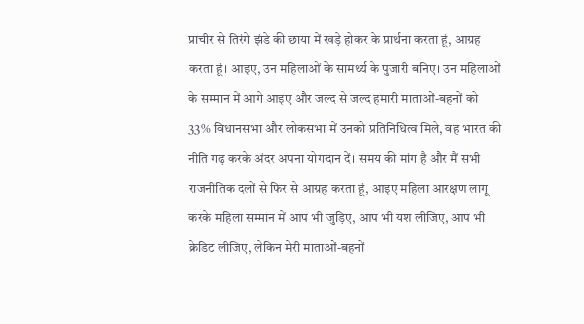प्राचीर से तिरंगे झंडे की छाया में खड़े होकर के प्रार्थना करता हूं, आग्रह करता हूं। आइए, उन महिलाओं के सामर्थ्य के पुजारी बनिए। उन महिलाओं के सम्मान में आगे आइए और जल्द से जल्द हमारी माताओं-बहनों को 33% विधानसभा और लोकसभा में उनको प्रतिनिधित्व मिले, वह भारत की नीति गढ़ करके अंदर अपना योगदान दें। समय की मांग है और मैं सभी राजनीतिक दलों से फिर से आग्रह करता हूं, आइए महिला आरक्षण लागू करके महिला सम्मान में आप भी जुड़िए, आप भी यश लीजिए, आप भी क्रेडिट लीजिए, लेकिन मेरी माताओं-बहनों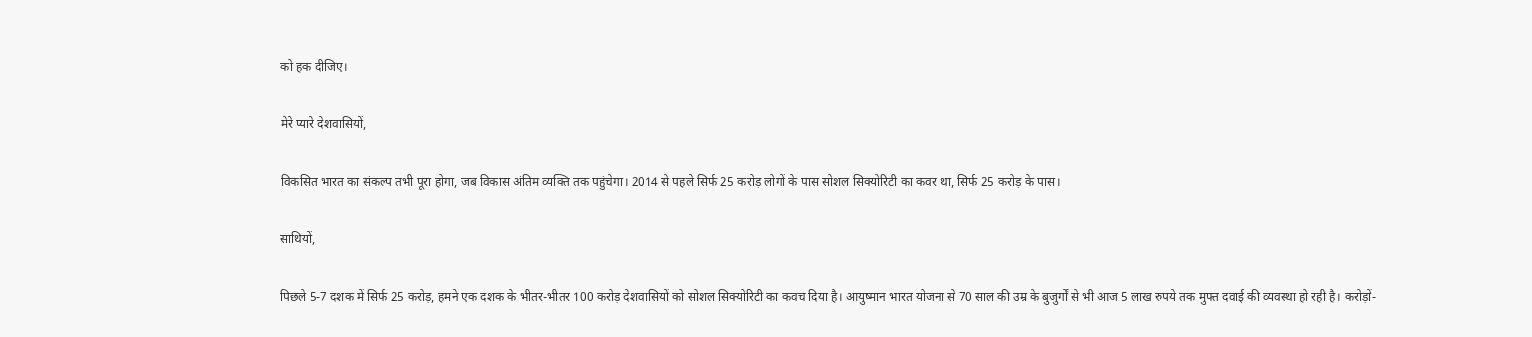को हक दीजिए।

मेरे प्यारे देशवासियों,

विकसित भारत का संकल्प तभी पूरा होगा, जब विकास अंतिम व्यक्ति तक पहुंचेगा। 2014 से पहले सिर्फ 25 करोड़ लोगों के पास सोशल सिक्‍योरिटी का कवर था, सिर्फ 25 करोड़ के पास।

साथियों,

पिछले 5-7 दशक में सिर्फ 25 करोड़, हमने एक दशक के भीतर-भीतर 100 करोड़ देशवासियों को सोशल सिक्योरिटी का कवच दिया है। आयुष्मान भारत योजना से 70 साल की उम्र के बुजुर्गों से भी आज 5 लाख रुपये तक मुफ्त दवाई की व्यवस्था हो रही है। करोड़ों-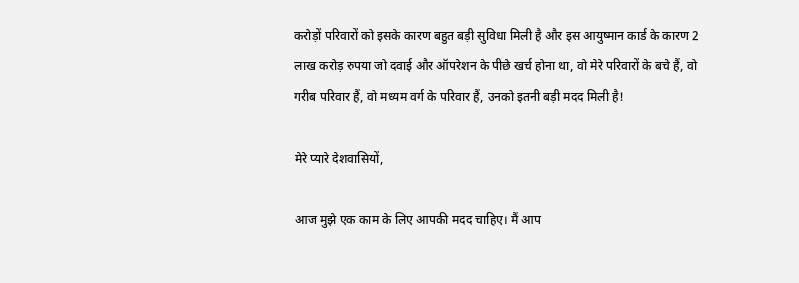करोड़ों परिवारों को इसके कारण बहुत बड़ी सुविधा मिली है और इस आयुष्मान कार्ड के कारण 2 लाख करोड़ रुपया जो दवाई और ऑपरेशन के पीछे खर्च होना था, वो मेरे परिवारों के बचे हैं, वो गरीब परिवार हैं, वो मध्यम वर्ग के परिवार हैं, उनको इतनी बड़ी मदद मिली है!

मेरे प्यारे देशवासियों,

आज मुझे एक काम के लिए आपकी मदद चाहिए। मैं आप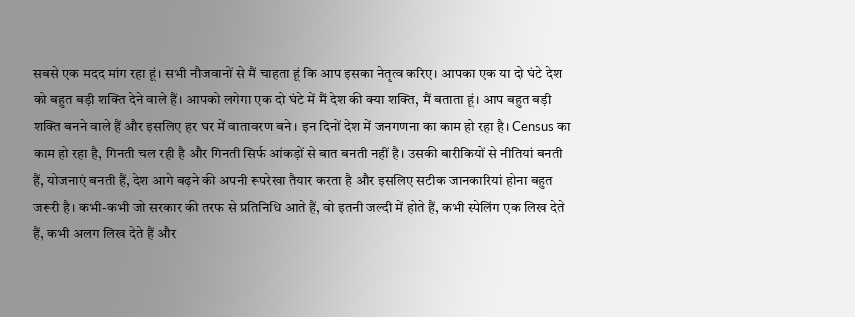सबसे एक मदद मांग रहा हूं। सभी नौजवानों से मैं चाहता हूं कि आप इसका नेतृत्व करिए। आपका एक या दो घंटे देश को बहुत बड़ी शक्ति देने वाले हैं। आपको लगेगा एक दो घंटे में मैं देश की क्या शक्ति, मैं बताता हूं। आप बहुत बड़ी शक्ति बनने वाले हैं और इसलिए हर घर में वातावरण बने। इन दिनों देश में जनगणना का काम हो रहा है। Census का काम हो रहा है, गिनती चल रही है और गिनती सिर्फ आंकड़ों से बात बनती नहीं है। उसकी बारीकियों से नीतियां बनती हैं, योजनाएं बनती हैं, देश आगे बढ़ने की अपनी रूपरेखा तैयार करता है और इसलिए सटीक जानकारियां होना बहुत जरूरी है। कभी-कभी जो सरकार की तरफ से प्रतिनिधि आते हैं, वो इतनी जल्दी में होते हैं, कभी स्पेलिंग एक लिख देते हैं, कभी अलग लिख देते हैं और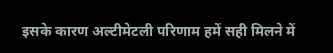इसके कारण अल्टीमेटली परिणाम हमें सही मिलने में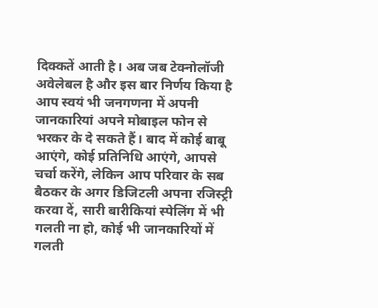दिक्कतें आती है। अब जब टेक्नोलॉजी अवेलेबल है और इस बार निर्णय किया है आप स्वयं भी जनगणना में अपनी जानकारियां अपने मोबाइल फोन से भरकर के दे सकते हैं। बाद में कोई बाबू आएंगे, कोई प्रतिनिधि आएंगे, आपसे चर्चा करेंगे, लेकिन आप परिवार के सब बैठकर के अगर डिजिटली अपना रजिस्ट्री करवा दें, सारी बारीकियां स्पेलिंग में भी गलती ना हो, कोई भी जानकारियों में गलती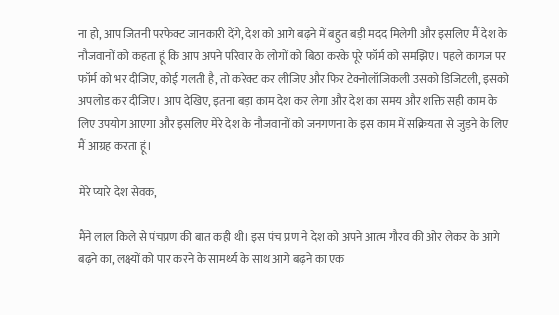ना हो, आप जितनी परफेक्ट जानकारी देंगे, देश को आगे बढ़ने में बहुत बड़ी मदद मिलेगी और इसलिए मैं देश के नौजवानों को कहता हूं कि आप अपने परिवार के लोगों को बिठा करके पूरे फॉर्म को समझिए। पहले कागज पर फॉर्म को भर दीजिए, कोई गलती है, तो करेक्ट कर लीजिए और फिर टेक्नोलॉजिकली उसको डिजिटली, इसको अपलोड कर दीजिए। आप देखिए, इतना बड़ा काम देश कर लेगा और देश का समय और शक्ति सही काम के लिए उपयोग आएगा और इसलिए मेरे देश के नौजवानों को जनगणना के इस काम में सक्रियता से जुड़ने के लिए मैं आग्रह करता हूं।

मेरे प्यारे देश सेवक,

मैंने लाल किले से पंचप्रण की बात कही थी। इस पंच प्रण ने देश को अपने आत्म गौरव की ओर लेकर के आगे बढ़ने का, लक्ष्यों को पार करने के सामर्थ्य के साथ आगे बढ़ने का एक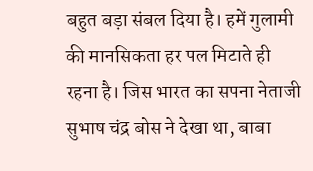बहुत बड़ा संबल दिया है। हमें गुलामी की मानसिकता हर पल मिटाते ही रहना है। जिस भारत का सपना नेताजी सुभाष चंद्र बोस ने देखा था, बाबा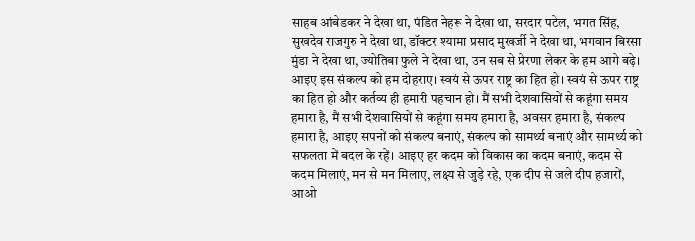साहब आंबेडकर ने देखा था, पंडित नेहरू ने देखा था, सरदार पटेल, भगत सिंह, सुखदेव राजगुरु ने देखा था, डॉक्टर श्यामा प्रसाद मुखर्जी ने देखा था, भगवान बिरसा मुंडा ने देखा था, ज्योतिबा फुले ने देखा था, उन सब से प्रेरणा लेकर के हम आगे बढ़े। आइए इस संकल्प को हम दोहराए। स्वयं से ऊपर राष्ट्र का हित हो। स्वयं से ऊपर राष्ट्र का हित हो और कर्तव्य ही हमारी पहचान हो। मैं सभी देशवासियों से कहूंगा समय हमारा है, मैं सभी देशवासियों से कहूंगा समय हमारा है, अवसर हमारा है, संकल्प हमारा है, आइए सपनों को संकल्प बनाएं, संकल्प को सामर्थ्य बनाएं और सामर्थ्य को सफलता में बदल के रहें। आइए हर कदम को विकास का कदम बनाएं, कदम से कदम मिलाएं, मन से मन मिलाए, लक्ष्य से जुड़े रहे, एक दीप से जले दीप हजारों, आओ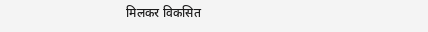मिलकर विकसित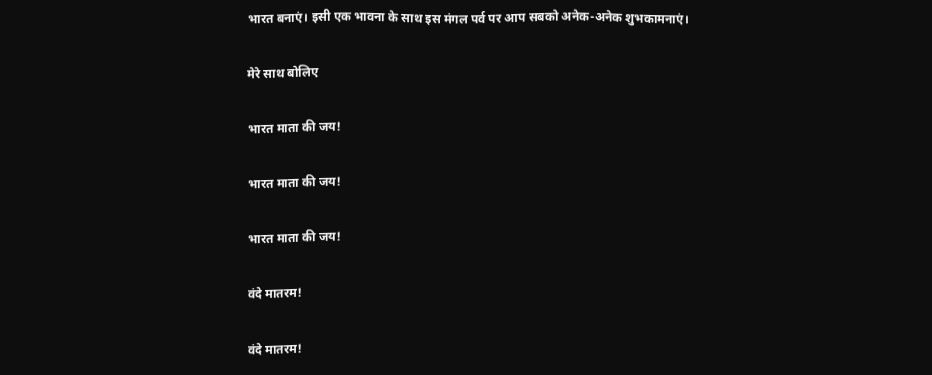भारत बनाएं। इसी एक भावना के साथ इस मंगल पर्व पर आप सबको अनेक-अनेक शुभकामनाएं।

मेरे साथ बोलिए

भारत माता की जय!

भारत माता की जय!

भारत माता की जय!

वंदे मातरम!

वंदे मातरम!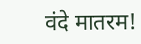वंदे मातरम!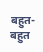बहुत-बहुत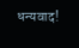धन्यवाद!